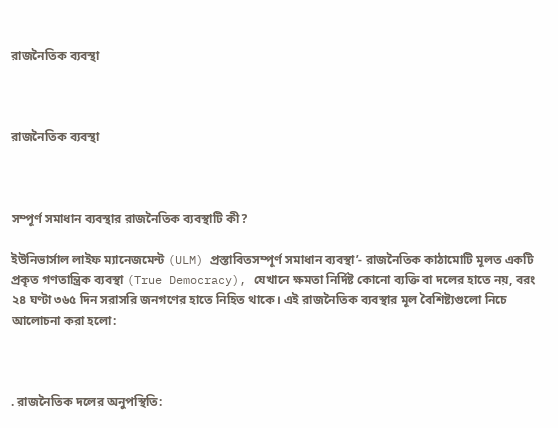রাজনৈতিক ব্যবস্থা



রাজনৈতিক ব্যবস্থা



সম্পূর্ণ সমাধান ব্যবস্থার রাজনৈতিক ব্যবস্থাটি কী?

ইউনিভার্সাল লাইফ ম্যানেজমেন্ট (ULM) প্রস্তাবিতসম্পূর্ণ সমাধান ব্যবস্থা’- রাজনৈতিক কাঠামোটি মূলত একটি প্রকৃত গণতান্ত্রিক ব্যবস্থা (True Democracy), যেখানে ক্ষমতা নির্দিষ্ট কোনো ব্যক্তি বা দলের হাতে নয়, বরং ২৪ ঘণ্টা ৩৬৫ দিন সরাসরি জনগণের হাতে নিহিত থাকে। এই রাজনৈতিক ব্যবস্থার মূল বৈশিষ্ট্যগুলো নিচে আলোচনা করা হলো:



. রাজনৈতিক দলের অনুপস্থিতি: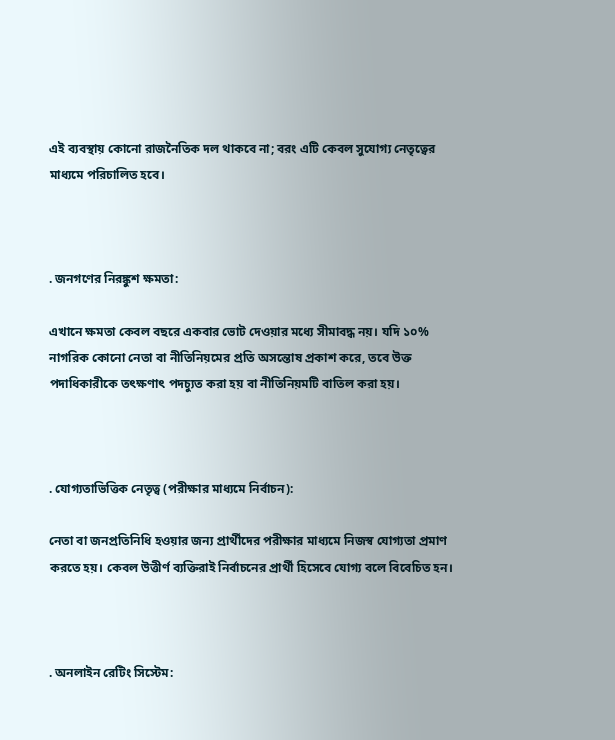এই ব্যবস্থায় কোনো রাজনৈতিক দল থাকবে না; বরং এটি কেবল সুযোগ্য নেতৃত্বের মাধ্যমে পরিচালিত হবে।



. জনগণের নিরঙ্কুশ ক্ষমতা:

এখানে ক্ষমতা কেবল বছরে একবার ভোট দেওয়ার মধ্যে সীমাবদ্ধ নয়। যদি ১০% নাগরিক কোনো নেতা বা নীতিনিয়মের প্রতি অসন্তোষ প্রকাশ করে, তবে উক্ত পদাধিকারীকে তৎক্ষণাৎ পদচ্যুত করা হয় বা নীতিনিয়মটি বাতিল করা হয়।



. যোগ্যতাভিত্তিক নেতৃত্ব (পরীক্ষার মাধ্যমে নির্বাচন):

নেতা বা জনপ্রতিনিধি হওয়ার জন্য প্রার্থীদের পরীক্ষার মাধ্যমে নিজস্ব যোগ্যতা প্রমাণ করতে হয়। কেবল উত্তীর্ণ ব্যক্তিরাই নির্বাচনের প্রার্থী হিসেবে যোগ্য বলে বিবেচিত হন।



. অনলাইন রেটিং সিস্টেম: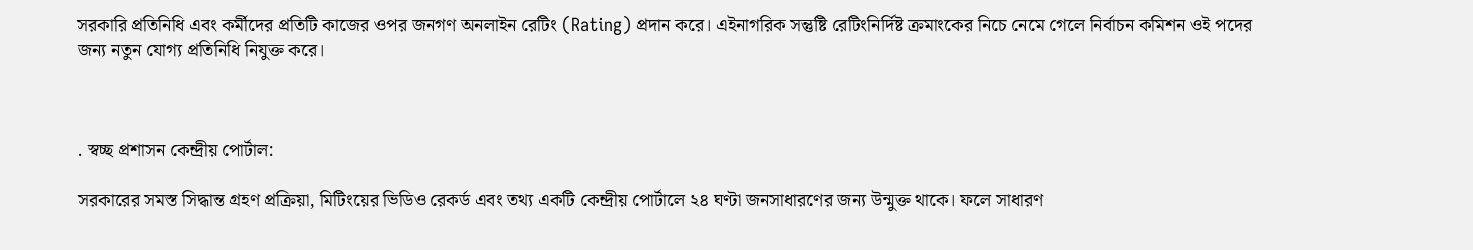সরকারি প্রতিনিধি এবং কর্মীদের প্রতিটি কাজের ওপর জনগণ অনলাইন রেটিং (Rating) প্রদান করে। এইনাগরিক সন্তুষ্টি রেটিংনির্দিষ্ট ক্রমাংকের নিচে নেমে গেলে নির্বাচন কমিশন ওই পদের জন্য নতুন যোগ্য প্রতিনিধি নিযুক্ত করে।



. স্বচ্ছ প্রশাসন কেন্দ্রীয় পোর্টাল:

সরকারের সমস্ত সিদ্ধান্ত গ্রহণ প্রক্রিয়া, মিটিংয়ের ভিডিও রেকর্ড এবং তথ্য একটি কেন্দ্রীয় পোর্টালে ২৪ ঘণ্টা জনসাধারণের জন্য উন্মুক্ত থাকে। ফলে সাধারণ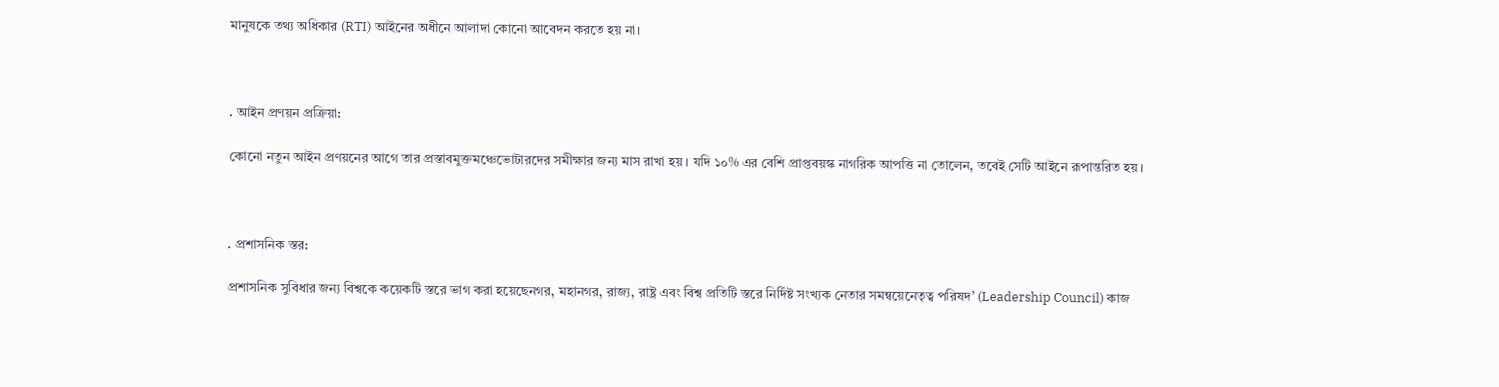মানুষকে তথ্য অধিকার (RTI) আইনের অধীনে আলাদা কোনো আবেদন করতে হয় না।



. আইন প্রণয়ন প্রক্রিয়া:

কোনো নতুন আইন প্রণয়নের আগে তার প্রস্তাবমুক্তমঞ্চেভোটারদের সমীক্ষার জন্য মাস রাখা হয়। যদি ১০% এর বেশি প্রাপ্তবয়স্ক নাগরিক আপত্তি না তোলেন, তবেই সেটি আইনে রূপান্তরিত হয়।



. প্রশাসনিক স্তর:

প্রশাসনিক সুবিধার জন্য বিশ্বকে কয়েকটি স্তরে ভাগ করা হয়েছেনগর, মহানগর, রাজ্য, রাষ্ট্র এবং বিশ্ব প্রতিটি স্তরে নির্দিষ্ট সংখ্যক নেতার সমন্বয়েনেতৃত্ব পরিষদ’ (Leadership Council) কাজ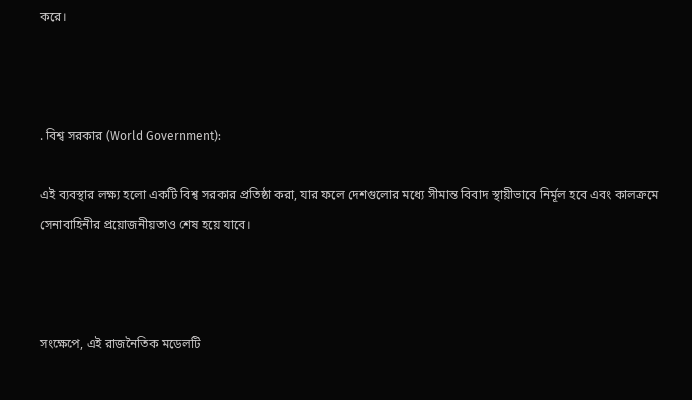করে।



. বিশ্ব সরকার (World Government):

এই ব্যবস্থার লক্ষ্য হলো একটি বিশ্ব সরকার প্রতিষ্ঠা করা, যার ফলে দেশগুলোর মধ্যে সীমান্ত বিবাদ স্থায়ীভাবে নির্মূল হবে এবং কালক্রমে সেনাবাহিনীর প্রয়োজনীয়তাও শেষ হয়ে যাবে।



সংক্ষেপে, এই রাজনৈতিক মডেলটি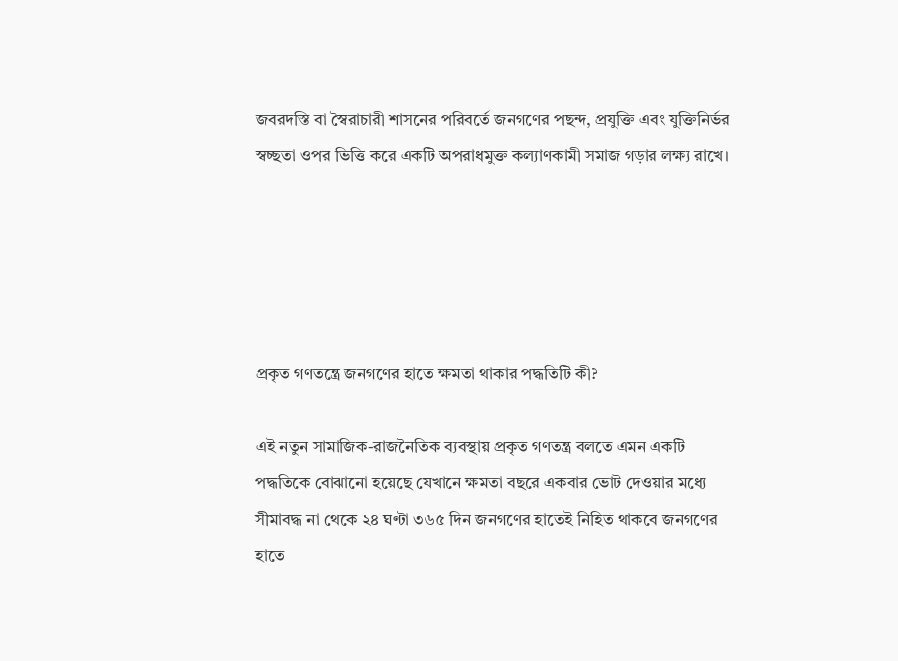জবরদস্তি বা স্বৈরাচারী শাসনের পরিবর্তে জনগণের পছন্দ, প্রযুক্তি এবং যুক্তিনির্ভর স্বচ্ছতা ওপর ভিত্তি করে একটি অপরাধমুক্ত কল্যাণকামী সমাজ গড়ার লক্ষ্য রাখে।





প্রকৃত গণতন্ত্রে জনগণের হাতে ক্ষমতা থাকার পদ্ধতিটি কী?

এই নতুন সামাজিক-রাজনৈতিক ব্যবস্থায় প্রকৃত গণতন্ত্র বলতে এমন একটি পদ্ধতিকে বোঝানো হয়েছে যেখানে ক্ষমতা বছরে একবার ভোট দেওয়ার মধ্যে সীমাবদ্ধ না থেকে ২৪ ঘণ্টা ৩৬৫ দিন জনগণের হাতেই নিহিত থাকবে জনগণের হাতে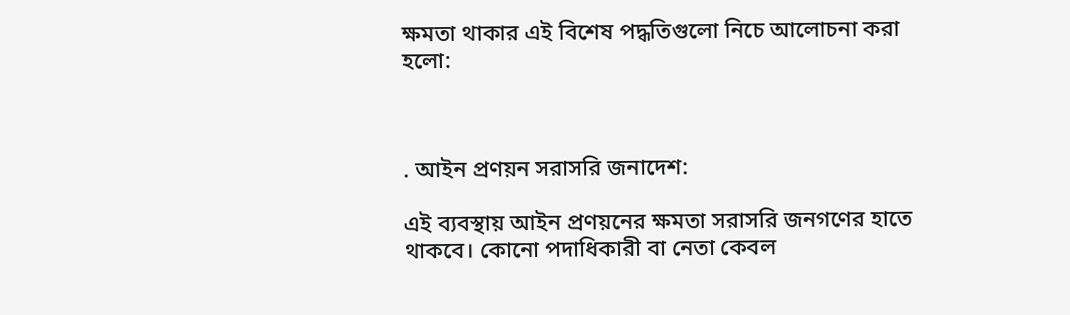ক্ষমতা থাকার এই বিশেষ পদ্ধতিগুলো নিচে আলোচনা করা হলো:



. আইন প্রণয়ন সরাসরি জনাদেশ:

এই ব্যবস্থায় আইন প্রণয়নের ক্ষমতা সরাসরি জনগণের হাতে থাকবে। কোনো পদাধিকারী বা নেতা কেবল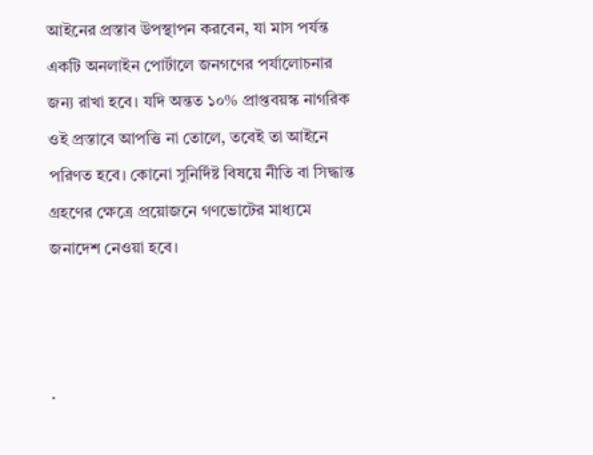আইনের প্রস্তাব উপস্থাপন করবেন, যা মাস পর্যন্ত একটি অনলাইন পোর্টালে জনগণের পর্যালোচনার জন্য রাখা হবে। যদি অন্তত ১০% প্রাপ্তবয়স্ক নাগরিক ওই প্রস্তাবে আপত্তি না তোলে, তবেই তা আইনে পরিণত হবে। কোনো সুনির্দিষ্ট বিষয়ে নীতি বা সিদ্ধান্ত গ্রহণের ক্ষেত্রে প্রয়োজনে গণভোটের মাধ্যমে জনাদেশ নেওয়া হবে।



.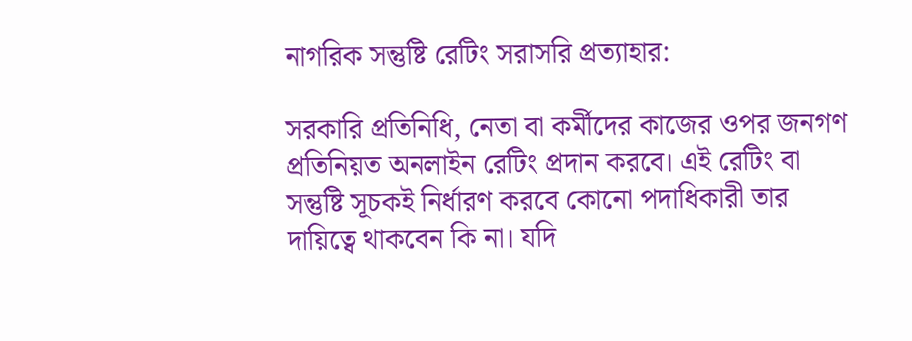নাগরিক সন্তুষ্টি রেটিং সরাসরি প্রত্যাহার:

সরকারি প্রতিনিধি, নেতা বা কর্মীদের কাজের ওপর জনগণ প্রতিনিয়ত অনলাইন রেটিং প্রদান করবে। এই রেটিং বা সন্তুষ্টি সূচকই নির্ধারণ করবে কোনো পদাধিকারী তার দায়িত্বে থাকবেন কি না। যদি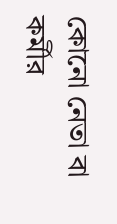কোনো নেতা বা কর্মীর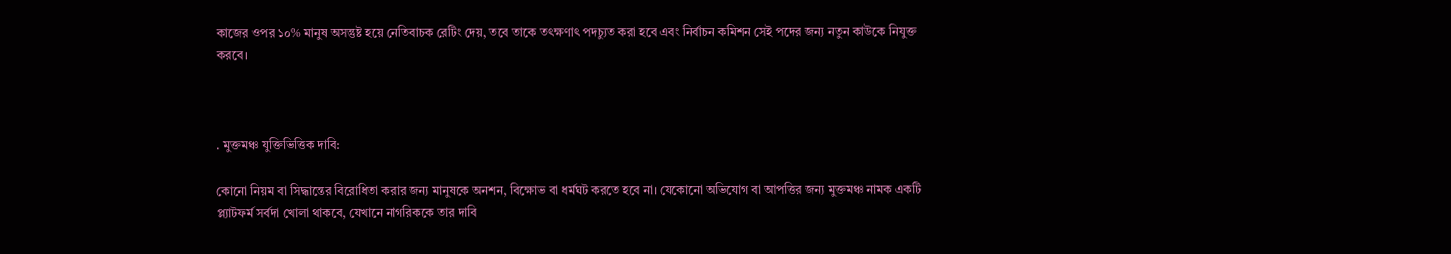কাজের ওপর ১০% মানুষ অসন্তুষ্ট হয়ে নেতিবাচক রেটিং দেয়, তবে তাকে তৎক্ষণাৎ পদচ্যুত করা হবে এবং নির্বাচন কমিশন সেই পদের জন্য নতুন কাউকে নিযুক্ত করবে।



. মুক্তমঞ্চ যুক্তিভিত্তিক দাবি:

কোনো নিয়ম বা সিদ্ধান্তের বিরোধিতা করার জন্য মানুষকে অনশন, বিক্ষোভ বা ধর্মঘট করতে হবে না। যেকোনো অভিযোগ বা আপত্তির জন্য মুক্তমঞ্চ নামক একটি প্ল্যাটফর্ম সর্বদা খোলা থাকবে, যেখানে নাগরিককে তার দাবি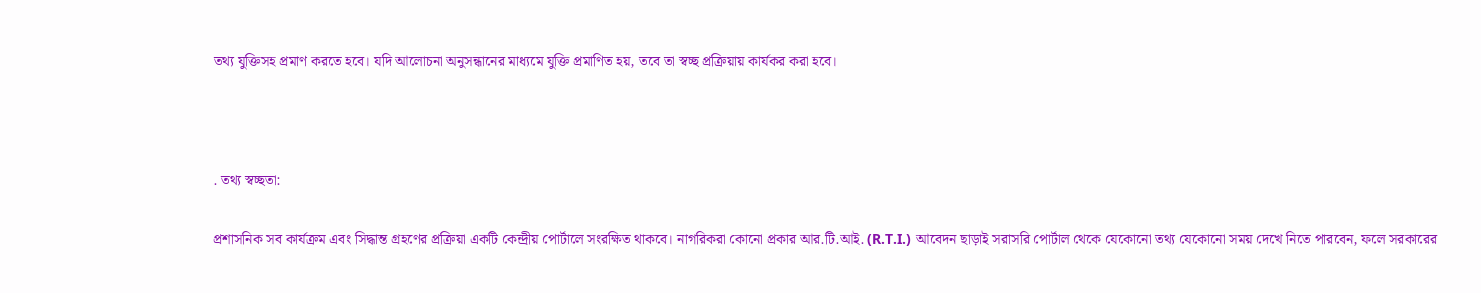তথ্য যুক্তিসহ প্রমাণ করতে হবে। যদি আলোচনা অনুসন্ধানের মাধ্যমে যুক্তি প্রমাণিত হয়, তবে তা স্বচ্ছ প্রক্রিয়ায় কার্যকর করা হবে।



. তথ্য স্বচ্ছতা:

প্রশাসনিক সব কার্যক্রম এবং সিদ্ধান্ত গ্রহণের প্রক্রিয়া একটি কেন্দ্রীয় পোর্টালে সংরক্ষিত থাকবে। নাগরিকরা কোনো প্রকার আর.টি.আই. (R.T.I.) আবেদন ছাড়াই সরাসরি পোর্টাল থেকে যেকোনো তথ্য যেকোনো সময় দেখে নিতে পারবেন, ফলে সরকারের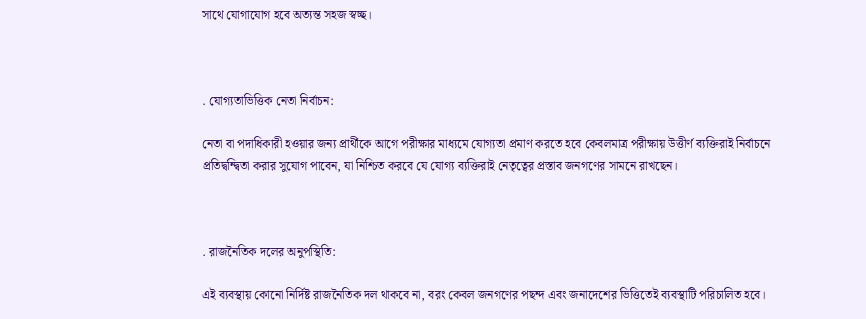সাথে যোগাযোগ হবে অত্যন্ত সহজ স্বচ্ছ।



. যোগ্যতাভিত্তিক নেতা নির্বাচন:

নেতা বা পদাধিকারী হওয়ার জন্য প্রার্থীকে আগে পরীক্ষার মাধ্যমে যোগ্যতা প্রমাণ করতে হবে কেবলমাত্র পরীক্ষায় উত্তীর্ণ ব্যক্তিরাই নির্বাচনে প্রতিদ্বন্দ্বিতা করার সুযোগ পাবেন, যা নিশ্চিত করবে যে যোগ্য ব্যক্তিরাই নেতৃত্বের প্রস্তাব জনগণের সামনে রাখছেন।



. রাজনৈতিক দলের অনুপস্থিতি:

এই ব্যবস্থায় কোনো নির্দিষ্ট রাজনৈতিক দল থাকবে না, বরং কেবল জনগণের পছন্দ এবং জনাদেশের ভিত্তিতেই ব্যবস্থাটি পরিচালিত হবে।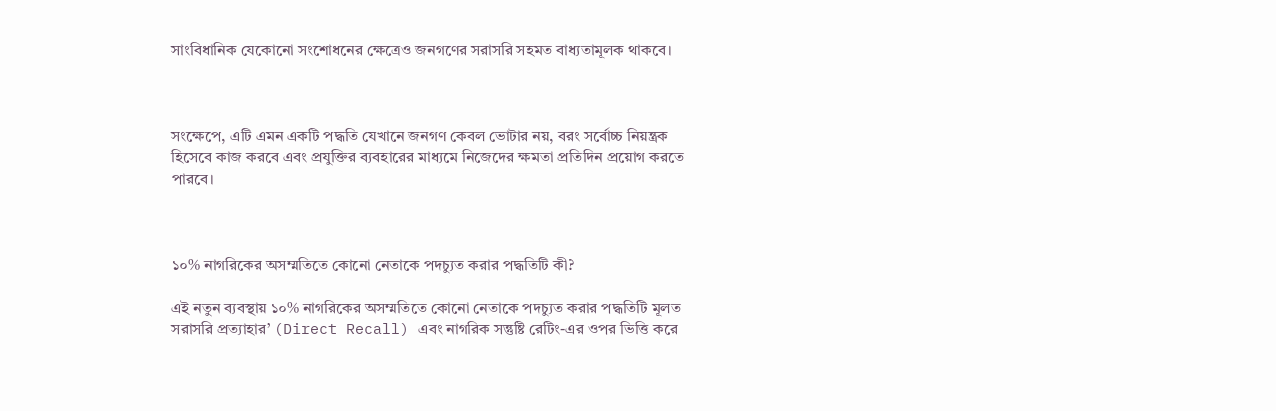সাংবিধানিক যেকোনো সংশোধনের ক্ষেত্রেও জনগণের সরাসরি সহমত বাধ্যতামূলক থাকবে।



সংক্ষেপে, এটি এমন একটি পদ্ধতি যেখানে জনগণ কেবল ভোটার নয়, বরং সর্বোচ্চ নিয়ন্ত্রক হিসেবে কাজ করবে এবং প্রযুক্তির ব্যবহারের মাধ্যমে নিজেদের ক্ষমতা প্রতিদিন প্রয়োগ করতে পারবে।



১০% নাগরিকের অসম্মতিতে কোনো নেতাকে পদচ্যুত করার পদ্ধতিটি কী?

এই নতুন ব্যবস্থায় ১০% নাগরিকের অসম্মতিতে কোনো নেতাকে পদচ্যুত করার পদ্ধতিটি মূলত সরাসরি প্রত্যাহার’ (Direct Recall) এবং নাগরিক সন্তুষ্টি রেটিং-এর ওপর ভিত্তি করে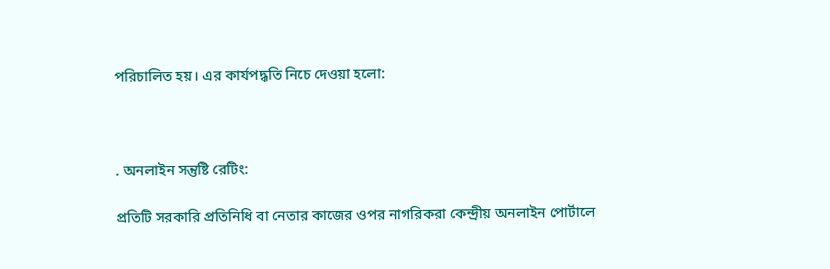পরিচালিত হয়। এর কার্যপদ্ধতি নিচে দেওয়া হলো:



. অনলাইন সন্তুষ্টি রেটিং:

প্রতিটি সরকারি প্রতিনিধি বা নেতার কাজের ওপর নাগরিকরা কেন্দ্রীয় অনলাইন পোর্টালে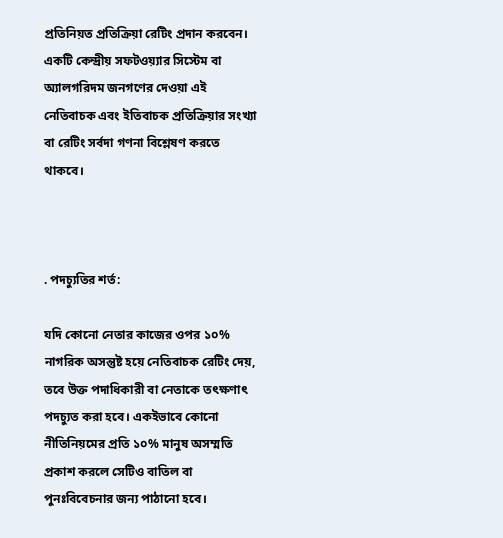প্রতিনিয়ত প্রতিক্রিয়া রেটিং প্রদান করবেন। একটি কেন্দ্রীয় সফটওয়্যার সিস্টেম বা অ্যালগরিদম জনগণের দেওয়া এই নেতিবাচক এবং ইতিবাচক প্রতিক্রিয়ার সংখ্যা বা রেটিং সর্বদা গণনা বিশ্লেষণ করতে থাকবে।



. পদচ্যুতির শর্ত:

যদি কোনো নেতার কাজের ওপর ১০% নাগরিক অসন্তুষ্ট হয়ে নেতিবাচক রেটিং দেয়, তবে উক্ত পদাধিকারী বা নেতাকে তৎক্ষণাৎ পদচ্যুত করা হবে। একইভাবে কোনো নীতিনিয়মের প্রতি ১০% মানুষ অসম্মতি প্রকাশ করলে সেটিও বাতিল বা পুনঃবিবেচনার জন্য পাঠানো হবে।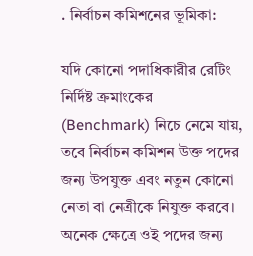. নির্বাচন কমিশনের ভূমিকা:

যদি কোনো পদাধিকারীর রেটিং নির্দিষ্ট ক্রমাংকের (Benchmark) নিচে নেমে যায়, তবে নির্বাচন কমিশন উক্ত পদের জন্য উপযুক্ত এবং নতুন কোনো নেতা বা নেত্রীকে নিযুক্ত করবে। অনেক ক্ষেত্রে ওই পদের জন্য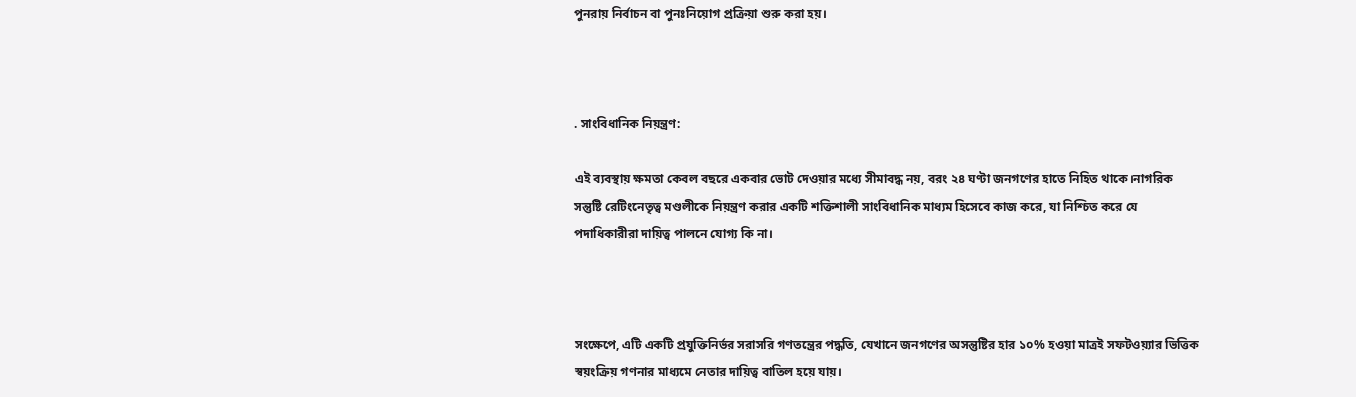পুনরায় নির্বাচন বা পুনঃনিয়োগ প্রক্রিয়া শুরু করা হয়।



. সাংবিধানিক নিয়ন্ত্রণ:

এই ব্যবস্থায় ক্ষমতা কেবল বছরে একবার ভোট দেওয়ার মধ্যে সীমাবদ্ধ নয়, বরং ২৪ ঘণ্টা জনগণের হাতে নিহিত থাকে।নাগরিক সন্তুষ্টি রেটিংনেতৃত্ব মণ্ডলীকে নিয়ন্ত্রণ করার একটি শক্তিশালী সাংবিধানিক মাধ্যম হিসেবে কাজ করে, যা নিশ্চিত করে যে পদাধিকারীরা দায়িত্ব পালনে যোগ্য কি না।



সংক্ষেপে, এটি একটি প্রযুক্তিনির্ভর সরাসরি গণতন্ত্রের পদ্ধতি, যেখানে জনগণের অসন্তুষ্টির হার ১০% হওয়া মাত্রই সফটওয়্যার ভিত্তিক স্বয়ংক্রিয় গণনার মাধ্যমে নেতার দায়িত্ব বাতিল হয়ে যায়।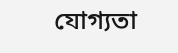যোগ্যতা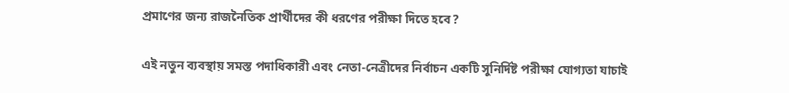প্রমাণের জন্য রাজনৈতিক প্রার্থীদের কী ধরণের পরীক্ষা দিতে হবে?

এই নতুন ব্যবস্থায় সমস্ত পদাধিকারী এবং নেতা-নেত্রীদের নির্বাচন একটি সুনির্দিষ্ট পরীক্ষা যোগ্যতা যাচাই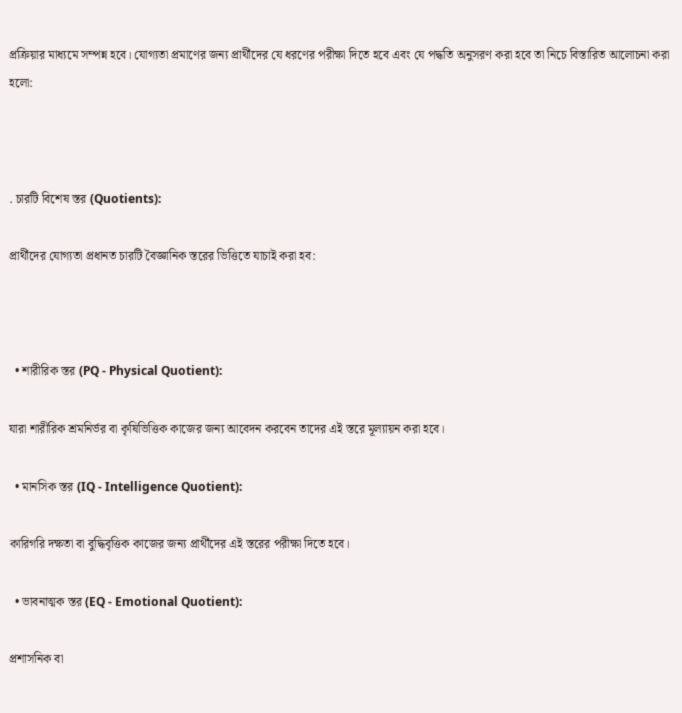প্রক্রিয়ার মাধ্যমে সম্পন্ন হবে। যোগ্যতা প্রমাণের জন্য প্রার্থীদের যে ধরণের পরীক্ষা দিতে হবে এবং যে পদ্ধতি অনুসরণ করা হবে তা নিচে বিস্তারিত আলোচনা করা হলো:



. চারটি বিশেষ স্তর (Quotients):

প্রার্থীদের যোগ্যতা প্রধানত চারটি বৈজ্ঞানিক স্তরের ভিত্তিতে যাচাই করা হব:



  • শারীরিক স্তর (PQ - Physical Quotient):

যারা শারীরিক শ্রমনির্ভর বা কৃষিভিত্তিক কাজের জন্য আবেদন করবেন তাদের এই স্তরে মূল্যায়ন করা হবে।

  • মানসিক স্তর (IQ - Intelligence Quotient):

কারিগরি দক্ষতা বা বুদ্ধিবৃত্তিক কাজের জন্য প্রার্থীদের এই স্তরের পরীক্ষা দিতে হবে।

  • ভাবনাত্মক স্তর (EQ - Emotional Quotient):

প্রশাসনিক বা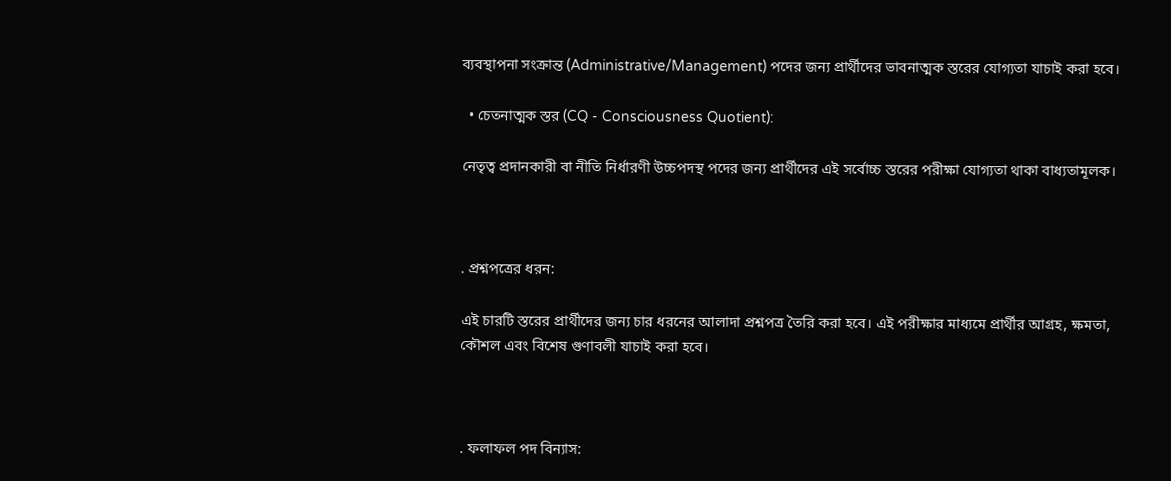ব্যবস্থাপনা সংক্রান্ত (Administrative/Management) পদের জন্য প্রার্থীদের ভাবনাত্মক স্তরের যোগ্যতা যাচাই করা হবে।

  • চেতনাত্মক স্তর (CQ - Consciousness Quotient):

নেতৃত্ব প্রদানকারী বা নীতি নির্ধারণী উচ্চপদস্থ পদের জন্য প্রার্থীদের এই সর্বোচ্চ স্তরের পরীক্ষা যোগ্যতা থাকা বাধ্যতামূলক।



. প্রশ্নপত্রের ধরন:

এই চারটি স্তরের প্রার্থীদের জন্য চার ধরনের আলাদা প্রশ্নপত্র তৈরি করা হবে। এই পরীক্ষার মাধ্যমে প্রার্থীর আগ্রহ, ক্ষমতা, কৌশল এবং বিশেষ গুণাবলী যাচাই করা হবে।



. ফলাফল পদ বিন্যাস: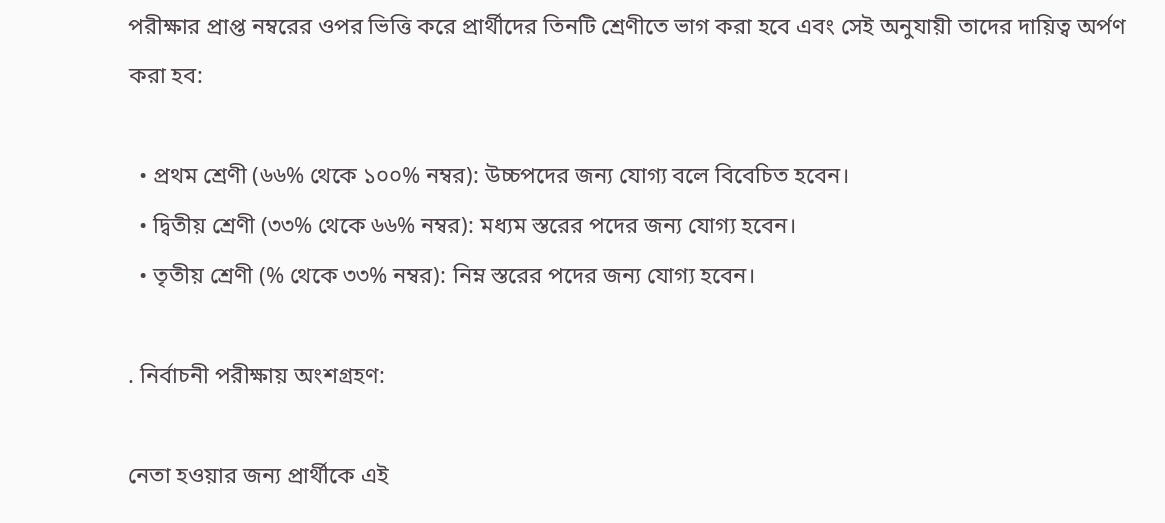পরীক্ষার প্রাপ্ত নম্বরের ওপর ভিত্তি করে প্রার্থীদের তিনটি শ্রেণীতে ভাগ করা হবে এবং সেই অনুযায়ী তাদের দায়িত্ব অর্পণ করা হব:

  • প্রথম শ্রেণী (৬৬% থেকে ১০০% নম্বর): উচ্চপদের জন্য যোগ্য বলে বিবেচিত হবেন।
  • দ্বিতীয় শ্রেণী (৩৩% থেকে ৬৬% নম্বর): মধ্যম স্তরের পদের জন্য যোগ্য হবেন।
  • তৃতীয় শ্রেণী (% থেকে ৩৩% নম্বর): নিম্ন স্তরের পদের জন্য যোগ্য হবেন।

. নির্বাচনী পরীক্ষায় অংশগ্রহণ:

নেতা হওয়ার জন্য প্রার্থীকে এই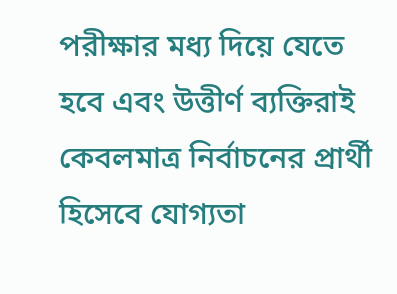পরীক্ষার মধ্য দিয়ে যেতে হবে এবং উত্তীর্ণ ব্যক্তিরাই কেবলমাত্র নির্বাচনের প্রার্থী হিসেবে যোগ্যতা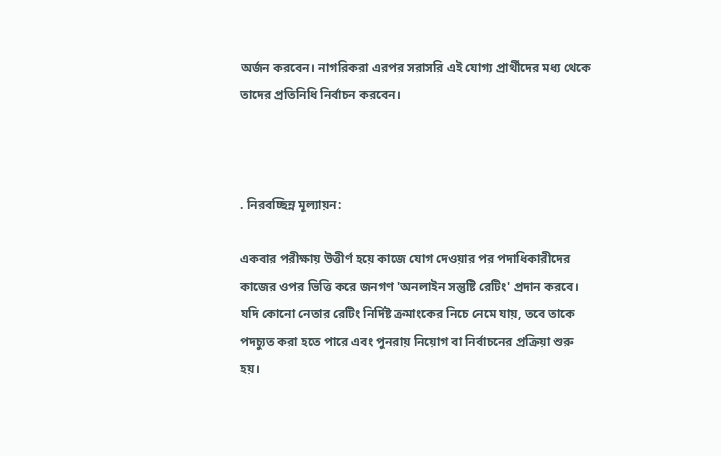অর্জন করবেন। নাগরিকরা এরপর সরাসরি এই যোগ্য প্রার্থীদের মধ্য থেকে তাদের প্রতিনিধি নির্বাচন করবেন।



. নিরবচ্ছিন্ন মূল্যায়ন:

একবার পরীক্ষায় উত্তীর্ণ হয়ে কাজে যোগ দেওয়ার পর পদাধিকারীদের কাজের ওপর ভিত্তি করে জনগণ 'অনলাইন সন্তুষ্টি রেটিং' প্রদান করবে। যদি কোনো নেতার রেটিং নির্দিষ্ট ক্রমাংকের নিচে নেমে যায়, তবে তাকে পদচ্যুত করা হতে পারে এবং পুনরায় নিয়োগ বা নির্বাচনের প্রক্রিয়া শুরু হয়।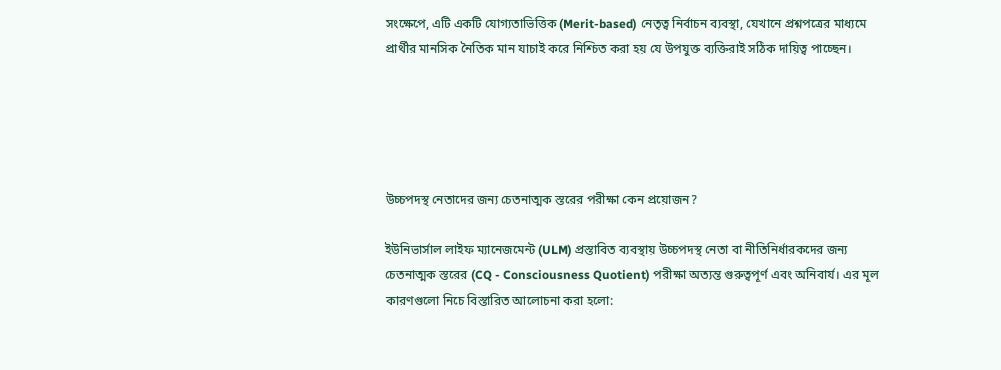সংক্ষেপে, এটি একটি যোগ্যতাভিত্তিক (Merit-based) নেতৃত্ব নির্বাচন ব্যবস্থা, যেখানে প্রশ্নপত্রের মাধ্যমে প্রার্থীর মানসিক নৈতিক মান যাচাই করে নিশ্চিত করা হয় যে উপযুক্ত ব্যক্তিরাই সঠিক দায়িত্ব পাচ্ছেন।





উচ্চপদস্থ নেতাদের জন্য চেতনাত্মক স্তরের পরীক্ষা কেন প্রয়োজন?

ইউনিভার্সাল লাইফ ম্যানেজমেন্ট (ULM) প্রস্তাবিত ব্যবস্থায় উচ্চপদস্থ নেতা বা নীতিনির্ধারকদের জন্য চেতনাত্মক স্তরের (CQ - Consciousness Quotient) পরীক্ষা অত্যন্ত গুরুত্বপূর্ণ এবং অনিবার্য। এর মূল কারণগুলো নিচে বিস্তারিত আলোচনা করা হলো: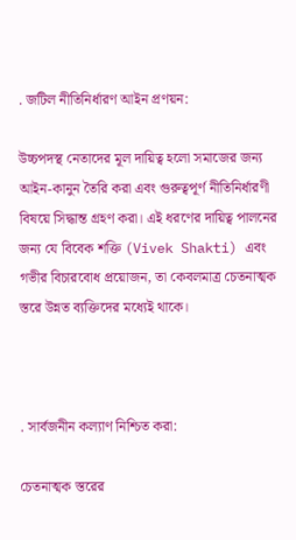. জটিল নীতিনির্ধারণ আইন প্রণয়ন:

উচ্চপদস্থ নেতাদের মূল দায়িত্ব হলো সমাজের জন্য আইন-কানুন তৈরি করা এবং গুরুত্বপূর্ণ নীতিনির্ধারণী বিষয়ে সিদ্ধান্ত গ্রহণ করা। এই ধরণের দায়িত্ব পালনের জন্য যে বিবেক শক্তি (Vivek Shakti) এবং গভীর বিচারবোধ প্রয়োজন, তা কেবলমাত্র চেতনাত্মক স্তরে উন্নত ব্যক্তিদের মধ্যেই থাকে।



. সার্বজনীন কল্যাণ নিশ্চিত করা:

চেতনাত্মক স্তরের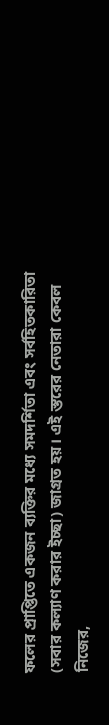ফলের প্রাপ্তিতে একজন ব্যক্তির মধ্যে সমদর্শিতা এবং সর্বহিতকারিতা (সবার কল্যাণ করার ইচ্ছা) জাগ্রত হয়। এই স্তরের নেতারা কেবল নিজের,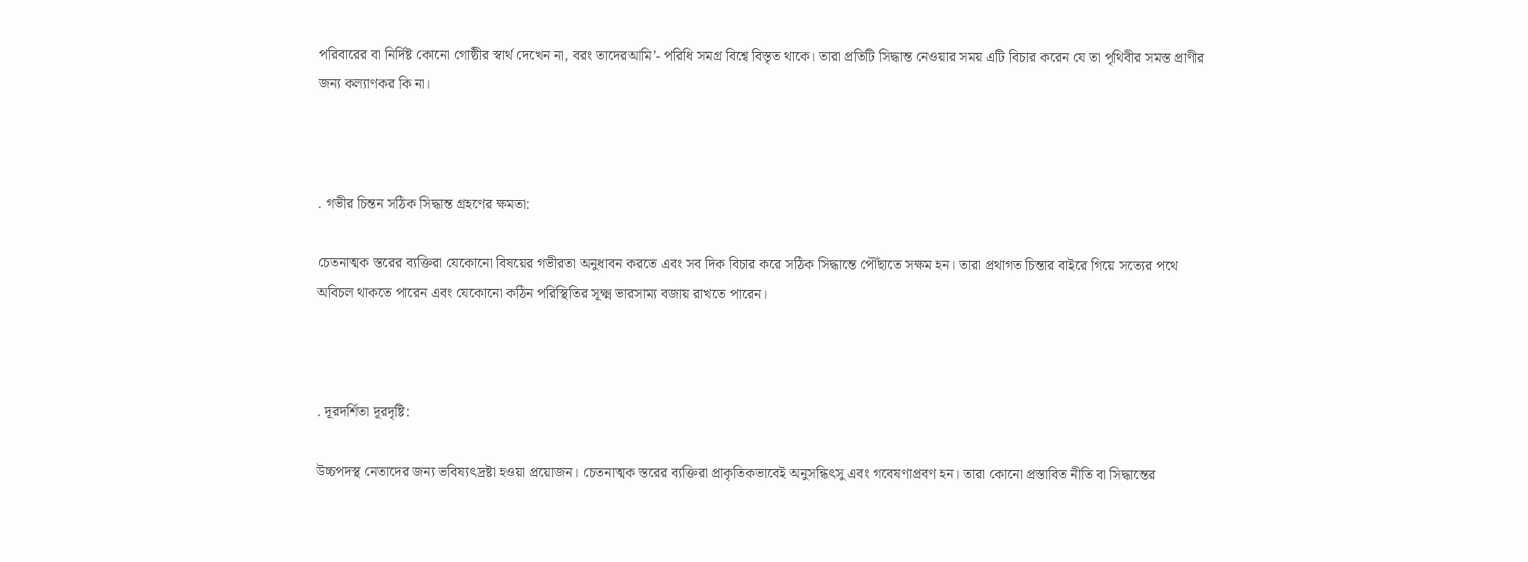পরিবারের বা নির্দিষ্ট কোনো গোষ্ঠীর স্বার্থ দেখেন না, বরং তাদেরআমি’- পরিধি সমগ্র বিশ্বে বিস্তৃত থাকে। তারা প্রতিটি সিদ্ধান্ত নেওয়ার সময় এটি বিচার করেন যে তা পৃথিবীর সমস্ত প্রাণীর জন্য কল্যাণকর কি না।



. গভীর চিন্তন সঠিক সিদ্ধান্ত গ্রহণের ক্ষমতা:

চেতনাত্মক স্তরের ব্যক্তিরা যেকোনো বিষয়ের গভীরতা অনুধাবন করতে এবং সব দিক বিচার করে সঠিক সিদ্ধান্তে পৌঁছাতে সক্ষম হন। তারা প্রথাগত চিন্তার বাইরে গিয়ে সত্যের পথে অবিচল থাকতে পারেন এবং যেকোনো কঠিন পরিস্থিতির সূক্ষ্ম ভারসাম্য বজায় রাখতে পারেন।



. দূরদর্শিতা দূরদৃষ্টি:

উচ্চপদস্থ নেতাদের জন্য ভবিষ্যৎদ্রষ্টা হওয়া প্রয়োজন। চেতনাত্মক স্তরের ব্যক্তিরা প্রাকৃতিকভাবেই অনুসন্ধিৎসু এবং গবেষণাপ্রবণ হন। তারা কোনো প্রস্তাবিত নীতি বা সিদ্ধান্তের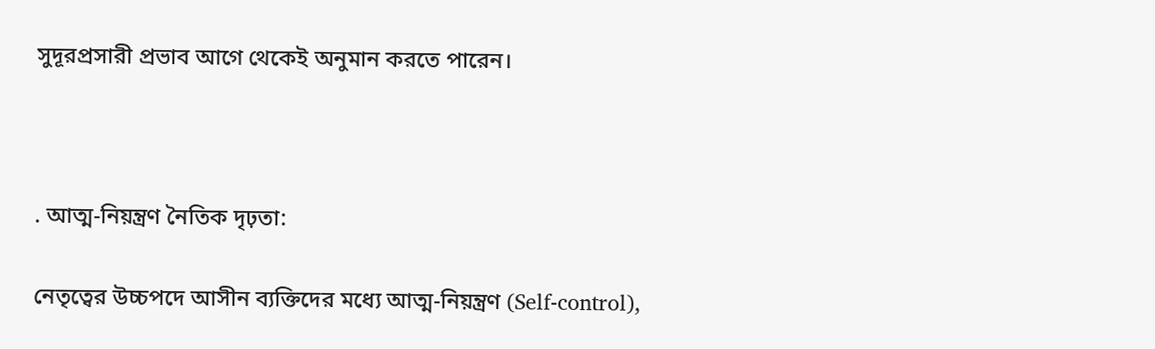সুদূরপ্রসারী প্রভাব আগে থেকেই অনুমান করতে পারেন।



. আত্ম-নিয়ন্ত্রণ নৈতিক দৃঢ়তা:

নেতৃত্বের উচ্চপদে আসীন ব্যক্তিদের মধ্যে আত্ম-নিয়ন্ত্রণ (Self-control),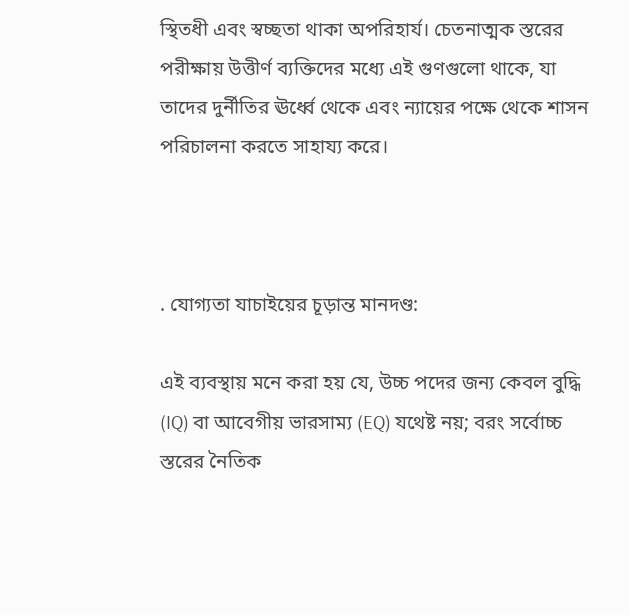স্থিতধী এবং স্বচ্ছতা থাকা অপরিহার্য। চেতনাত্মক স্তরের পরীক্ষায় উত্তীর্ণ ব্যক্তিদের মধ্যে এই গুণগুলো থাকে, যা তাদের দুর্নীতির ঊর্ধ্বে থেকে এবং ন্যায়ের পক্ষে থেকে শাসন পরিচালনা করতে সাহায্য করে।



. যোগ্যতা যাচাইয়ের চূড়ান্ত মানদণ্ড:

এই ব্যবস্থায় মনে করা হয় যে, উচ্চ পদের জন্য কেবল বুদ্ধি (IQ) বা আবেগীয় ভারসাম্য (EQ) যথেষ্ট নয়; বরং সর্বোচ্চ স্তরের নৈতিক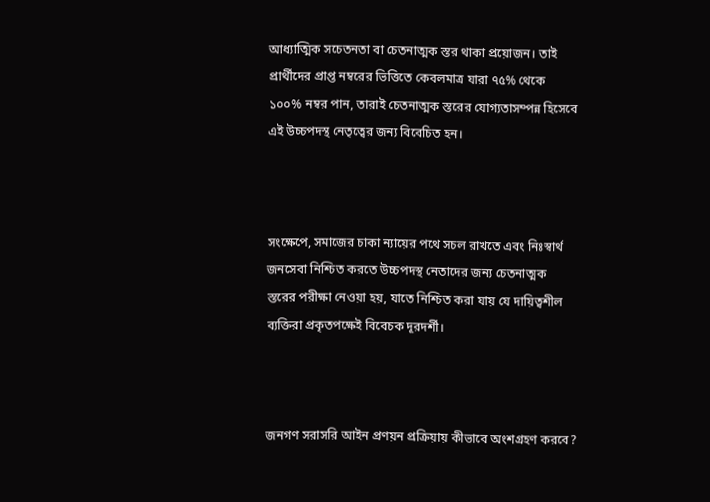আধ্যাত্মিক সচেতনতা বা চেতনাত্মক স্তর থাকা প্রয়োজন। তাই প্রার্থীদের প্রাপ্ত নম্বরের ভিত্তিতে কেবলমাত্র যারা ৭৫% থেকে ১০০% নম্বর পান, তারাই চেতনাত্মক স্তরের যোগ্যতাসম্পন্ন হিসেবে এই উচ্চপদস্থ নেতৃত্বের জন্য বিবেচিত হন।



সংক্ষেপে, সমাজের চাকা ন্যায়ের পথে সচল রাখতে এবং নিঃস্বার্থ জনসেবা নিশ্চিত করতে উচ্চপদস্থ নেতাদের জন্য চেতনাত্মক স্তরের পরীক্ষা নেওয়া হয়, যাতে নিশ্চিত করা যায় যে দায়িত্বশীল ব্যক্তিরা প্রকৃতপক্ষেই বিবেচক দূরদর্শী।



জনগণ সরাসরি আইন প্রণয়ন প্রক্রিয়ায় কীভাবে অংশগ্রহণ করবে?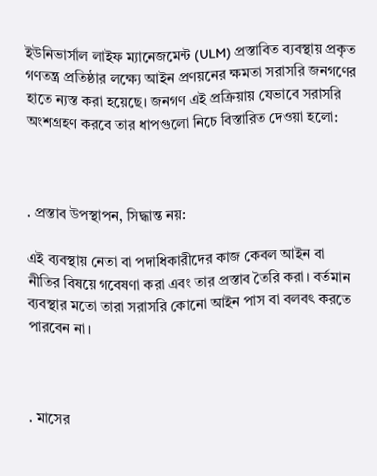ইউনিভার্সাল লাইফ ম্যানেজমেন্ট (ULM) প্রস্তাবিত ব্যবস্থায় প্রকৃত গণতন্ত্র প্রতিষ্ঠার লক্ষ্যে আইন প্রণয়নের ক্ষমতা সরাসরি জনগণের হাতে ন্যস্ত করা হয়েছে। জনগণ এই প্রক্রিয়ায় যেভাবে সরাসরি অংশগ্রহণ করবে তার ধাপগুলো নিচে বিস্তারিত দেওয়া হলো:



. প্রস্তাব উপস্থাপন, সিদ্ধান্ত নয়:

এই ব্যবস্থায় নেতা বা পদাধিকারীদের কাজ কেবল আইন বা নীতির বিষয়ে গবেষণা করা এবং তার প্রস্তাব তৈরি করা। বর্তমান ব্যবস্থার মতো তারা সরাসরি কোনো আইন পাস বা বলবৎ করতে পারবেন না।



. মাসের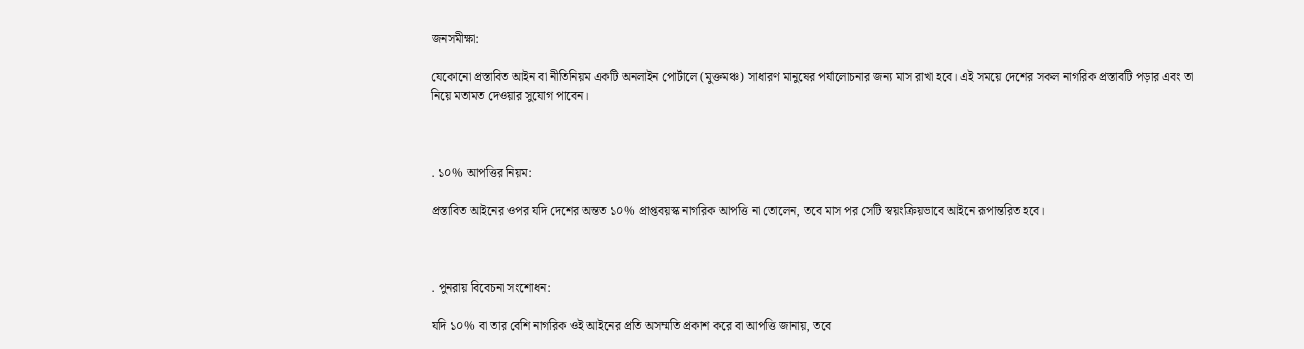জনসমীক্ষা:

যেকোনো প্রস্তাবিত আইন বা নীতিনিয়ম একটি অনলাইন পোর্টালে (মুক্তমঞ্চ) সাধারণ মানুষের পর্যালোচনার জন্য মাস রাখা হবে। এই সময়ে দেশের সকল নাগরিক প্রস্তাবটি পড়ার এবং তা নিয়ে মতামত দেওয়ার সুযোগ পাবেন।



. ১০% আপত্তির নিয়ম:

প্রস্তাবিত আইনের ওপর যদি দেশের অন্তত ১০% প্রাপ্তবয়স্ক নাগরিক আপত্তি না তোলেন, তবে মাস পর সেটি স্বয়ংক্রিয়ভাবে আইনে রূপান্তরিত হবে।



. পুনরায় বিবেচনা সংশোধন:

যদি ১০% বা তার বেশি নাগরিক ওই আইনের প্রতি অসম্মতি প্রকাশ করে বা আপত্তি জানায়, তবে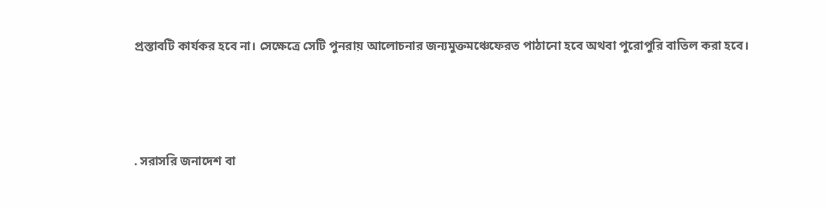প্রস্তাবটি কার্যকর হবে না। সেক্ষেত্রে সেটি পুনরায় আলোচনার জন্যমুক্তমঞ্চেফেরত পাঠানো হবে অথবা পুরোপুরি বাতিল করা হবে।



. সরাসরি জনাদেশ বা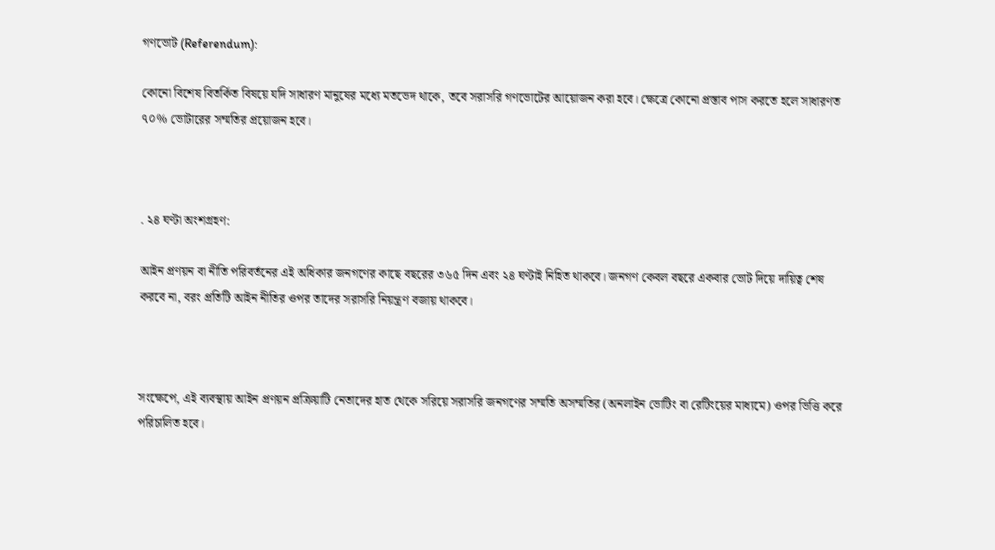গণভোট (Referendum):

কোনো বিশেষ বিতর্কিত বিষয়ে যদি সাধারণ মানুষের মধ্যে মতভেদ থাকে, তবে সরাসরি গণভোটের আয়োজন করা হবে। ক্ষেত্রে কোনো প্রস্তাব পাস করতে হলে সাধারণত ৭০% ভোটারের সম্মতির প্রয়োজন হবে।



. ২৪ ঘণ্টা অংশগ্রহণ:

আইন প্রণয়ন বা নীতি পরিবর্তনের এই অধিকার জনগণের কাছে বছরের ৩৬৫ দিন এবং ২৪ ঘণ্টাই নিহিত থাকবে। জনগণ কেবল বছরে একবার ভোট দিয়ে দায়িত্ব শেষ করবে না, বরং প্রতিটি আইন নীতির ওপর তাদের সরাসরি নিয়ন্ত্রণ বজায় থাকবে।



সংক্ষেপে, এই ব্যবস্থায় আইন প্রণয়ন প্রক্রিয়াটি নেতাদের হাত থেকে সরিয়ে সরাসরি জনগণের সম্মতি অসম্মতির (অনলাইন ভোটিং বা রেটিংয়ের মাধ্যমে) ওপর ভিত্তি করে পরিচালিত হবে।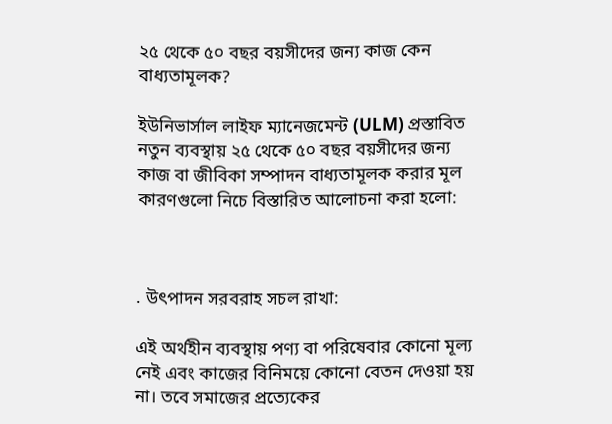২৫ থেকে ৫০ বছর বয়সীদের জন্য কাজ কেন বাধ্যতামূলক?

ইউনিভার্সাল লাইফ ম্যানেজমেন্ট (ULM) প্রস্তাবিত নতুন ব্যবস্থায় ২৫ থেকে ৫০ বছর বয়সীদের জন্য কাজ বা জীবিকা সম্পাদন বাধ্যতামূলক করার মূল কারণগুলো নিচে বিস্তারিত আলোচনা করা হলো:



. উৎপাদন সরবরাহ সচল রাখা:

এই অর্থহীন ব্যবস্থায় পণ্য বা পরিষেবার কোনো মূল্য নেই এবং কাজের বিনিময়ে কোনো বেতন দেওয়া হয় না। তবে সমাজের প্রত্যেকের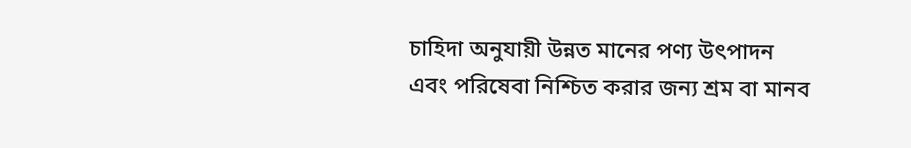চাহিদা অনুযায়ী উন্নত মানের পণ্য উৎপাদন এবং পরিষেবা নিশ্চিত করার জন্য শ্রম বা মানব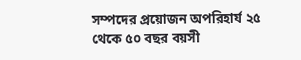সম্পদের প্রয়োজন অপরিহার্য ২৫ থেকে ৫০ বছর বয়সী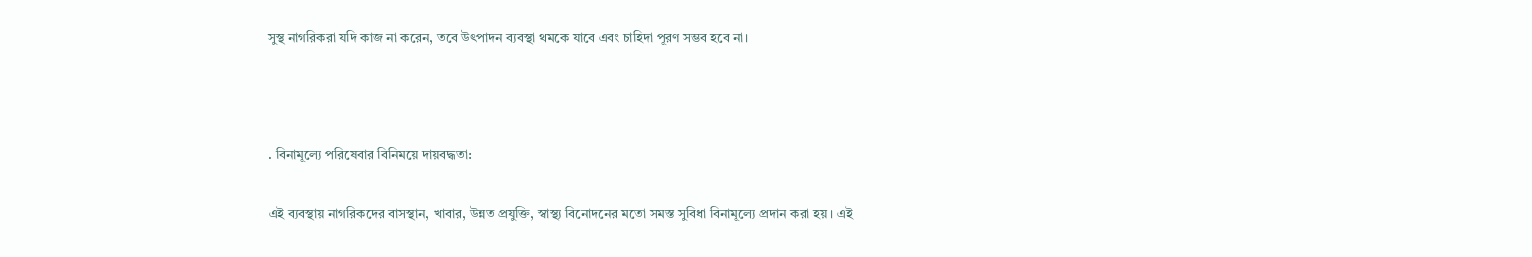সুস্থ নাগরিকরা যদি কাজ না করেন, তবে উৎপাদন ব্যবস্থা থমকে যাবে এবং চাহিদা পূরণ সম্ভব হবে না।



. বিনামূল্যে পরিষেবার বিনিময়ে দায়বদ্ধতা:

এই ব্যবস্থায় নাগরিকদের বাসস্থান, খাবার, উন্নত প্রযুক্তি, স্বাস্থ্য বিনোদনের মতো সমস্ত সুবিধা বিনামূল্যে প্রদান করা হয়। এই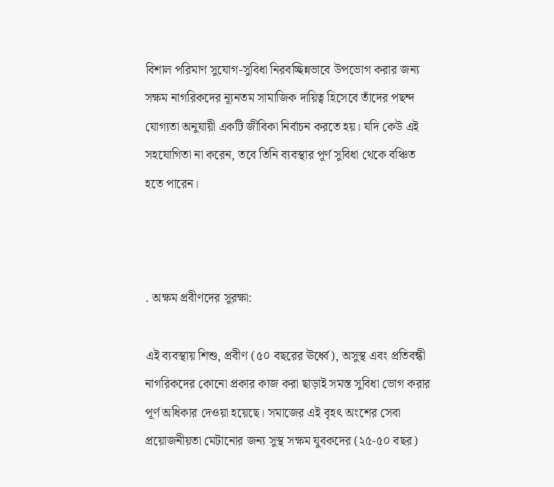বিশাল পরিমাণ সুযোগ-সুবিধা নিরবচ্ছিন্নভাবে উপভোগ করার জন্য সক্ষম নাগরিকদের ন্যূনতম সামাজিক দায়িত্ব হিসেবে তাঁদের পছন্দ যোগ্যতা অনুযায়ী একটি জীবিকা নির্বাচন করতে হয়। যদি কেউ এই সহযোগিতা না করেন, তবে তিনি ব্যবস্থার পূর্ণ সুবিধা থেকে বঞ্চিত হতে পারেন।



. অক্ষম প্রবীণদের সুরক্ষা:

এই ব্যবস্থায় শিশু, প্রবীণ (৫০ বছরের ঊর্ধ্বে), অসুস্থ এবং প্রতিবন্ধী নাগরিকদের কোনো প্রকার কাজ করা ছাড়াই সমস্ত সুবিধা ভোগ করার পূর্ণ অধিকার দেওয়া হয়েছে। সমাজের এই বৃহৎ অংশের সেবা প্রয়োজনীয়তা মেটানোর জন্য সুস্থ সক্ষম যুবকদের (২৫-৫০ বছর)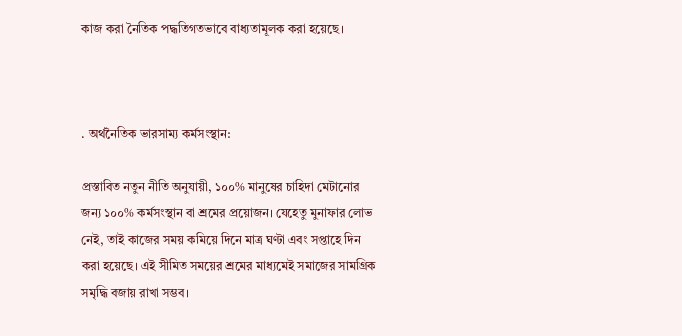কাজ করা নৈতিক পদ্ধতিগতভাবে বাধ্যতামূলক করা হয়েছে।



. অর্থনৈতিক ভারসাম্য কর্মসংস্থান:

প্রস্তাবিত নতুন নীতি অনুযায়ী, ১০০% মানুষের চাহিদা মেটানোর জন্য ১০০% কর্মসংস্থান বা শ্রমের প্রয়োজন। যেহেতু মুনাফার লোভ নেই, তাই কাজের সময় কমিয়ে দিনে মাত্র ঘণ্টা এবং সপ্তাহে দিন করা হয়েছে। এই সীমিত সময়ের শ্রমের মাধ্যমেই সমাজের সামগ্রিক সমৃদ্ধি বজায় রাখা সম্ভব।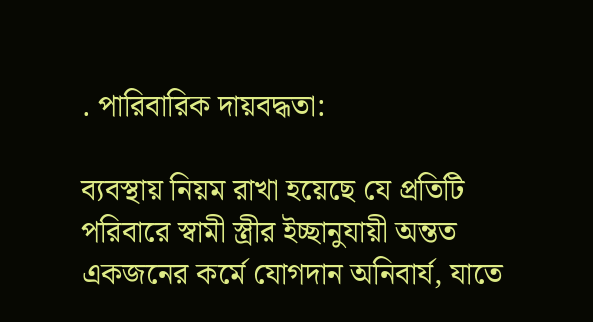. পারিবারিক দায়বদ্ধতা:

ব্যবস্থায় নিয়ম রাখা হয়েছে যে প্রতিটি পরিবারে স্বামী স্ত্রীর ইচ্ছানুযায়ী অন্তত একজনের কর্মে যোগদান অনিবার্য, যাতে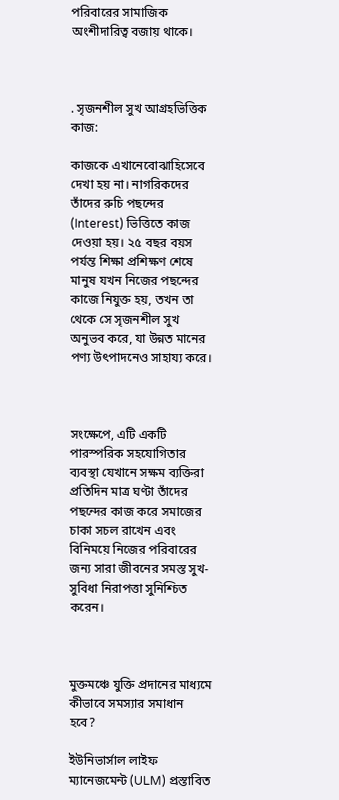পরিবারের সামাজিক অংশীদারিত্ব বজায় থাকে।



. সৃজনশীল সুখ আগ্রহভিত্তিক কাজ:

কাজকে এখানেবোঝাহিসেবে দেখা হয় না। নাগরিকদের তাঁদের রুচি পছন্দের (Interest) ভিত্তিতে কাজ দেওয়া হয়। ২৫ বছর বয়স পর্যন্ত শিক্ষা প্রশিক্ষণ শেষে মানুষ যখন নিজের পছন্দের কাজে নিযুক্ত হয়, তখন তা থেকে সে সৃজনশীল সুখ অনুভব করে, যা উন্নত মানের পণ্য উৎপাদনেও সাহায্য করে।



সংক্ষেপে, এটি একটি পারস্পরিক সহযোগিতার ব্যবস্থা যেখানে সক্ষম ব্যক্তিরা প্রতিদিন মাত্র ঘণ্টা তাঁদের পছন্দের কাজ করে সমাজের চাকা সচল রাখেন এবং বিনিময়ে নিজের পরিবারের জন্য সারা জীবনের সমস্ত সুখ-সুবিধা নিরাপত্তা সুনিশ্চিত করেন।



মুক্তমঞ্চে যুক্তি প্রদানের মাধ্যমে কীভাবে সমস্যার সমাধান হবে?

ইউনিভার্সাল লাইফ ম্যানেজমেন্ট (ULM) প্রস্তাবিত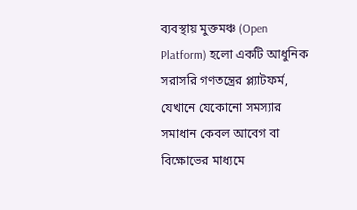ব্যবস্থায় মুক্তমঞ্চ (Open Platform) হলো একটি আধুনিক সরাসরি গণতন্ত্রের প্ল্যাটফর্ম, যেখানে যেকোনো সমস্যার সমাধান কেবল আবেগ বা বিক্ষোভের মাধ্যমে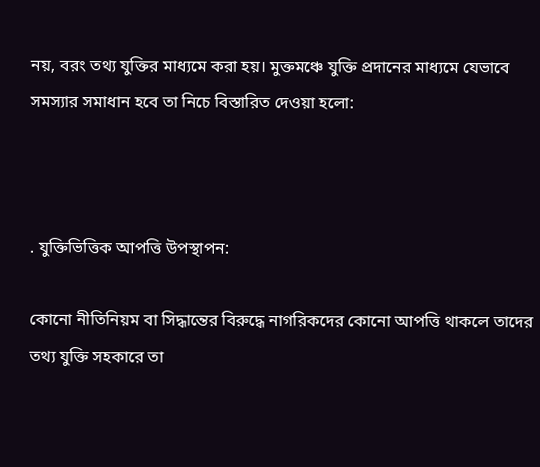নয়, বরং তথ্য যুক্তির মাধ্যমে করা হয়। মুক্তমঞ্চে যুক্তি প্রদানের মাধ্যমে যেভাবে সমস্যার সমাধান হবে তা নিচে বিস্তারিত দেওয়া হলো:



. যুক্তিভিত্তিক আপত্তি উপস্থাপন:

কোনো নীতিনিয়ম বা সিদ্ধান্তের বিরুদ্ধে নাগরিকদের কোনো আপত্তি থাকলে তাদের তথ্য যুক্তি সহকারে তা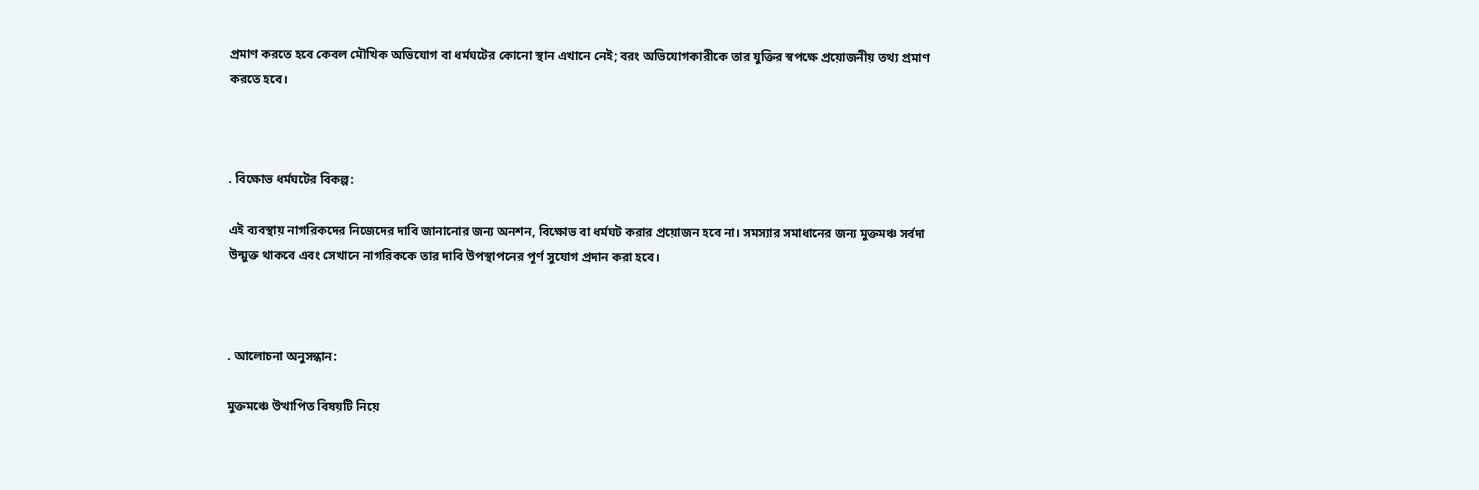প্রমাণ করতে হবে কেবল মৌখিক অভিযোগ বা ধর্মঘটের কোনো স্থান এখানে নেই; বরং অভিযোগকারীকে তার যুক্তির স্বপক্ষে প্রয়োজনীয় তথ্য প্রমাণ করতে হবে।



. বিক্ষোভ ধর্মঘটের বিকল্প:

এই ব্যবস্থায় নাগরিকদের নিজেদের দাবি জানানোর জন্য অনশন, বিক্ষোভ বা ধর্মঘট করার প্রয়োজন হবে না। সমস্যার সমাধানের জন্য মুক্তমঞ্চ সর্বদা উন্মুক্ত থাকবে এবং সেখানে নাগরিককে তার দাবি উপস্থাপনের পূর্ণ সুযোগ প্রদান করা হবে।



. আলোচনা অনুসন্ধান:

মুক্তমঞ্চে উত্থাপিত বিষয়টি নিয়ে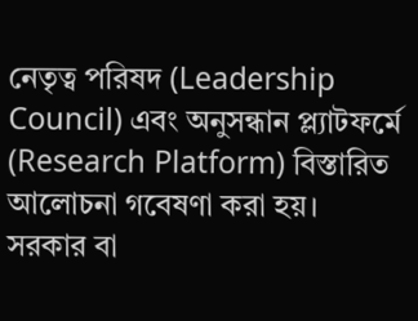নেতৃত্ব পরিষদ (Leadership Council) এবং অনুসন্ধান প্ল্যাটফর্মে (Research Platform) বিস্তারিত আলোচনা গবেষণা করা হয়। সরকার বা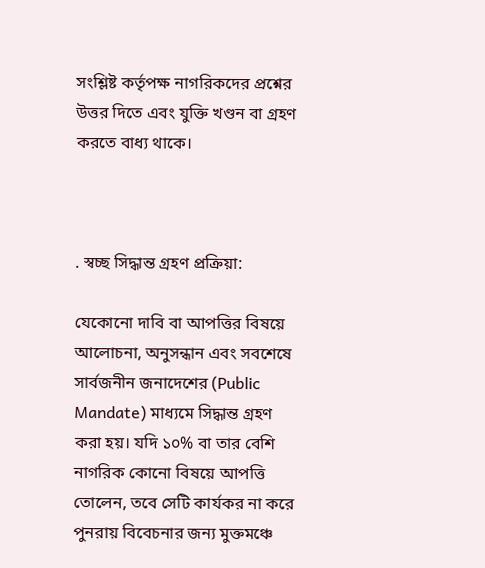সংশ্লিষ্ট কর্তৃপক্ষ নাগরিকদের প্রশ্নের উত্তর দিতে এবং যুক্তি খণ্ডন বা গ্রহণ করতে বাধ্য থাকে।



. স্বচ্ছ সিদ্ধান্ত গ্রহণ প্রক্রিয়া:

যেকোনো দাবি বা আপত্তির বিষয়ে আলোচনা, অনুসন্ধান এবং সবশেষে সার্বজনীন জনাদেশের (Public Mandate) মাধ্যমে সিদ্ধান্ত গ্রহণ করা হয়। যদি ১০% বা তার বেশি নাগরিক কোনো বিষয়ে আপত্তি তোলেন, তবে সেটি কার্যকর না করে পুনরায় বিবেচনার জন্য মুক্তমঞ্চে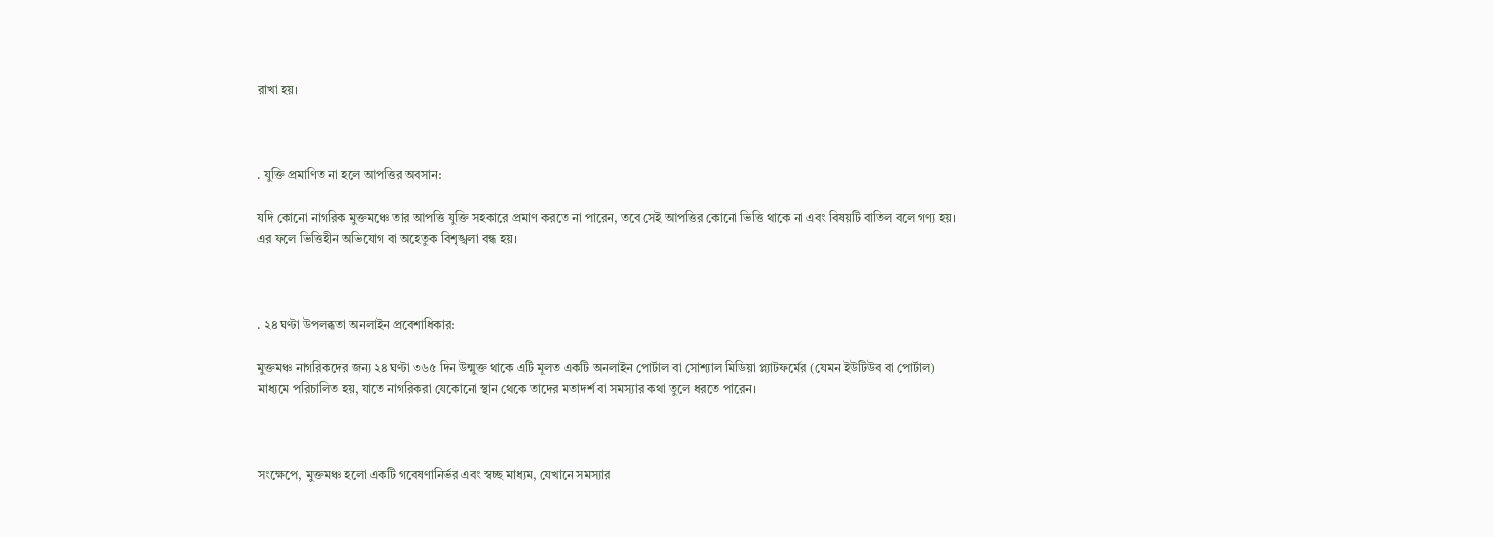রাখা হয়।



. যুক্তি প্রমাণিত না হলে আপত্তির অবসান:

যদি কোনো নাগরিক মুক্তমঞ্চে তার আপত্তি যুক্তি সহকারে প্রমাণ করতে না পারেন, তবে সেই আপত্তির কোনো ভিত্তি থাকে না এবং বিষয়টি বাতিল বলে গণ্য হয়। এর ফলে ভিত্তিহীন অভিযোগ বা অহেতুক বিশৃঙ্খলা বন্ধ হয়।



. ২৪ ঘণ্টা উপলব্ধতা অনলাইন প্রবেশাধিকার:

মুক্তমঞ্চ নাগরিকদের জন্য ২৪ ঘণ্টা ৩৬৫ দিন উন্মুক্ত থাকে এটি মূলত একটি অনলাইন পোর্টাল বা সোশ্যাল মিডিয়া প্ল্যাটফর্মের (যেমন ইউটিউব বা পোর্টাল) মাধ্যমে পরিচালিত হয়, যাতে নাগরিকরা যেকোনো স্থান থেকে তাদের মতাদর্শ বা সমস্যার কথা তুলে ধরতে পারেন।



সংক্ষেপে, মুক্তমঞ্চ হলো একটি গবেষণানির্ভর এবং স্বচ্ছ মাধ্যম, যেখানে সমস্যার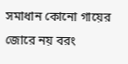সমাধান কোনো গায়ের জোরে নয় বরং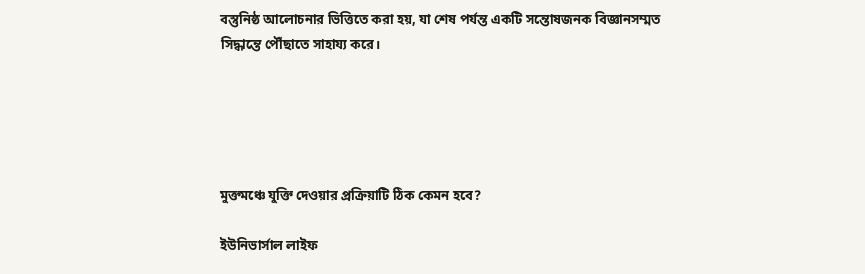বস্তুনিষ্ঠ আলোচনার ভিত্তিতে করা হয়, যা শেষ পর্যন্ত একটি সন্তোষজনক বিজ্ঞানসম্মত সিদ্ধান্তে পৌঁছাতে সাহায্য করে।





মুক্তমঞ্চে যুক্তি দেওয়ার প্রক্রিয়াটি ঠিক কেমন হবে?

ইউনিভার্সাল লাইফ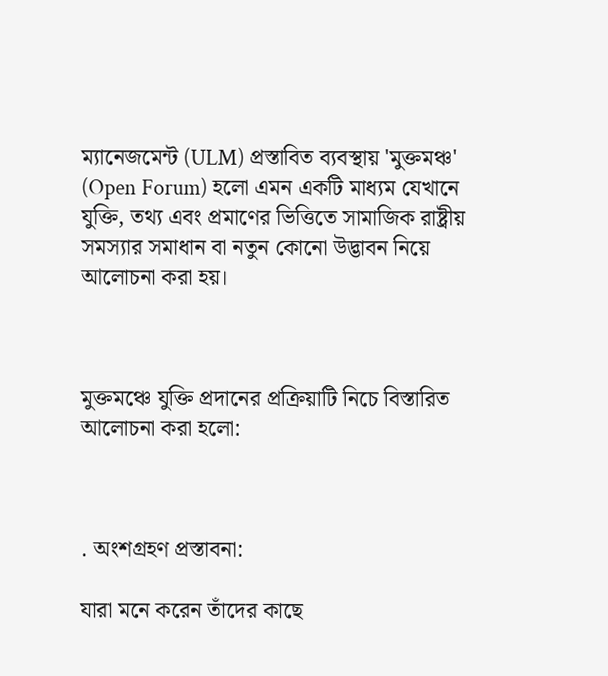ম্যানেজমেন্ট (ULM) প্রস্তাবিত ব্যবস্থায় 'মুক্তমঞ্চ' (Open Forum) হলো এমন একটি মাধ্যম যেখানে যুক্তি, তথ্য এবং প্রমাণের ভিত্তিতে সামাজিক রাষ্ট্রীয় সমস্যার সমাধান বা নতুন কোনো উদ্ভাবন নিয়ে আলোচনা করা হয়।



মুক্তমঞ্চে যুক্তি প্রদানের প্রক্রিয়াটি নিচে বিস্তারিত আলোচনা করা হলো:



. অংশগ্রহণ প্রস্তাবনা:

যারা মনে করেন তাঁদের কাছে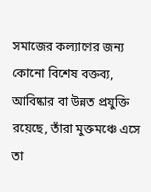সমাজের কল্যাণের জন্য কোনো বিশেষ বক্তব্য, আবিষ্কার বা উন্নত প্রযুক্তি রয়েছে, তাঁরা মুক্তমঞ্চে এসে তা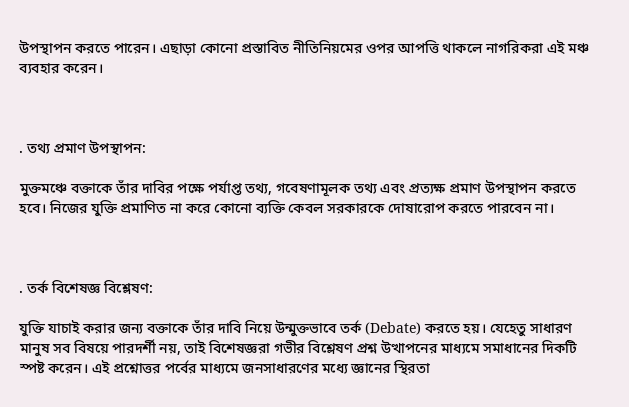উপস্থাপন করতে পারেন। এছাড়া কোনো প্রস্তাবিত নীতিনিয়মের ওপর আপত্তি থাকলে নাগরিকরা এই মঞ্চ ব্যবহার করেন।



. তথ্য প্রমাণ উপস্থাপন:

মুক্তমঞ্চে বক্তাকে তাঁর দাবির পক্ষে পর্যাপ্ত তথ্য, গবেষণামূলক তথ্য এবং প্রত্যক্ষ প্রমাণ উপস্থাপন করতে হবে। নিজের যুক্তি প্রমাণিত না করে কোনো ব্যক্তি কেবল সরকারকে দোষারোপ করতে পারবেন না।



. তর্ক বিশেষজ্ঞ বিশ্লেষণ:

যুক্তি যাচাই করার জন্য বক্তাকে তাঁর দাবি নিয়ে উন্মুক্তভাবে তর্ক (Debate) করতে হয়। যেহেতু সাধারণ মানুষ সব বিষয়ে পারদর্শী নয়, তাই বিশেষজ্ঞরা গভীর বিশ্লেষণ প্রশ্ন উত্থাপনের মাধ্যমে সমাধানের দিকটি স্পষ্ট করেন। এই প্রশ্নোত্তর পর্বের মাধ্যমে জনসাধারণের মধ্যে জ্ঞানের স্থিরতা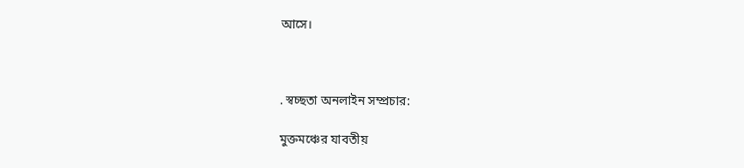আসে।



. স্বচ্ছতা অনলাইন সম্প্রচার:

মুক্তমঞ্চের যাবতীয়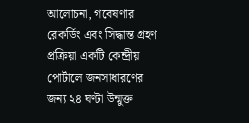আলোচনা, গবেষণার রেকর্ডিং এবং সিদ্ধান্ত গ্রহণ প্রক্রিয়া একটি কেন্দ্রীয় পোর্টালে জনসাধারণের জন্য ২৪ ঘণ্টা উন্মুক্ত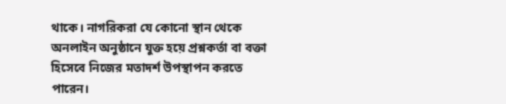থাকে। নাগরিকরা যে কোনো স্থান থেকে অনলাইন অনুষ্ঠানে যুক্ত হয়ে প্রশ্নকর্তা বা বক্তা হিসেবে নিজের মতাদর্শ উপস্থাপন করতে পারেন।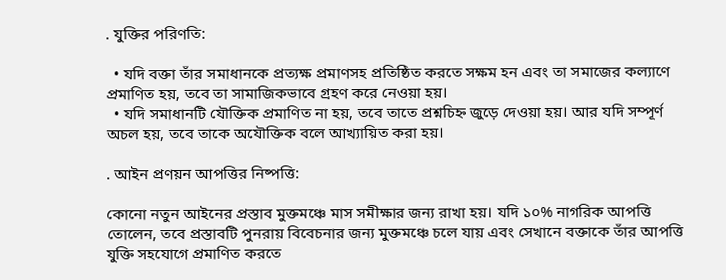. যুক্তির পরিণতি:

  • যদি বক্তা তাঁর সমাধানকে প্রত্যক্ষ প্রমাণসহ প্রতিষ্ঠিত করতে সক্ষম হন এবং তা সমাজের কল্যাণে প্রমাণিত হয়, তবে তা সামাজিকভাবে গ্রহণ করে নেওয়া হয়।
  • যদি সমাধানটি যৌক্তিক প্রমাণিত না হয়, তবে তাতে প্রশ্নচিহ্ন জুড়ে দেওয়া হয়। আর যদি সম্পূর্ণ অচল হয়, তবে তাকে অযৌক্তিক বলে আখ্যায়িত করা হয়।

. আইন প্রণয়ন আপত্তির নিষ্পত্তি:

কোনো নতুন আইনের প্রস্তাব মুক্তমঞ্চে মাস সমীক্ষার জন্য রাখা হয়। যদি ১০% নাগরিক আপত্তি তোলেন, তবে প্রস্তাবটি পুনরায় বিবেচনার জন্য মুক্তমঞ্চে চলে যায় এবং সেখানে বক্তাকে তাঁর আপত্তি যুক্তি সহযোগে প্রমাণিত করতে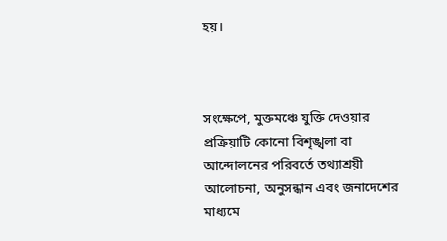হয়।



সংক্ষেপে, মুক্তমঞ্চে যুক্তি দেওয়ার প্রক্রিয়াটি কোনো বিশৃঙ্খলা বা আন্দোলনের পরিবর্তে তথ্যাশ্রয়ী আলোচনা, অনুসন্ধান এবং জনাদেশের মাধ্যমে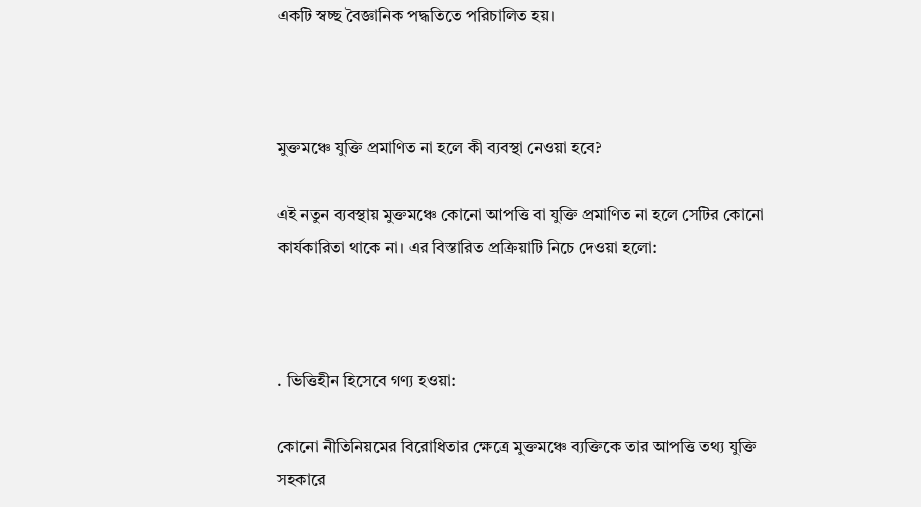একটি স্বচ্ছ বৈজ্ঞানিক পদ্ধতিতে পরিচালিত হয়।



মুক্তমঞ্চে যুক্তি প্রমাণিত না হলে কী ব্যবস্থা নেওয়া হবে?

এই নতুন ব্যবস্থায় মুক্তমঞ্চে কোনো আপত্তি বা যুক্তি প্রমাণিত না হলে সেটির কোনো কার্যকারিতা থাকে না। এর বিস্তারিত প্রক্রিয়াটি নিচে দেওয়া হলো:



. ভিত্তিহীন হিসেবে গণ্য হওয়া:

কোনো নীতিনিয়মের বিরোধিতার ক্ষেত্রে মুক্তমঞ্চে ব্যক্তিকে তার আপত্তি তথ্য যুক্তি সহকারে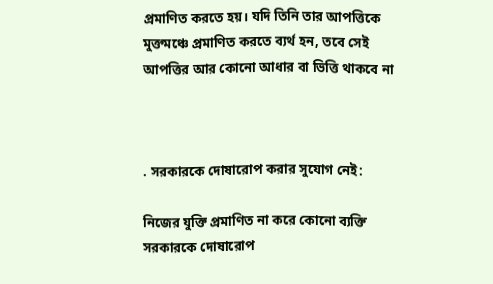প্রমাণিত করতে হয়। যদি তিনি তার আপত্তিকে মুক্তমঞ্চে প্রমাণিত করতে ব্যর্থ হন, তবে সেই আপত্তির আর কোনো আধার বা ভিত্তি থাকবে না



. সরকারকে দোষারোপ করার সুযোগ নেই:

নিজের যুক্তি প্রমাণিত না করে কোনো ব্যক্তি সরকারকে দোষারোপ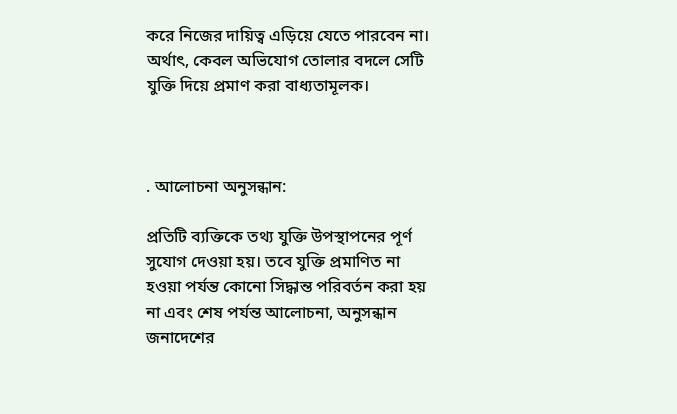করে নিজের দায়িত্ব এড়িয়ে যেতে পারবেন না। অর্থাৎ, কেবল অভিযোগ তোলার বদলে সেটি যুক্তি দিয়ে প্রমাণ করা বাধ্যতামূলক।



. আলোচনা অনুসন্ধান:

প্রতিটি ব্যক্তিকে তথ্য যুক্তি উপস্থাপনের পূর্ণ সুযোগ দেওয়া হয়। তবে যুক্তি প্রমাণিত না হওয়া পর্যন্ত কোনো সিদ্ধান্ত পরিবর্তন করা হয় না এবং শেষ পর্যন্ত আলোচনা, অনুসন্ধান জনাদেশের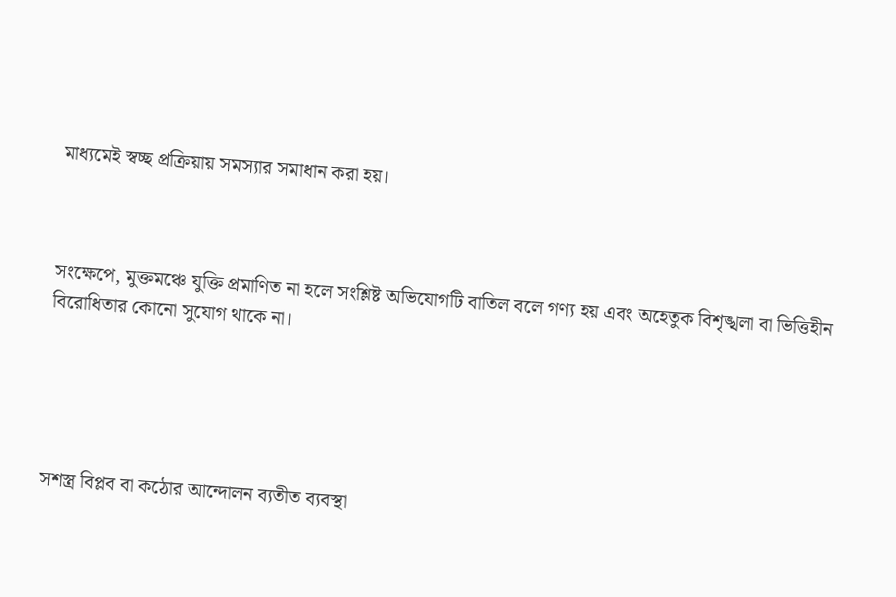মাধ্যমেই স্বচ্ছ প্রক্রিয়ায় সমস্যার সমাধান করা হয়।



সংক্ষেপে, মুক্তমঞ্চে যুক্তি প্রমাণিত না হলে সংশ্লিষ্ট অভিযোগটি বাতিল বলে গণ্য হয় এবং অহেতুক বিশৃঙ্খলা বা ভিত্তিহীন বিরোধিতার কোনো সুযোগ থাকে না।





সশস্ত্র বিপ্লব বা কঠোর আন্দোলন ব্যতীত ব্যবস্থা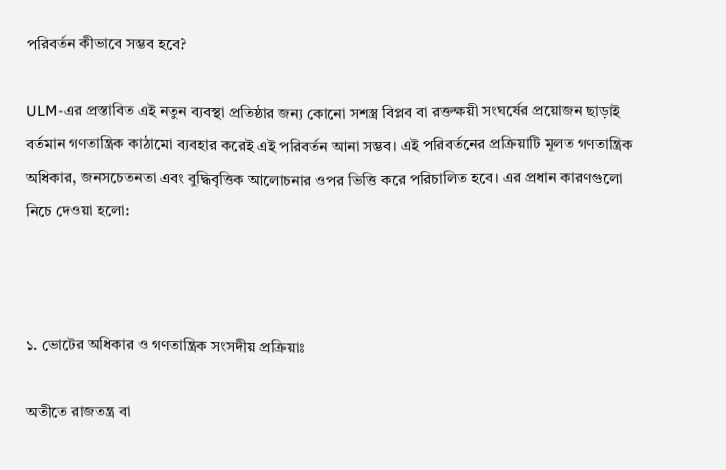পরিবর্তন কীভাবে সম্ভব হবে?

ULM-এর প্রস্তাবিত এই নতুন ব্যবস্থা প্রতিষ্ঠার জন্য কোনো সশস্ত্র বিপ্লব বা রক্তক্ষয়ী সংঘর্ষের প্রয়োজন ছাড়াই বর্তমান গণতান্ত্রিক কাঠামো ব্যবহার করেই এই পরিবর্তন আনা সম্ভব। এই পরিবর্তনের প্রক্রিয়াটি মূলত গণতান্ত্রিক অধিকার, জনসচেতনতা এবং বুদ্ধিবৃত্তিক আলোচনার ওপর ভিত্তি করে পরিচালিত হবে। এর প্রধান কারণগুলো নিচে দেওয়া হলো:



১. ভোটের অধিকার ও গণতান্ত্রিক সংসদীয় প্রক্রিয়াঃ

অতীতে রাজতন্ত্র বা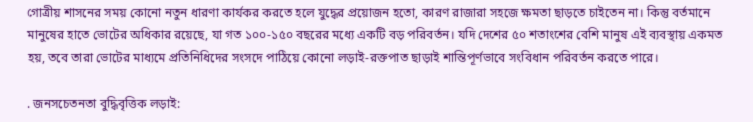গোত্রীয় শাসনের সময় কোনো নতুন ধারণা কার্যকর করতে হলে যুদ্ধের প্রয়োজন হতো, কারণ রাজারা সহজে ক্ষমতা ছাড়তে চাইতেন না। কিন্তু বর্তমানে মানুষের হাতে ভোটের অধিকার রয়েছে, যা গত ১০০-১৫০ বছরের মধ্যে একটি বড় পরিবর্তন। যদি দেশের ৫০ শতাংশের বেশি মানুষ এই ব্যবস্থায় একমত হয়, তবে তারা ভোটের মাধ্যমে প্রতিনিধিদের সংসদে পাঠিয়ে কোনো লড়াই-রক্তপাত ছাড়াই শান্তিপূর্ণভাবে সংবিধান পরিবর্তন করতে পারে।

. জনসচেতনতা বুদ্ধিবৃত্তিক লড়াই: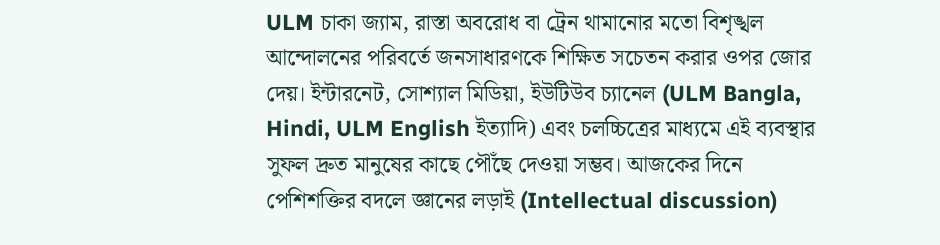ULM চাকা জ্যাম, রাস্তা অবরোধ বা ট্রেন থামানোর মতো বিশৃঙ্খল আন্দোলনের পরিবর্তে জনসাধারণকে শিক্ষিত সচেতন করার ওপর জোর দেয়। ইন্টারনেট, সোশ্যাল মিডিয়া, ইউটিউব চ্যানেল (ULM Bangla, Hindi, ULM English ইত্যাদি) এবং চলচ্চিত্রের মাধ্যমে এই ব্যবস্থার সুফল দ্রুত মানুষের কাছে পৌঁছে দেওয়া সম্ভব। আজকের দিনে পেশিশক্তির বদলে জ্ঞানের লড়াই (Intellectual discussion)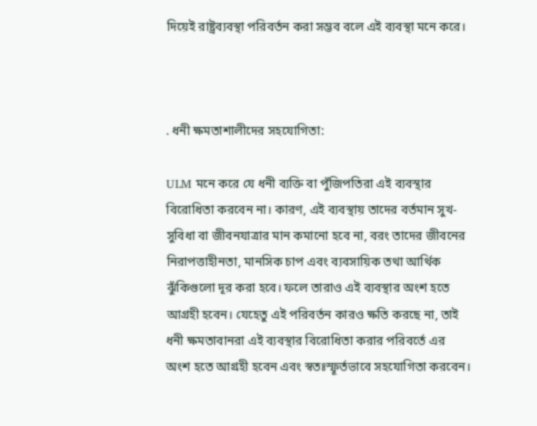দিয়েই রাষ্ট্রব্যবস্থা পরিবর্তন করা সম্ভব বলে এই ব্যবস্থা মনে করে।



. ধনী ক্ষমতাশালীদের সহযোগিতা:

ULM মনে করে যে ধনী ব্যক্তি বা পুঁজিপতিরা এই ব্যবস্থার বিরোধিতা করবেন না। কারণ, এই ব্যবস্থায় তাদের বর্তমান সুখ-সুবিধা বা জীবনযাত্রার মান কমানো হবে না, বরং তাদের জীবনের নিরাপত্তাহীনতা, মানসিক চাপ এবং ব্যবসায়িক তথা আর্থিক ঝুঁকিগুলো দূর করা হবে। ফলে তারাও এই ব্যবস্থার অংশ হতে আগ্রহী হবেন। যেহেতু এই পরিবর্তন কারও ক্ষতি করছে না, তাই ধনী ক্ষমতাবানরা এই ব্যবস্থার বিরোধিতা করার পরিবর্তে এর অংশ হতে আগ্রহী হবেন এবং স্বতঃস্ফূর্তভাবে সহযোগিতা করবেন।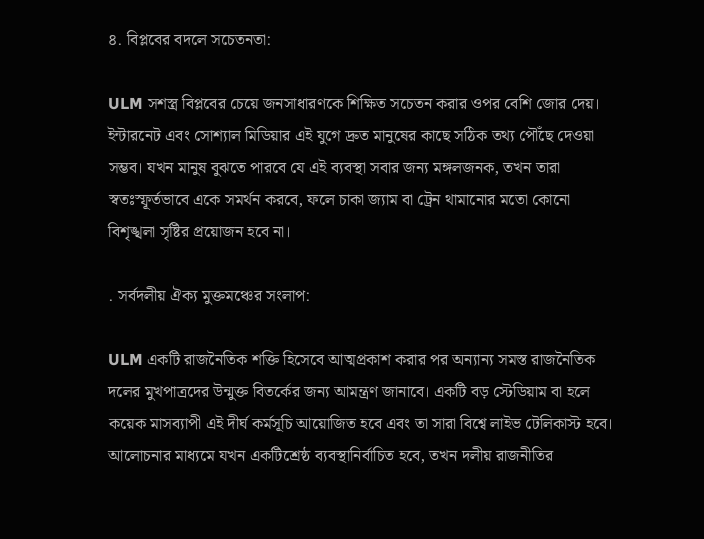৪. বিপ্লবের বদলে সচেতনতা:

ULM সশস্ত্র বিপ্লবের চেয়ে জনসাধারণকে শিক্ষিত সচেতন করার ওপর বেশি জোর দেয়। ইন্টারনেট এবং সোশ্যাল মিডিয়ার এই যুগে দ্রুত মানুষের কাছে সঠিক তথ্য পৌঁছে দেওয়া সম্ভব। যখন মানুষ বুঝতে পারবে যে এই ব্যবস্থা সবার জন্য মঙ্গলজনক, তখন তারা স্বতঃস্ফূর্তভাবে একে সমর্থন করবে, ফলে চাকা জ্যাম বা ট্রেন থামানোর মতো কোনো বিশৃঙ্খলা সৃষ্টির প্রয়োজন হবে না।

. সর্বদলীয় ঐক্য মুক্তমঞ্চের সংলাপ:

ULM একটি রাজনৈতিক শক্তি হিসেবে আত্মপ্রকাশ করার পর অন্যান্য সমস্ত রাজনৈতিক দলের মুখপাত্রদের উন্মুক্ত বিতর্কের জন্য আমন্ত্রণ জানাবে। একটি বড় স্টেডিয়াম বা হলে কয়েক মাসব্যাপী এই দীর্ঘ কর্মসূচি আয়োজিত হবে এবং তা সারা বিশ্বে লাইভ টেলিকাস্ট হবে। আলোচনার মাধ্যমে যখন একটিশ্রেষ্ঠ ব্যবস্থানির্বাচিত হবে, তখন দলীয় রাজনীতির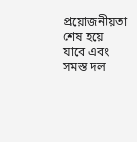প্রয়োজনীয়তা শেষ হয়ে যাবে এবং সমস্ত দল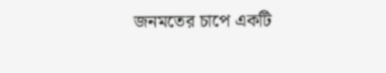জনমতের চাপে একটি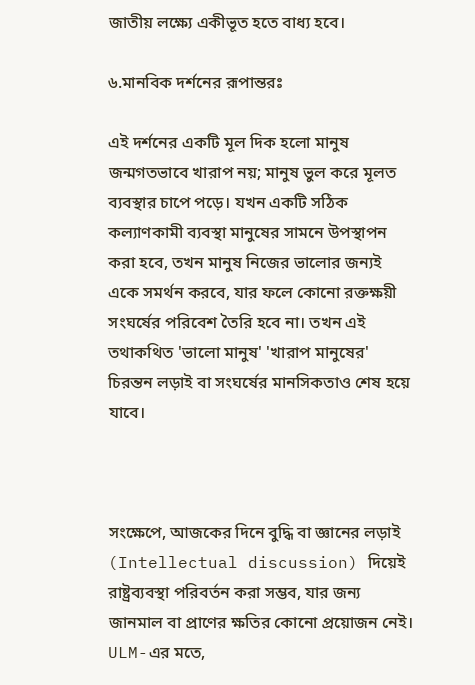জাতীয় লক্ষ্যে একীভূত হতে বাধ্য হবে।

৬.মানবিক দর্শনের রূপান্তরঃ

এই দর্শনের একটি মূল দিক হলো মানুষ জন্মগতভাবে খারাপ নয়; মানুষ ভুল করে মূলত ব্যবস্থার চাপে পড়ে। যখন একটি সঠিক কল্যাণকামী ব্যবস্থা মানুষের সামনে উপস্থাপন করা হবে, তখন মানুষ নিজের ভালোর জন্যই একে সমর্থন করবে, যার ফলে কোনো রক্তক্ষয়ী সংঘর্ষের পরিবেশ তৈরি হবে না। তখন এই তথাকথিত 'ভালো মানুষ' 'খারাপ মানুষের' চিরন্তন লড়াই বা সংঘর্ষের মানসিকতাও শেষ হয়ে যাবে।



সংক্ষেপে, আজকের দিনে বুদ্ধি বা জ্ঞানের লড়াই (Intellectual discussion) দিয়েই রাষ্ট্রব্যবস্থা পরিবর্তন করা সম্ভব, যার জন্য জানমাল বা প্রাণের ক্ষতির কোনো প্রয়োজন নেই। ULM-এর মতে,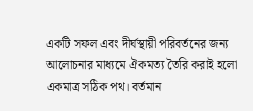একটি সফল এবং দীর্ঘস্থায়ী পরিবর্তনের জন্য আলোচনার মাধ্যমে ঐকমত্য তৈরি করাই হলো একমাত্র সঠিক পথ। বর্তমান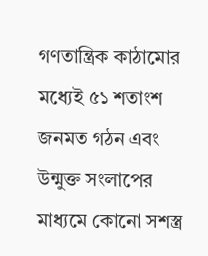গণতান্ত্রিক কাঠামোর মধ্যেই ৫১ শতাংশ জনমত গঠন এবং উন্মুক্ত সংলাপের মাধ্যমে কোনো সশস্ত্র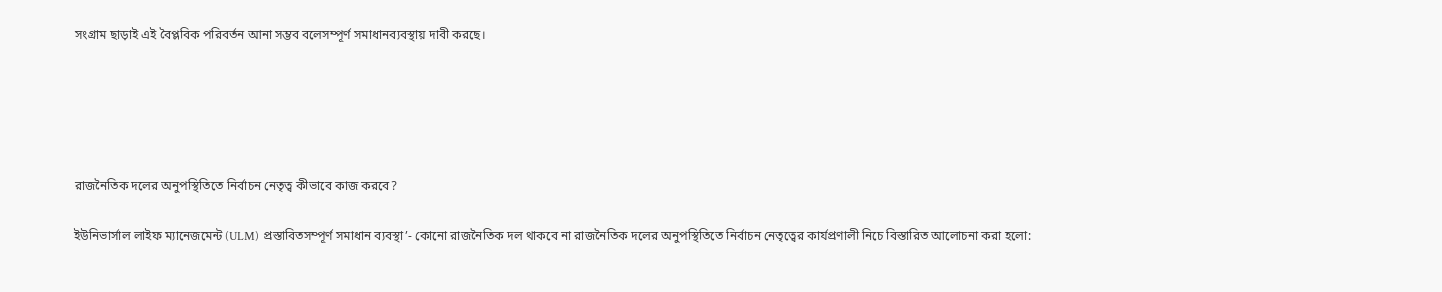সংগ্রাম ছাড়াই এই বৈপ্লবিক পরিবর্তন আনা সম্ভব বলেসম্পূর্ণ সমাধানব্যবস্থায় দাবী করছে।





রাজনৈতিক দলের অনুপস্থিতিতে নির্বাচন নেতৃত্ব কীভাবে কাজ করবে?

ইউনিভার্সাল লাইফ ম্যানেজমেন্ট (ULM) প্রস্তাবিতসম্পূর্ণ সমাধান ব্যবস্থা’- কোনো রাজনৈতিক দল থাকবে না রাজনৈতিক দলের অনুপস্থিতিতে নির্বাচন নেতৃত্বের কার্যপ্রণালী নিচে বিস্তারিত আলোচনা করা হলো: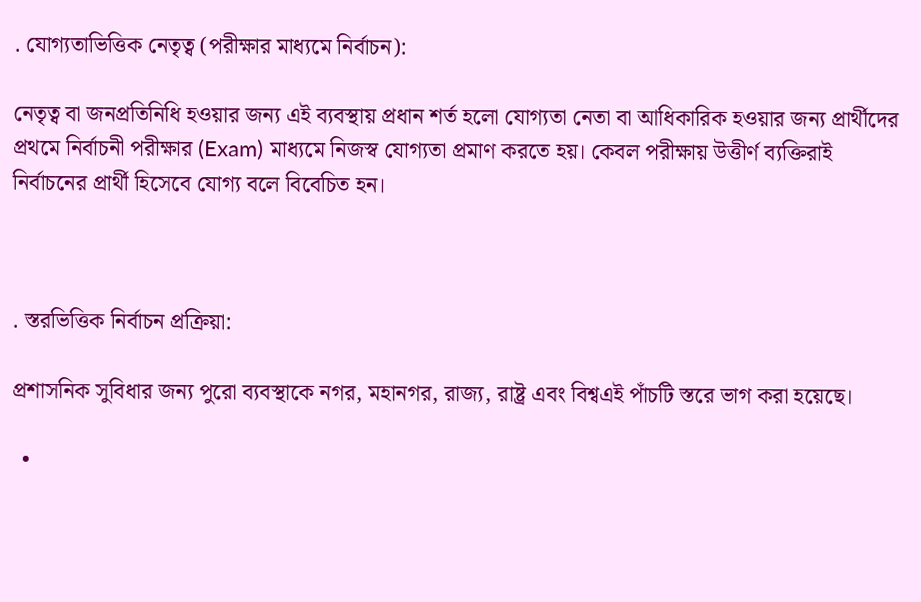. যোগ্যতাভিত্তিক নেতৃত্ব (পরীক্ষার মাধ্যমে নির্বাচন):

নেতৃত্ব বা জনপ্রতিনিধি হওয়ার জন্য এই ব্যবস্থায় প্রধান শর্ত হলো যোগ্যতা নেতা বা আধিকারিক হওয়ার জন্য প্রার্থীদের প্রথমে নির্বাচনী পরীক্ষার (Exam) মাধ্যমে নিজস্ব যোগ্যতা প্রমাণ করতে হয়। কেবল পরীক্ষায় উত্তীর্ণ ব্যক্তিরাই নির্বাচনের প্রার্থী হিসেবে যোগ্য বলে বিবেচিত হন।



. স্তরভিত্তিক নির্বাচন প্রক্রিয়া:

প্রশাসনিক সুবিধার জন্য পুরো ব্যবস্থাকে নগর, মহানগর, রাজ্য, রাষ্ট্র এবং বিশ্বএই পাঁচটি স্তরে ভাগ করা হয়েছে।

  •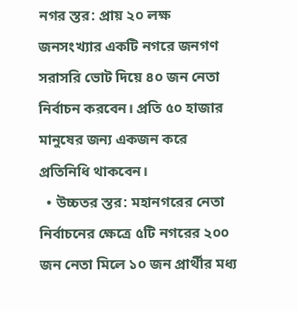নগর স্তর: প্রায় ২০ লক্ষ জনসংখ্যার একটি নগরে জনগণ সরাসরি ভোট দিয়ে ৪০ জন নেতা নির্বাচন করবেন। প্রতি ৫০ হাজার মানুষের জন্য একজন করে প্রতিনিধি থাকবেন।
  • উচ্চতর স্তর: মহানগরের নেতা নির্বাচনের ক্ষেত্রে ৫টি নগরের ২০০ জন নেতা মিলে ১০ জন প্রার্থীর মধ্য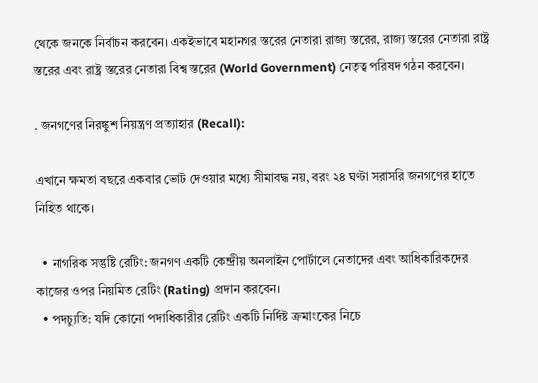থেকে জনকে নির্বাচন করবেন। একইভাবে মহানগর স্তরের নেতারা রাজ্য স্তরের, রাজ্য স্তরের নেতারা রাষ্ট্র স্তরের এবং রাষ্ট্র স্তরের নেতারা বিশ্ব স্তরের (World Government) নেতৃত্ব পরিষদ গঠন করবেন।

. জনগণের নিরঙ্কুশ নিয়ন্ত্রণ প্রত্যাহার (Recall):

এখানে ক্ষমতা বছরে একবার ভোট দেওয়ার মধ্যে সীমাবদ্ধ নয়, বরং ২৪ ঘণ্টা সরাসরি জনগণের হাতে নিহিত থাকে।

  • নাগরিক সন্তুষ্টি রেটিং: জনগণ একটি কেন্দ্রীয় অনলাইন পোর্টালে নেতাদের এবং আধিকারিকদের কাজের ওপর নিয়মিত রেটিং (Rating) প্রদান করবেন।
  • পদচ্যুতি: যদি কোনো পদাধিকারীর রেটিং একটি নির্দিষ্ট ক্রমাংকের নিচে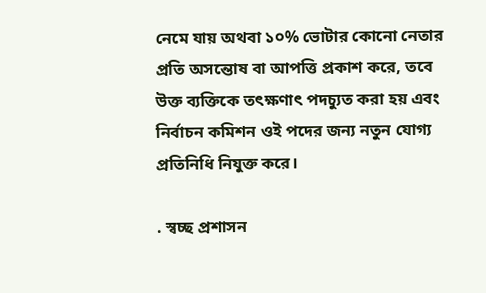নেমে যায় অথবা ১০% ভোটার কোনো নেতার প্রতি অসন্তোষ বা আপত্তি প্রকাশ করে, তবে উক্ত ব্যক্তিকে তৎক্ষণাৎ পদচ্যুত করা হয় এবং নির্বাচন কমিশন ওই পদের জন্য নতুন যোগ্য প্রতিনিধি নিযুক্ত করে।

. স্বচ্ছ প্রশাসন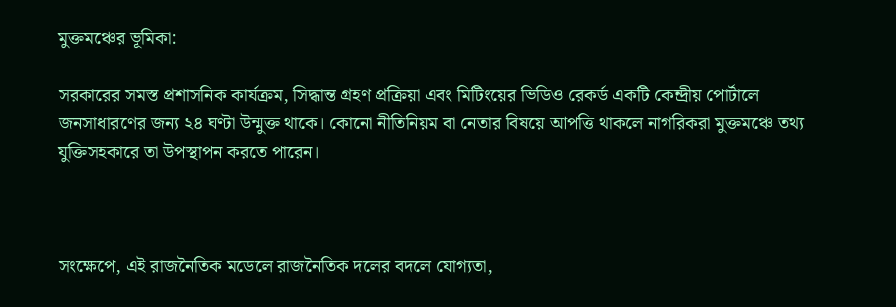মুক্তমঞ্চের ভূমিকা:

সরকারের সমস্ত প্রশাসনিক কার্যক্রম, সিদ্ধান্ত গ্রহণ প্রক্রিয়া এবং মিটিংয়ের ভিডিও রেকর্ড একটি কেন্দ্রীয় পোর্টালে জনসাধারণের জন্য ২৪ ঘণ্টা উন্মুক্ত থাকে। কোনো নীতিনিয়ম বা নেতার বিষয়ে আপত্তি থাকলে নাগরিকরা মুক্তমঞ্চে তথ্য যুক্তিসহকারে তা উপস্থাপন করতে পারেন।



সংক্ষেপে, এই রাজনৈতিক মডেলে রাজনৈতিক দলের বদলে যোগ্যতা,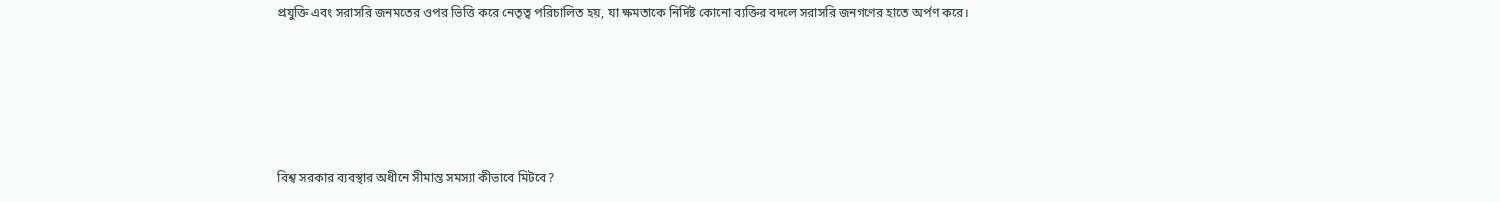প্রযুক্তি এবং সরাসরি জনমতের ওপর ভিত্তি করে নেতৃত্ব পরিচালিত হয়, যা ক্ষমতাকে নির্দিষ্ট কোনো ব্যক্তির বদলে সরাসরি জনগণের হাতে অর্পণ করে।





বিশ্ব সরকার ব্যবস্থার অধীনে সীমান্ত সমস্যা কীভাবে মিটবে?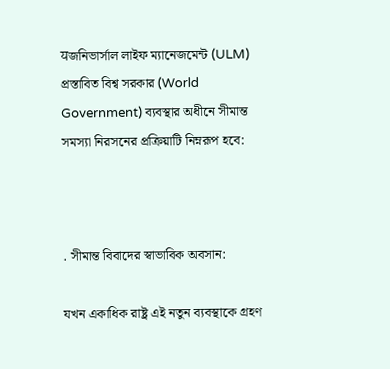यজনিভার্সাল লাইফ ম্যানেজমেন্ট (ULM) প্রস্তাবিত বিশ্ব সরকার (World Government) ব্যবস্থার অধীনে সীমান্ত সমস্যা নিরসনের প্রক্রিয়াটি নিম্নরূপ হবে:



. সীমান্ত বিবাদের স্বাভাবিক অবসান:

যখন একাধিক রাষ্ট্র এই নতুন ব্যবস্থাকে গ্রহণ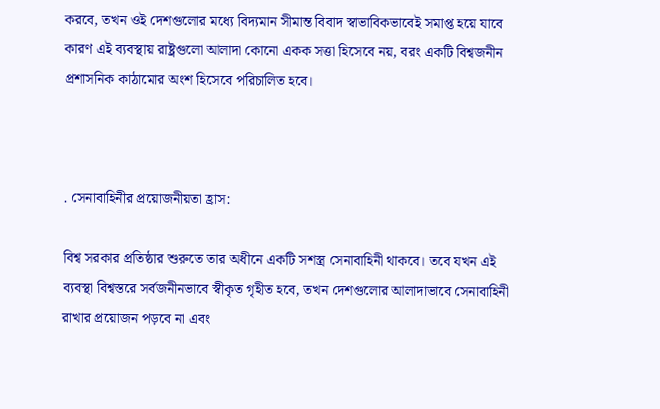করবে, তখন ওই দেশগুলোর মধ্যে বিদ্যমান সীমান্ত বিবাদ স্বাভাবিকভাবেই সমাপ্ত হয়ে যাবে কারণ এই ব্যবস্থায় রাষ্ট্রগুলো আলাদা কোনো একক সত্তা হিসেবে নয়, বরং একটি বিশ্বজনীন প্রশাসনিক কাঠামোর অংশ হিসেবে পরিচালিত হবে।



. সেনাবাহিনীর প্রয়োজনীয়তা হ্রাস:

বিশ্ব সরকার প্রতিষ্ঠার শুরুতে তার অধীনে একটি সশস্ত্র সেনাবাহিনী থাকবে। তবে যখন এই ব্যবস্থা বিশ্বস্তরে সর্বজনীনভাবে স্বীকৃত গৃহীত হবে, তখন দেশগুলোর আলাদাভাবে সেনাবাহিনী রাখার প্রয়োজন পড়বে না এবং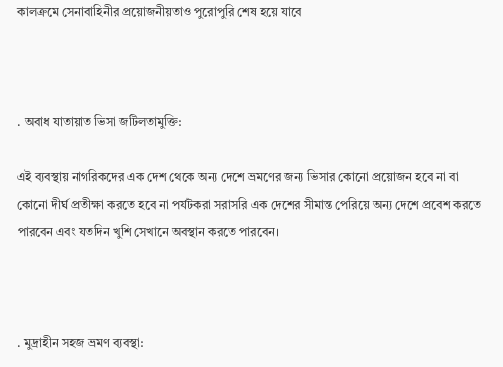কালক্রমে সেনাবাহিনীর প্রয়োজনীয়তাও পুরোপুরি শেষ হয়ে যাবে



. অবাধ যাতায়াত ভিসা জটিলতামুক্তি:

এই ব্যবস্থায় নাগরিকদের এক দেশ থেকে অন্য দেশে ভ্রমণের জন্য ভিসার কোনো প্রয়োজন হবে না বা কোনো দীর্ঘ প্রতীক্ষা করতে হবে না পর্যটকরা সরাসরি এক দেশের সীমান্ত পেরিয়ে অন্য দেশে প্রবেশ করতে পারবেন এবং যতদিন খুশি সেখানে অবস্থান করতে পারবেন।



. মুদ্রাহীন সহজ ভ্রমণ ব্যবস্থা: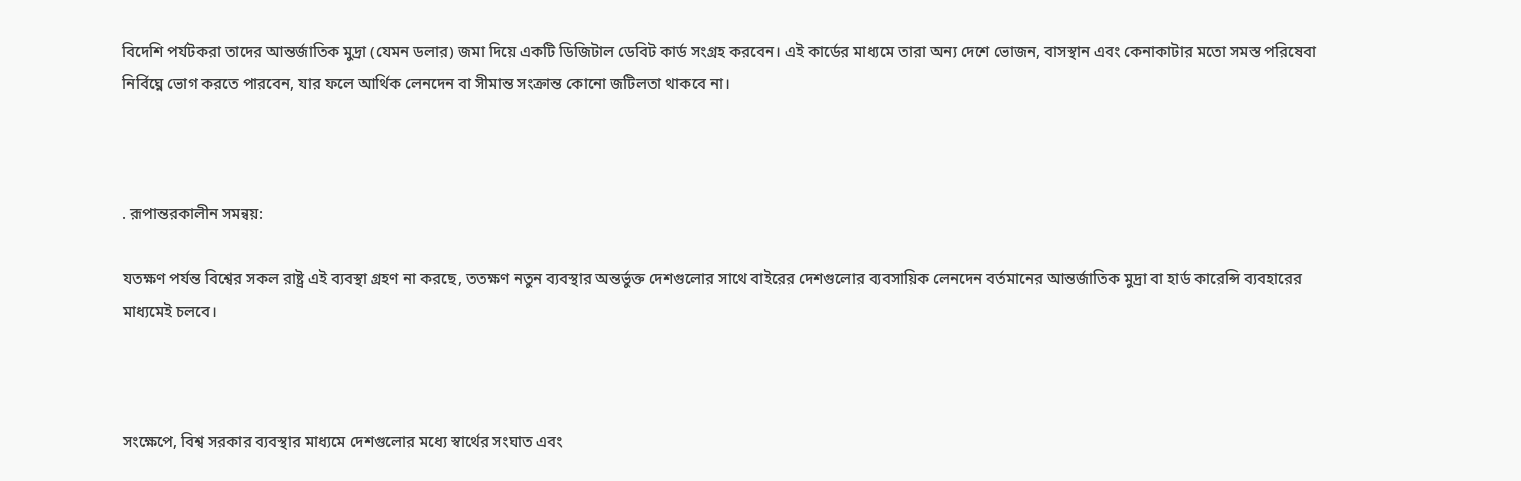বিদেশি পর্যটকরা তাদের আন্তর্জাতিক মুদ্রা (যেমন ডলার) জমা দিয়ে একটি ডিজিটাল ডেবিট কার্ড সংগ্রহ করবেন। এই কার্ডের মাধ্যমে তারা অন্য দেশে ভোজন, বাসস্থান এবং কেনাকাটার মতো সমস্ত পরিষেবা নির্বিঘ্নে ভোগ করতে পারবেন, যার ফলে আর্থিক লেনদেন বা সীমান্ত সংক্রান্ত কোনো জটিলতা থাকবে না।



. রূপান্তরকালীন সমন্বয়:

যতক্ষণ পর্যন্ত বিশ্বের সকল রাষ্ট্র এই ব্যবস্থা গ্রহণ না করছে, ততক্ষণ নতুন ব্যবস্থার অন্তর্ভুক্ত দেশগুলোর সাথে বাইরের দেশগুলোর ব্যবসায়িক লেনদেন বর্তমানের আন্তর্জাতিক মুদ্রা বা হার্ড কারেন্সি ব্যবহারের মাধ্যমেই চলবে।



সংক্ষেপে, বিশ্ব সরকার ব্যবস্থার মাধ্যমে দেশগুলোর মধ্যে স্বার্থের সংঘাত এবং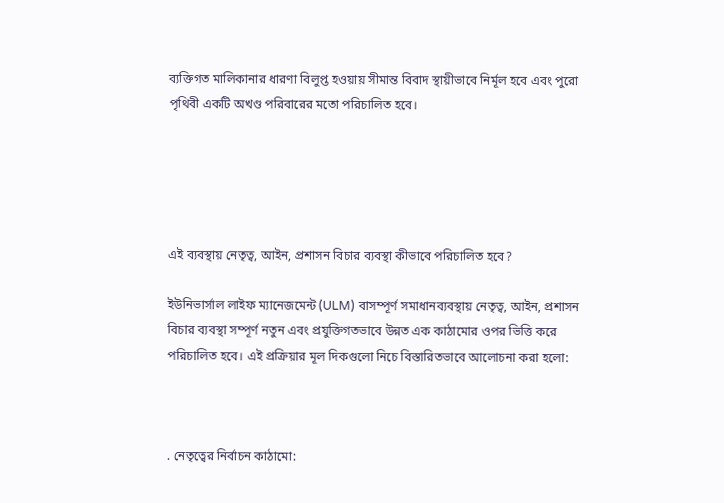ব্যক্তিগত মালিকানার ধারণা বিলুপ্ত হওয়ায় সীমান্ত বিবাদ স্থায়ীভাবে নির্মূল হবে এবং পুরো পৃথিবী একটি অখণ্ড পরিবারের মতো পরিচালিত হবে।





এই ব্যবস্থায় নেতৃত্ব, আইন, প্রশাসন বিচার ব্যবস্থা কীভাবে পরিচালিত হবে?

ইউনিভার্সাল লাইফ ম্যানেজমেন্ট (ULM) বাসম্পূর্ণ সমাধানব্যবস্থায় নেতৃত্ব, আইন, প্রশাসন বিচার ব্যবস্থা সম্পূর্ণ নতুন এবং প্রযুক্তিগতভাবে উন্নত এক কাঠামোর ওপর ভিত্তি করে পরিচালিত হবে। এই প্রক্রিয়ার মূল দিকগুলো নিচে বিস্তারিতভাবে আলোচনা করা হলো:



. নেতৃত্বের নির্বাচন কাঠামো: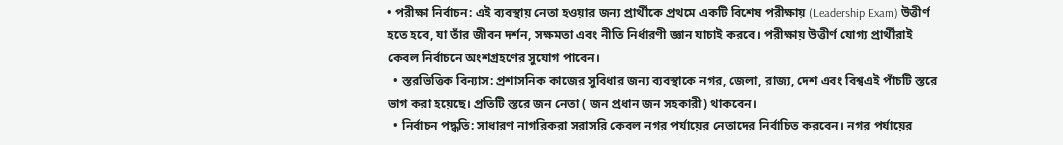• পরীক্ষা নির্বাচন: এই ব্যবস্থায় নেতা হওয়ার জন্য প্রার্থীকে প্রথমে একটি বিশেষ পরীক্ষায় (Leadership Exam) উত্তীর্ণ হতে হবে, যা তাঁর জীবন দর্শন, সক্ষমতা এবং নীতি নির্ধারণী জ্ঞান যাচাই করবে। পরীক্ষায় উত্তীর্ণ যোগ্য প্রার্থীরাই কেবল নির্বাচনে অংশগ্রহণের সুযোগ পাবেন।
  • স্তরভিত্তিক বিন্যাস: প্রশাসনিক কাজের সুবিধার জন্য ব্যবস্থাকে নগর, জেলা, রাজ্য, দেশ এবং বিশ্বএই পাঁচটি স্তরে ভাগ করা হয়েছে। প্রতিটি স্তরে জন নেতা ( জন প্রধান জন সহকারী) থাকবেন।
  • নির্বাচন পদ্ধতি: সাধারণ নাগরিকরা সরাসরি কেবল নগর পর্যায়ের নেতাদের নির্বাচিত করবেন। নগর পর্যায়ের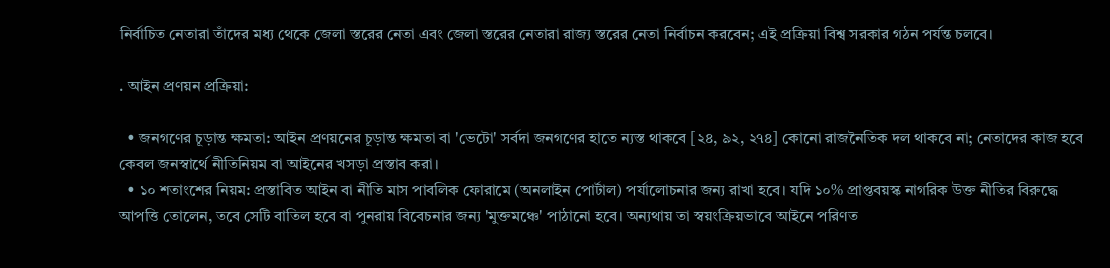নির্বাচিত নেতারা তাঁদের মধ্য থেকে জেলা স্তরের নেতা এবং জেলা স্তরের নেতারা রাজ্য স্তরের নেতা নির্বাচন করবেন; এই প্রক্রিয়া বিশ্ব সরকার গঠন পর্যন্ত চলবে।

. আইন প্রণয়ন প্রক্রিয়া:

  • জনগণের চূড়ান্ত ক্ষমতা: আইন প্রণয়নের চূড়ান্ত ক্ষমতা বা 'ভেটো' সর্বদা জনগণের হাতে ন্যস্ত থাকবে [২৪, ৯২, ২৭৪] কোনো রাজনৈতিক দল থাকবে না; নেতাদের কাজ হবে কেবল জনস্বার্থে নীতিনিয়ম বা আইনের খসড়া প্রস্তাব করা।
  • ১০ শতাংশের নিয়ম: প্রস্তাবিত আইন বা নীতি মাস পাবলিক ফোরামে (অনলাইন পোর্টাল) পর্যালোচনার জন্য রাখা হবে। যদি ১০% প্রাপ্তবয়স্ক নাগরিক উক্ত নীতির বিরুদ্ধে আপত্তি তোলেন, তবে সেটি বাতিল হবে বা পুনরায় বিবেচনার জন্য 'মুক্তমঞ্চে' পাঠানো হবে। অন্যথায় তা স্বয়ংক্রিয়ভাবে আইনে পরিণত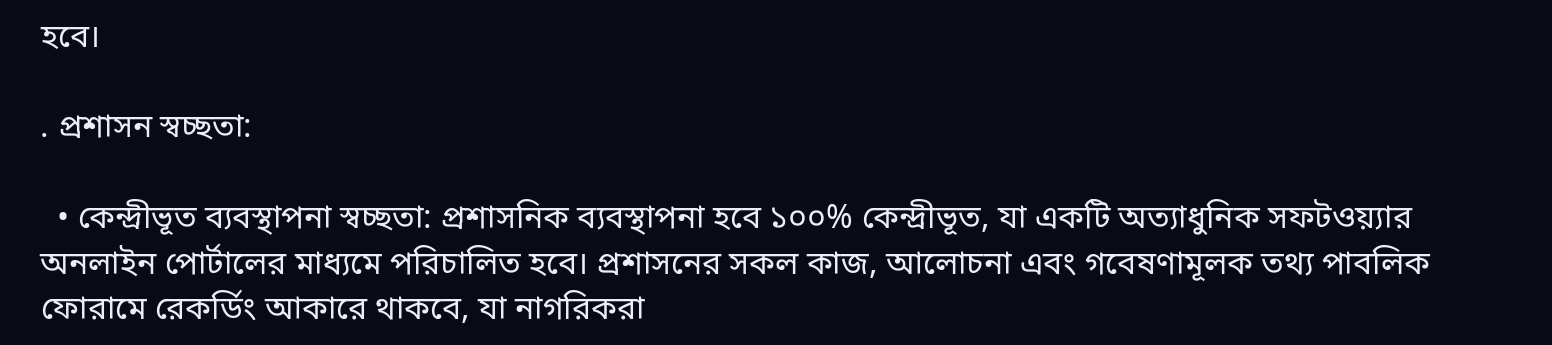হবে।

. প্রশাসন স্বচ্ছতা:

  • কেন্দ্রীভূত ব্যবস্থাপনা স্বচ্ছতা: প্রশাসনিক ব্যবস্থাপনা হবে ১০০% কেন্দ্রীভূত, যা একটি অত্যাধুনিক সফটওয়্যার অনলাইন পোর্টালের মাধ্যমে পরিচালিত হবে। প্রশাসনের সকল কাজ, আলোচনা এবং গবেষণামূলক তথ্য পাবলিক ফোরামে রেকর্ডিং আকারে থাকবে, যা নাগরিকরা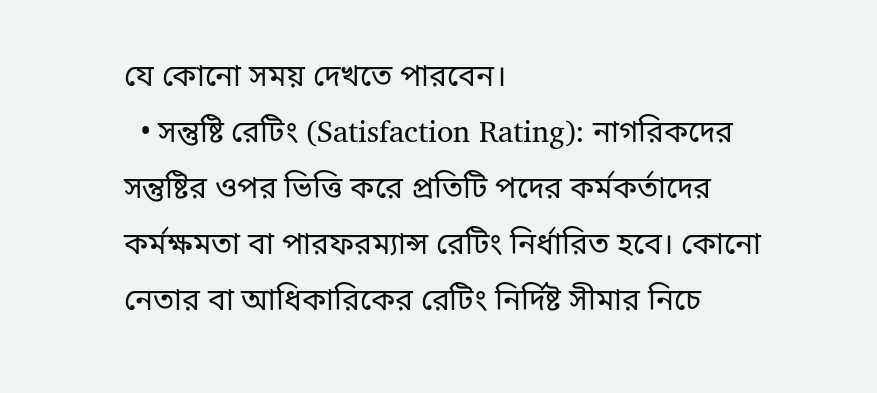যে কোনো সময় দেখতে পারবেন।
  • সন্তুষ্টি রেটিং (Satisfaction Rating): নাগরিকদের সন্তুষ্টির ওপর ভিত্তি করে প্রতিটি পদের কর্মকর্তাদের কর্মক্ষমতা বা পারফরম্যান্স রেটিং নির্ধারিত হবে। কোনো নেতার বা আধিকারিকের রেটিং নির্দিষ্ট সীমার নিচে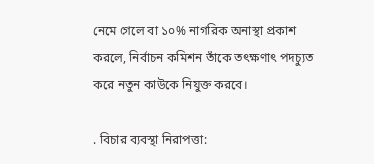নেমে গেলে বা ১০% নাগরিক অনাস্থা প্রকাশ করলে, নির্বাচন কমিশন তাঁকে তৎক্ষণাৎ পদচ্যুত করে নতুন কাউকে নিযুক্ত করবে।

. বিচার ব্যবস্থা নিরাপত্তা: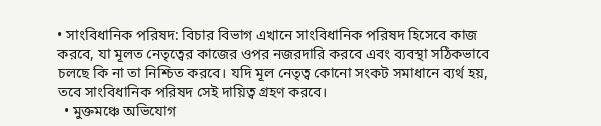• সাংবিধানিক পরিষদ: বিচার বিভাগ এখানে সাংবিধানিক পরিষদ হিসেবে কাজ করবে, যা মূলত নেতৃত্বের কাজের ওপর নজরদারি করবে এবং ব্যবস্থা সঠিকভাবে চলছে কি না তা নিশ্চিত করবে। যদি মূল নেতৃত্ব কোনো সংকট সমাধানে ব্যর্থ হয়, তবে সাংবিধানিক পরিষদ সেই দায়িত্ব গ্রহণ করবে।
  • মুক্তমঞ্চে অভিযোগ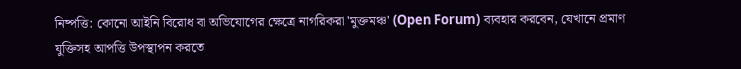নিষ্পত্তি: কোনো আইনি বিরোধ বা অভিযোগের ক্ষেত্রে নাগরিকরা 'মুক্তমঞ্চ' (Open Forum) ব্যবহার করবেন, যেখানে প্রমাণ যুক্তিসহ আপত্তি উপস্থাপন করতে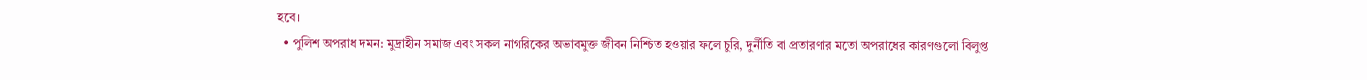হবে।
  • পুলিশ অপরাধ দমন: মুদ্রাহীন সমাজ এবং সকল নাগরিকের অভাবমুক্ত জীবন নিশ্চিত হওয়ার ফলে চুরি, দুর্নীতি বা প্রতারণার মতো অপরাধের কারণগুলো বিলুপ্ত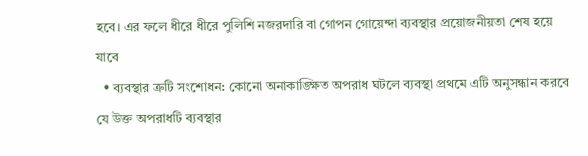হবে। এর ফলে ধীরে ধীরে পুলিশি নজরদারি বা গোপন গোয়েন্দা ব্যবস্থার প্রয়োজনীয়তা শেষ হয়ে যাবে
  • ব্যবস্থার ত্রুটি সংশোধন: কোনো অনাকাঙ্ক্ষিত অপরাধ ঘটলে ব্যবস্থা প্রথমে এটি অনুসন্ধান করবে যে উক্ত অপরাধটি ব্যবস্থার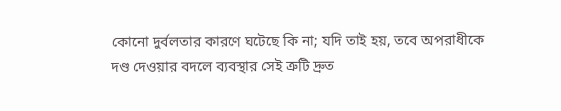কোনো দুর্বলতার কারণে ঘটেছে কি না; যদি তাই হয়, তবে অপরাধীকে দণ্ড দেওয়ার বদলে ব্যবস্থার সেই ত্রুটি দ্রুত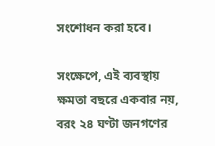সংশোধন করা হবে।

সংক্ষেপে, এই ব্যবস্থায় ক্ষমতা বছরে একবার নয়, বরং ২৪ ঘণ্টা জনগণের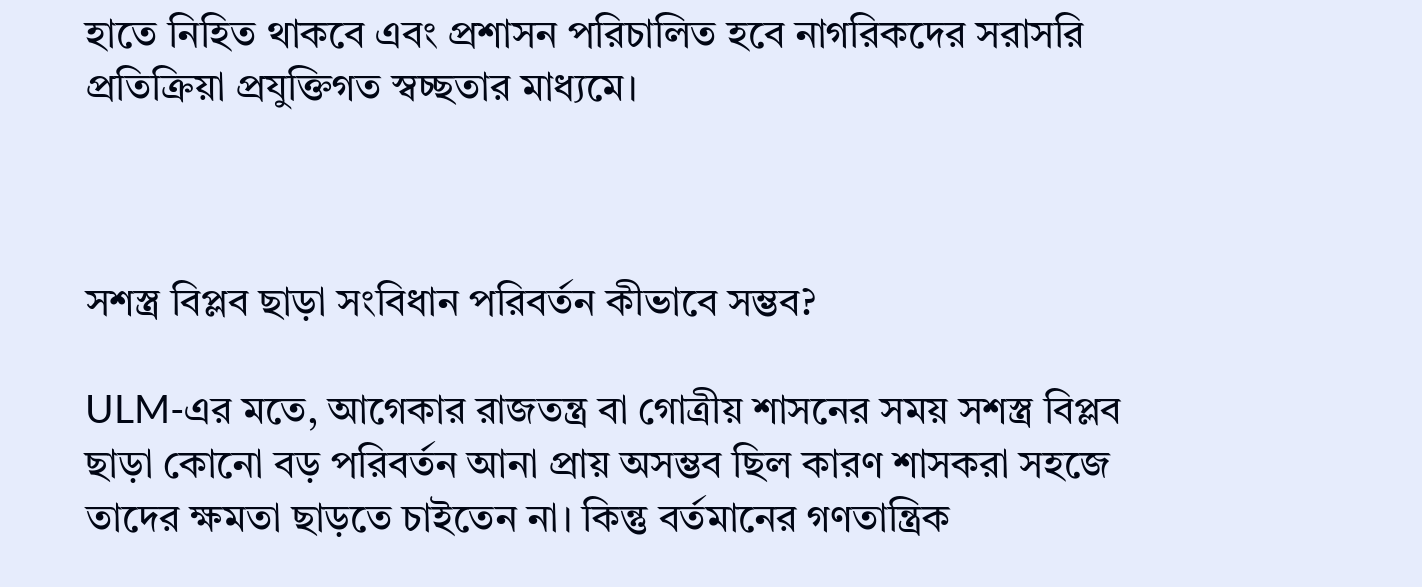হাতে নিহিত থাকবে এবং প্রশাসন পরিচালিত হবে নাগরিকদের সরাসরি প্রতিক্রিয়া প্রযুক্তিগত স্বচ্ছতার মাধ্যমে।



সশস্ত্র বিপ্লব ছাড়া সংবিধান পরিবর্তন কীভাবে সম্ভব?

ULM-এর মতে, আগেকার রাজতন্ত্র বা গোত্রীয় শাসনের সময় সশস্ত্র বিপ্লব ছাড়া কোনো বড় পরিবর্তন আনা প্রায় অসম্ভব ছিল কারণ শাসকরা সহজে তাদের ক্ষমতা ছাড়তে চাইতেন না। কিন্তু বর্তমানের গণতান্ত্রিক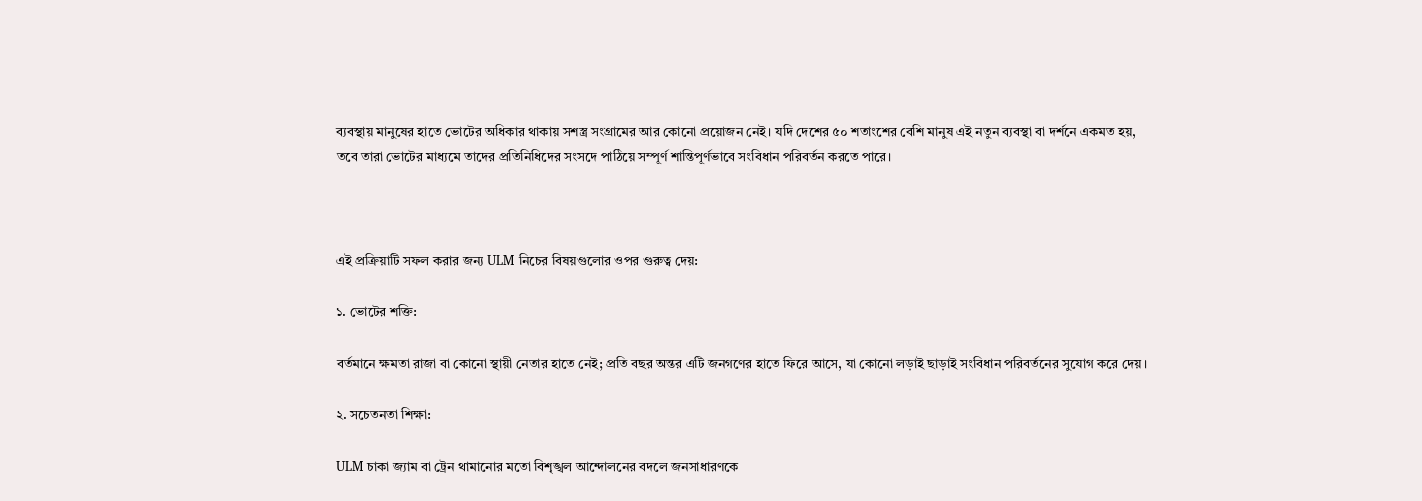ব্যবস্থায় মানুষের হাতে ভোটের অধিকার থাকায় সশস্ত্র সংগ্রামের আর কোনো প্রয়োজন নেই। যদি দেশের ৫০ শতাংশের বেশি মানুষ এই নতুন ব্যবস্থা বা দর্শনে একমত হয়, তবে তারা ভোটের মাধ্যমে তাদের প্রতিনিধিদের সংসদে পাঠিয়ে সম্পূর্ণ শান্তিপূর্ণভাবে সংবিধান পরিবর্তন করতে পারে।



এই প্রক্রিয়াটি সফল করার জন্য ULM নিচের বিষয়গুলোর ওপর গুরুত্ব দেয়:

১. ভোটের শক্তি:

বর্তমানে ক্ষমতা রাজা বা কোনো স্থায়ী নেতার হাতে নেই; প্রতি বছর অন্তর এটি জনগণের হাতে ফিরে আসে, যা কোনো লড়াই ছাড়াই সংবিধান পরিবর্তনের সুযোগ করে দেয়।

২. সচেতনতা শিক্ষা:

ULM চাকা জ্যাম বা ট্রেন থামানোর মতো বিশৃঙ্খল আন্দোলনের বদলে জনসাধারণকে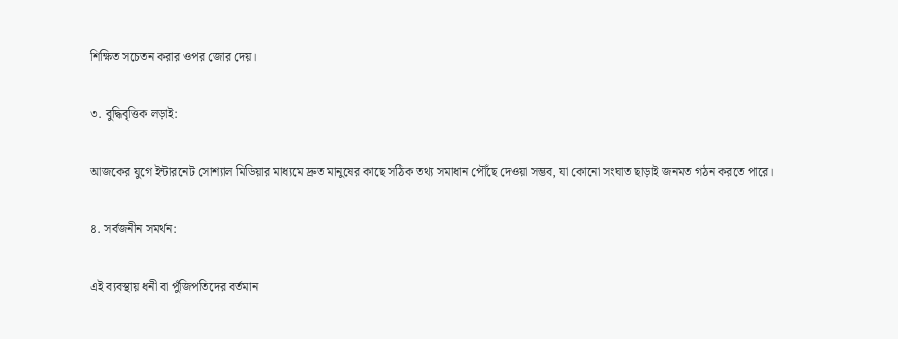শিক্ষিত সচেতন করার ওপর জোর দেয়।

৩. বুদ্ধিবৃত্তিক লড়াই:

আজকের যুগে ইন্টারনেট সোশ্যাল মিডিয়ার মাধ্যমে দ্রুত মানুষের কাছে সঠিক তথ্য সমাধান পৌঁছে দেওয়া সম্ভব, যা কোনো সংঘাত ছাড়াই জনমত গঠন করতে পারে।

৪. সর্বজনীন সমর্থন:

এই ব্যবস্থায় ধনী বা পুঁজিপতিদের বর্তমান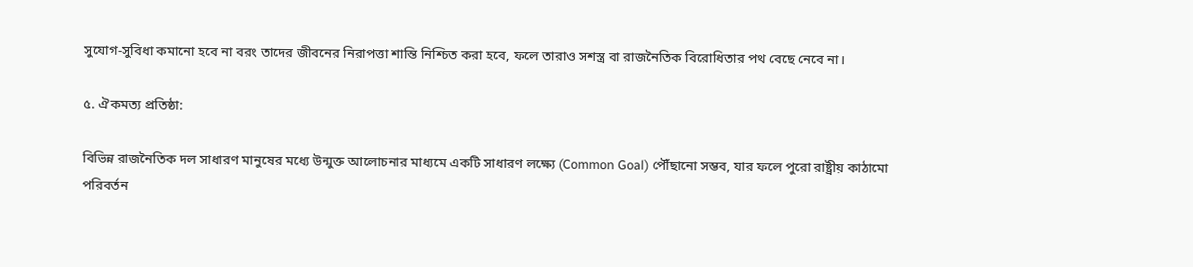সুযোগ-সুবিধা কমানো হবে না বরং তাদের জীবনের নিরাপত্তা শান্তি নিশ্চিত করা হবে, ফলে তারাও সশস্ত্র বা রাজনৈতিক বিরোধিতার পথ বেছে নেবে না।

৫. ঐকমত্য প্রতিষ্ঠা:

বিভিন্ন রাজনৈতিক দল সাধারণ মানুষের মধ্যে উন্মুক্ত আলোচনার মাধ্যমে একটি সাধারণ লক্ষ্যে (Common Goal) পৌঁছানো সম্ভব, যার ফলে পুরো রাষ্ট্রীয় কাঠামো পরিবর্তন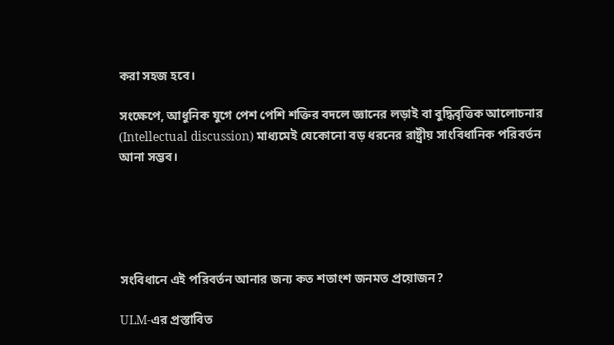করা সহজ হবে।

সংক্ষেপে, আধুনিক যুগে পেশ পেশি শক্তির বদলে জ্ঞানের লড়াই বা বুদ্ধিবৃত্তিক আলোচনার (Intellectual discussion) মাধ্যমেই যেকোনো বড় ধরনের রাষ্ট্রীয় সাংবিধানিক পরিবর্তন আনা সম্ভব।





সংবিধানে এই পরিবর্তন আনার জন্য কত শতাংশ জনমত প্রয়োজন?

ULM-এর প্রস্তাবিত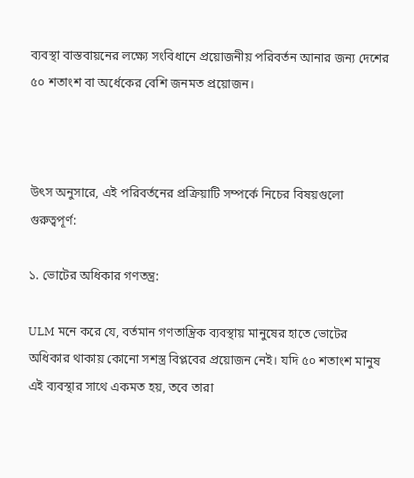ব্যবস্থা বাস্তবায়নের লক্ষ্যে সংবিধানে প্রয়োজনীয় পরিবর্তন আনার জন্য দেশের ৫০ শতাংশ বা অর্ধেকের বেশি জনমত প্রয়োজন।



উৎস অনুসারে, এই পরিবর্তনের প্রক্রিয়াটি সম্পর্কে নিচের বিষয়গুলো গুরুত্বপূর্ণ:

১. ভোটের অধিকার গণতন্ত্র:

ULM মনে করে যে, বর্তমান গণতান্ত্রিক ব্যবস্থায় মানুষের হাতে ভোটের অধিকার থাকায় কোনো সশস্ত্র বিপ্লবের প্রয়োজন নেই। যদি ৫০ শতাংশ মানুষ এই ব্যবস্থার সাথে একমত হয়, তবে তারা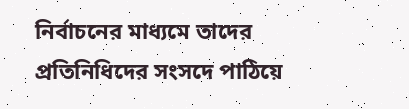নির্বাচনের মাধ্যমে তাদের প্রতিনিধিদের সংসদে পাঠিয়ে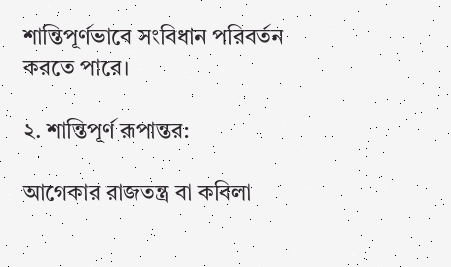শান্তিপূর্ণভাবে সংবিধান পরিবর্তন করতে পারে।

২. শান্তিপূর্ণ রূপান্তর:

আগেকার রাজতন্ত্র বা কবিলা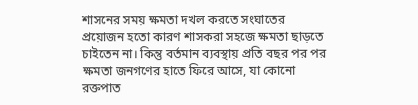শাসনের সময় ক্ষমতা দখল করতে সংঘাতের প্রয়োজন হতো কারণ শাসকরা সহজে ক্ষমতা ছাড়তে চাইতেন না। কিন্তু বর্তমান ব্যবস্থায় প্রতি বছর পর পর ক্ষমতা জনগণের হাতে ফিরে আসে, যা কোনো রক্তপাত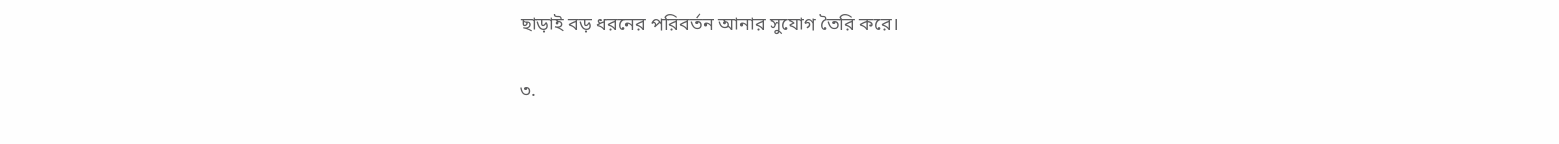ছাড়াই বড় ধরনের পরিবর্তন আনার সুযোগ তৈরি করে।

৩.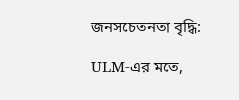জনসচেতনতা বৃদ্ধি:

ULM-এর মতে,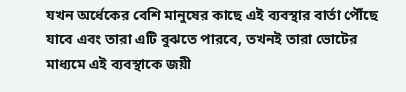যখন অর্ধেকের বেশি মানুষের কাছে এই ব্যবস্থার বার্তা পৌঁছে যাবে এবং তারা এটি বুঝতে পারবে, তখনই তারা ভোটের মাধ্যমে এই ব্যবস্থাকে জয়ী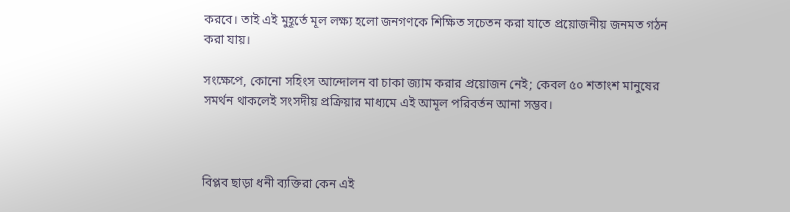করবে। তাই এই মুহূর্তে মূল লক্ষ্য হলো জনগণকে শিক্ষিত সচেতন করা যাতে প্রয়োজনীয় জনমত গঠন করা যায়।

সংক্ষেপে, কোনো সহিংস আন্দোলন বা চাকা জ্যাম করার প্রয়োজন নেই; কেবল ৫০ শতাংশ মানুষের সমর্থন থাকলেই সংসদীয় প্রক্রিয়ার মাধ্যমে এই আমূল পরিবর্তন আনা সম্ভব।



বিপ্লব ছাড়া ধনী ব্যক্তিরা কেন এই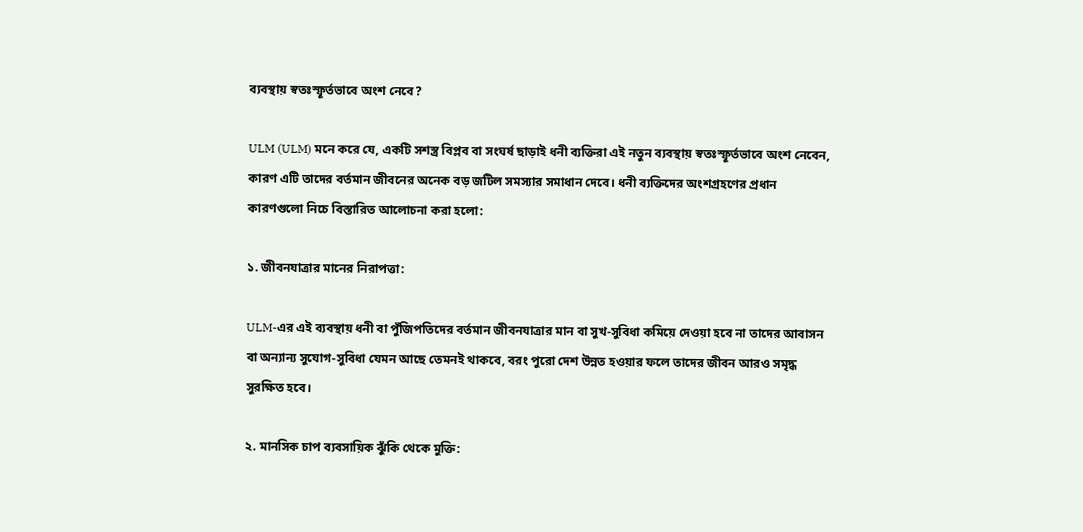ব্যবস্থায় স্বতঃস্ফূর্তভাবে অংশ নেবে?

ULM (ULM) মনে করে যে, একটি সশস্ত্র বিপ্লব বা সংঘর্ষ ছাড়াই ধনী ব্যক্তিরা এই নতুন ব্যবস্থায় স্বতঃস্ফূর্তভাবে অংশ নেবেন, কারণ এটি তাদের বর্তমান জীবনের অনেক বড় জটিল সমস্যার সমাধান দেবে। ধনী ব্যক্তিদের অংশগ্রহণের প্রধান কারণগুলো নিচে বিস্তারিত আলোচনা করা হলো:

১. জীবনযাত্রার মানের নিরাপত্তা:

ULM-এর এই ব্যবস্থায় ধনী বা পুঁজিপতিদের বর্তমান জীবনযাত্রার মান বা সুখ-সুবিধা কমিয়ে দেওয়া হবে না তাদের আবাসন বা অন্যান্য সুযোগ-সুবিধা যেমন আছে তেমনই থাকবে, বরং পুরো দেশ উন্নত হওয়ার ফলে তাদের জীবন আরও সমৃদ্ধ সুরক্ষিত হবে।

২. মানসিক চাপ ব্যবসায়িক ঝুঁকি থেকে মুক্তি: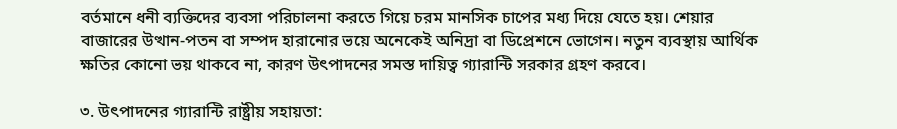বর্তমানে ধনী ব্যক্তিদের ব্যবসা পরিচালনা করতে গিয়ে চরম মানসিক চাপের মধ্য দিয়ে যেতে হয়। শেয়ার বাজারের উত্থান-পতন বা সম্পদ হারানোর ভয়ে অনেকেই অনিদ্রা বা ডিপ্রেশনে ভোগেন। নতুন ব্যবস্থায় আর্থিক ক্ষতির কোনো ভয় থাকবে না, কারণ উৎপাদনের সমস্ত দায়িত্ব গ্যারান্টি সরকার গ্রহণ করবে।

৩. উৎপাদনের গ্যারান্টি রাষ্ট্রীয় সহায়তা: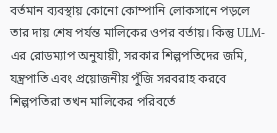বর্তমান ব্যবস্থায় কোনো কোম্পানি লোকসানে পড়লে তার দায় শেষ পর্যন্ত মালিকের ওপর বর্তায়। কিন্তু ULM-এর রোডম্যাপ অনুযায়ী, সরকার শিল্পপতিদের জমি, যন্ত্রপাতি এবং প্রয়োজনীয় পুঁজি সরবরাহ করবে শিল্পপতিরা তখন মালিকের পরিবর্তে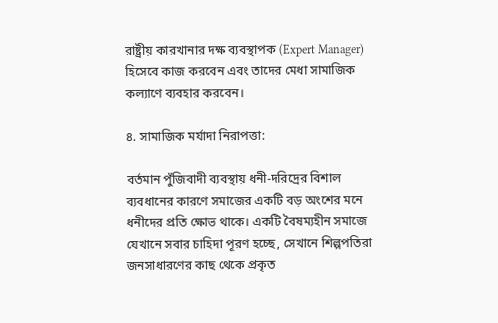রাষ্ট্রীয় কারখানার দক্ষ ব্যবস্থাপক (Expert Manager) হিসেবে কাজ করবেন এবং তাদের মেধা সামাজিক কল্যাণে ব্যবহার করবেন।

৪. সামাজিক মর্যাদা নিরাপত্তা:

বর্তমান পুঁজিবাদী ব্যবস্থায় ধনী-দরিদ্রের বিশাল ব্যবধানের কারণে সমাজের একটি বড় অংশের মনে ধনীদের প্রতি ক্ষোভ থাকে। একটি বৈষম্যহীন সমাজে যেখানে সবার চাহিদা পূরণ হচ্ছে, সেখানে শিল্পপতিরা জনসাধারণের কাছ থেকে প্রকৃত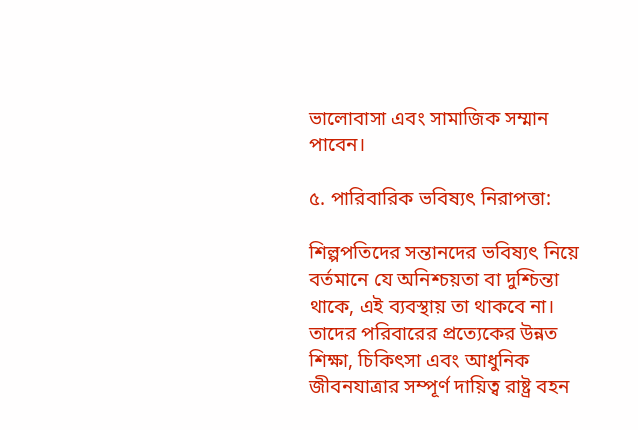ভালোবাসা এবং সামাজিক সম্মান পাবেন।

৫. পারিবারিক ভবিষ্যৎ নিরাপত্তা:

শিল্পপতিদের সন্তানদের ভবিষ্যৎ নিয়ে বর্তমানে যে অনিশ্চয়তা বা দুশ্চিন্তা থাকে, এই ব্যবস্থায় তা থাকবে না। তাদের পরিবারের প্রত্যেকের উন্নত শিক্ষা, চিকিৎসা এবং আধুনিক জীবনযাত্রার সম্পূর্ণ দায়িত্ব রাষ্ট্র বহন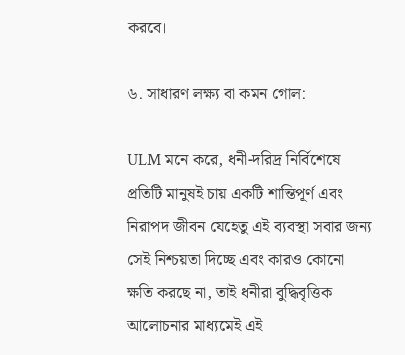করবে।

৬. সাধারণ লক্ষ্য বা কমন গোল:

ULM মনে করে, ধনী-দরিদ্র নির্বিশেষে প্রতিটি মানুষই চায় একটি শান্তিপূর্ণ এবং নিরাপদ জীবন যেহেতু এই ব্যবস্থা সবার জন্য সেই নিশ্চয়তা দিচ্ছে এবং কারও কোনো ক্ষতি করছে না, তাই ধনীরা বুদ্ধিবৃত্তিক আলোচনার মাধ্যমেই এই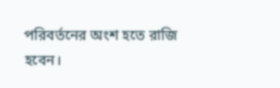পরিবর্তনের অংশ হতে রাজি হবেন।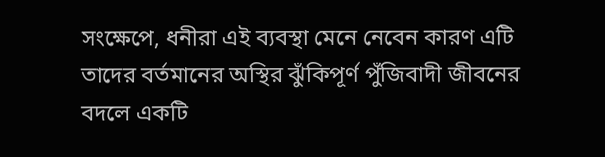সংক্ষেপে, ধনীরা এই ব্যবস্থা মেনে নেবেন কারণ এটি তাদের বর্তমানের অস্থির ঝুঁকিপূর্ণ পুঁজিবাদী জীবনের বদলে একটি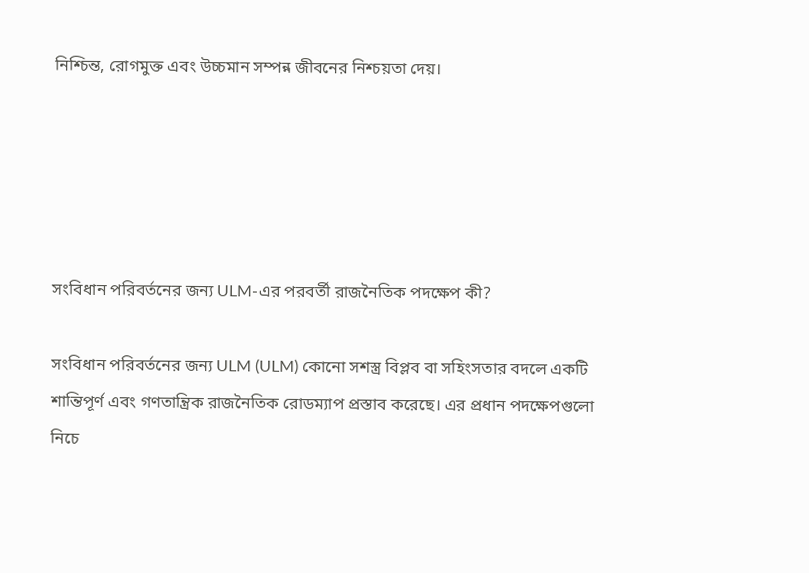নিশ্চিন্ত, রোগমুক্ত এবং উচ্চমান সম্পন্ন জীবনের নিশ্চয়তা দেয়।





সংবিধান পরিবর্তনের জন্য ULM-এর পরবর্তী রাজনৈতিক পদক্ষেপ কী?

সংবিধান পরিবর্তনের জন্য ULM (ULM) কোনো সশস্ত্র বিপ্লব বা সহিংসতার বদলে একটি শান্তিপূর্ণ এবং গণতান্ত্রিক রাজনৈতিক রোডম্যাপ প্রস্তাব করেছে। এর প্রধান পদক্ষেপগুলো নিচে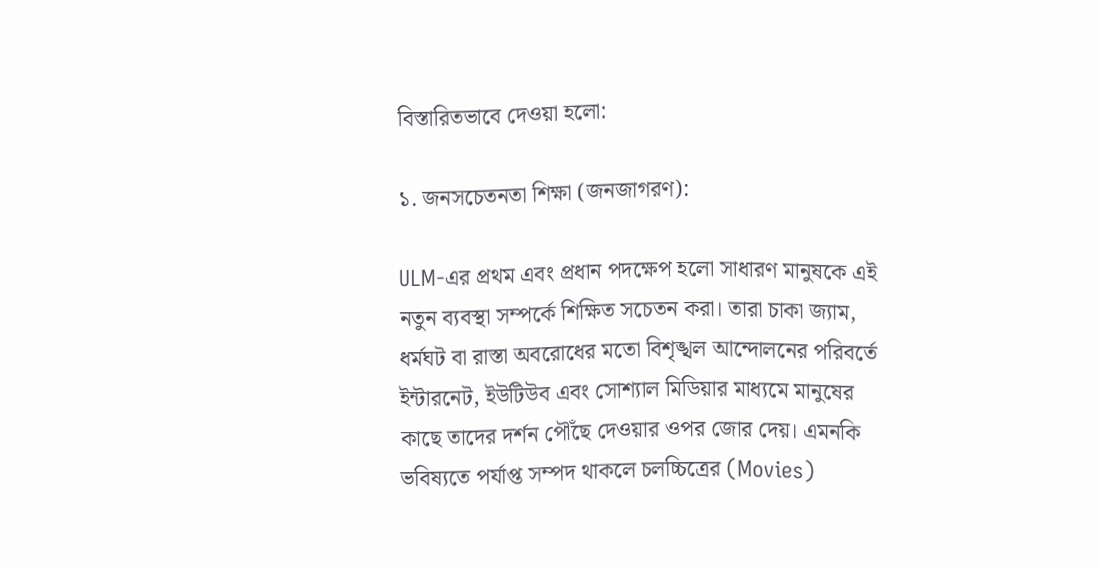বিস্তারিতভাবে দেওয়া হলো:

১. জনসচেতনতা শিক্ষা (জনজাগরণ):

ULM-এর প্রথম এবং প্রধান পদক্ষেপ হলো সাধারণ মানুষকে এই নতুন ব্যবস্থা সম্পর্কে শিক্ষিত সচেতন করা। তারা চাকা জ্যাম, ধর্মঘট বা রাস্তা অবরোধের মতো বিশৃঙ্খল আন্দোলনের পরিবর্তে ইন্টারনেট, ইউটিউব এবং সোশ্যাল মিডিয়ার মাধ্যমে মানুষের কাছে তাদের দর্শন পৌঁছে দেওয়ার ওপর জোর দেয়। এমনকি ভবিষ্যতে পর্যাপ্ত সম্পদ থাকলে চলচ্চিত্রের (Movies)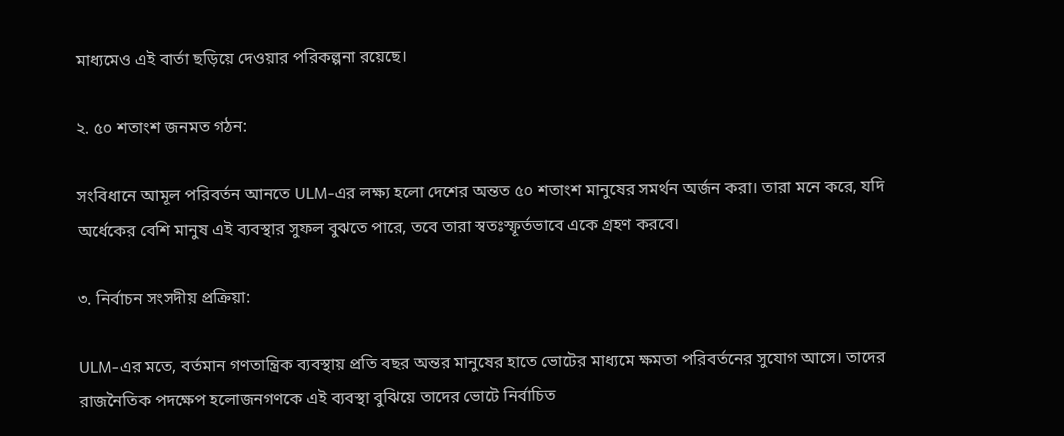মাধ্যমেও এই বার্তা ছড়িয়ে দেওয়ার পরিকল্পনা রয়েছে।

২. ৫০ শতাংশ জনমত গঠন:

সংবিধানে আমূল পরিবর্তন আনতে ULM-এর লক্ষ্য হলো দেশের অন্তত ৫০ শতাংশ মানুষের সমর্থন অর্জন করা। তারা মনে করে, যদি অর্ধেকের বেশি মানুষ এই ব্যবস্থার সুফল বুঝতে পারে, তবে তারা স্বতঃস্ফূর্তভাবে একে গ্রহণ করবে।

৩. নির্বাচন সংসদীয় প্রক্রিয়া:

ULM-এর মতে, বর্তমান গণতান্ত্রিক ব্যবস্থায় প্রতি বছর অন্তর মানুষের হাতে ভোটের মাধ্যমে ক্ষমতা পরিবর্তনের সুযোগ আসে। তাদের রাজনৈতিক পদক্ষেপ হলোজনগণকে এই ব্যবস্থা বুঝিয়ে তাদের ভোটে নির্বাচিত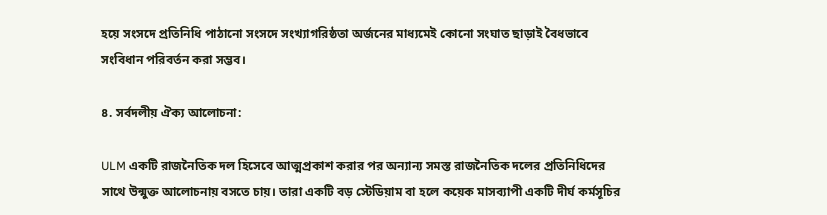হয়ে সংসদে প্রতিনিধি পাঠানো সংসদে সংখ্যাগরিষ্ঠতা অর্জনের মাধ্যমেই কোনো সংঘাত ছাড়াই বৈধভাবে সংবিধান পরিবর্তন করা সম্ভব।

৪. সর্বদলীয় ঐক্য আলোচনা:

ULM একটি রাজনৈতিক দল হিসেবে আত্মপ্রকাশ করার পর অন্যান্য সমস্ত রাজনৈতিক দলের প্রতিনিধিদের সাথে উন্মুক্ত আলোচনায় বসতে চায়। তারা একটি বড় স্টেডিয়াম বা হলে কয়েক মাসব্যাপী একটি দীর্ঘ কর্মসূচির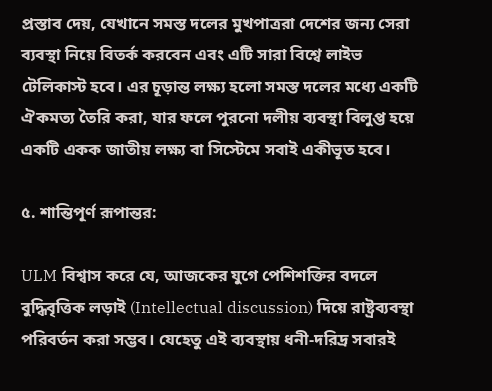প্রস্তাব দেয়, যেখানে সমস্ত দলের মুখপাত্ররা দেশের জন্য সেরা ব্যবস্থা নিয়ে বিতর্ক করবেন এবং এটি সারা বিশ্বে লাইভ টেলিকাস্ট হবে। এর চূড়ান্ত লক্ষ্য হলো সমস্ত দলের মধ্যে একটি ঐকমত্য তৈরি করা, যার ফলে পুরনো দলীয় ব্যবস্থা বিলুপ্ত হয়ে একটি একক জাতীয় লক্ষ্য বা সিস্টেমে সবাই একীভূত হবে।

৫. শান্তিপূর্ণ রূপান্তর:

ULM বিশ্বাস করে যে, আজকের যুগে পেশিশক্তির বদলে বুদ্ধিবৃত্তিক লড়াই (Intellectual discussion) দিয়ে রাষ্ট্রব্যবস্থা পরিবর্তন করা সম্ভব। যেহেতু এই ব্যবস্থায় ধনী-দরিদ্র সবারই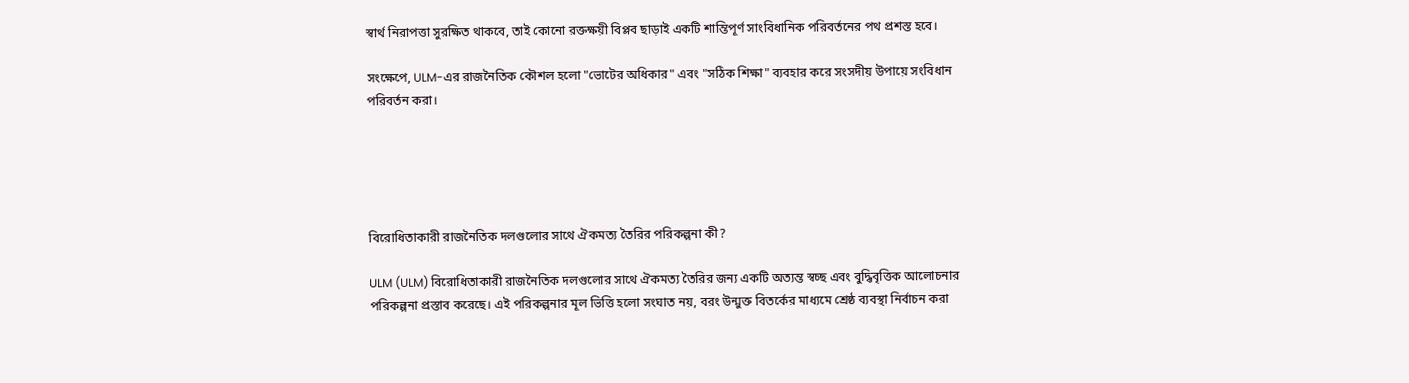স্বার্থ নিরাপত্তা সুরক্ষিত থাকবে, তাই কোনো রক্তক্ষয়ী বিপ্লব ছাড়াই একটি শান্তিপূর্ণ সাংবিধানিক পরিবর্তনের পথ প্রশস্ত হবে।

সংক্ষেপে, ULM-এর রাজনৈতিক কৌশল হলো "ভোটের অধিকার" এবং "সঠিক শিক্ষা" ব্যবহার করে সংসদীয় উপায়ে সংবিধান পরিবর্তন করা।





বিরোধিতাকারী রাজনৈতিক দলগুলোর সাথে ঐকমত্য তৈরির পরিকল্পনা কী?

ULM (ULM) বিরোধিতাকারী রাজনৈতিক দলগুলোর সাথে ঐকমত্য তৈরির জন্য একটি অত্যন্ত স্বচ্ছ এবং বুদ্ধিবৃত্তিক আলোচনার পরিকল্পনা প্রস্তাব করেছে। এই পরিকল্পনার মূল ভিত্তি হলো সংঘাত নয়, বরং উন্মুক্ত বিতর্কের মাধ্যমে শ্রেষ্ঠ ব্যবস্থা নির্বাচন করা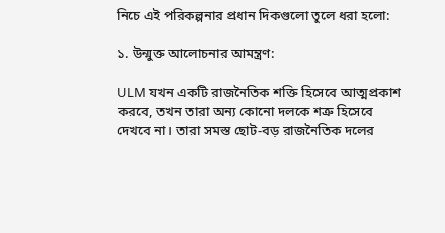নিচে এই পরিকল্পনার প্রধান দিকগুলো তুলে ধরা হলো:

১. উন্মুক্ত আলোচনার আমন্ত্রণ:

ULM যখন একটি রাজনৈতিক শক্তি হিসেবে আত্মপ্রকাশ করবে, তখন তারা অন্য কোনো দলকে শত্রু হিসেবে দেখবে না। তারা সমস্ত ছোট-বড় রাজনৈতিক দলের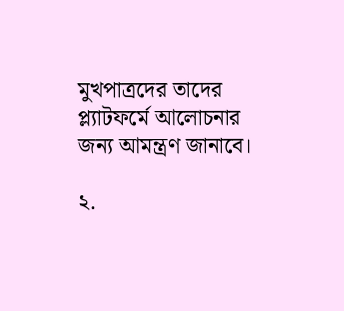মুখপাত্রদের তাদের প্ল্যাটফর্মে আলোচনার জন্য আমন্ত্রণ জানাবে।

২.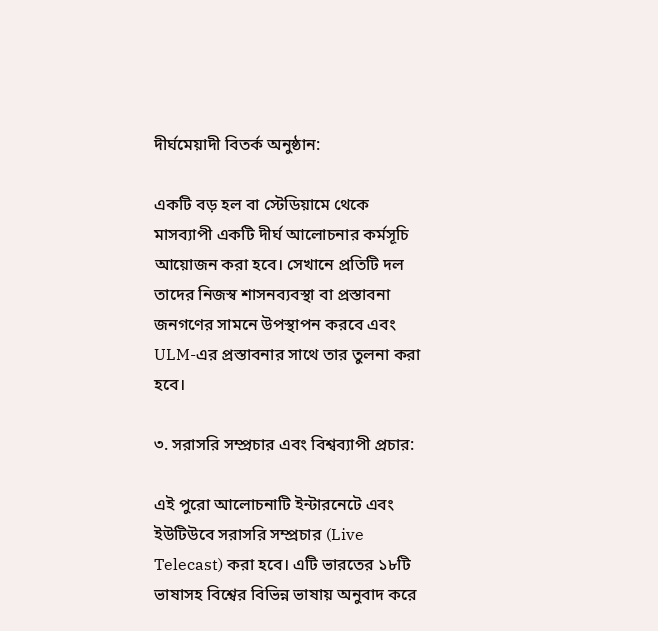দীর্ঘমেয়াদী বিতর্ক অনুষ্ঠান:

একটি বড় হল বা স্টেডিয়ামে থেকে মাসব্যাপী একটি দীর্ঘ আলোচনার কর্মসূচি আয়োজন করা হবে। সেখানে প্রতিটি দল তাদের নিজস্ব শাসনব্যবস্থা বা প্রস্তাবনা জনগণের সামনে উপস্থাপন করবে এবং ULM-এর প্রস্তাবনার সাথে তার তুলনা করা হবে।

৩. সরাসরি সম্প্রচার এবং বিশ্বব্যাপী প্রচার:

এই পুরো আলোচনাটি ইন্টারনেটে এবং ইউটিউবে সরাসরি সম্প্রচার (Live Telecast) করা হবে। এটি ভারতের ১৮টি ভাষাসহ বিশ্বের বিভিন্ন ভাষায় অনুবাদ করে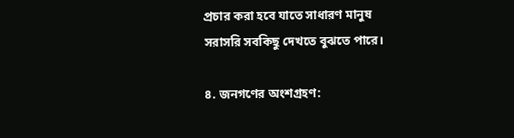প্রচার করা হবে যাতে সাধারণ মানুষ সরাসরি সবকিছু দেখতে বুঝতে পারে।

৪. জনগণের অংশগ্রহণ: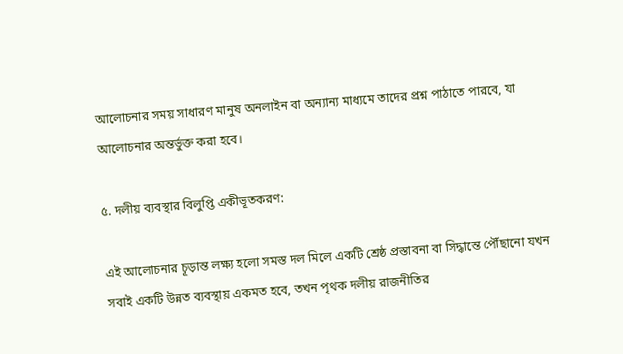আলোচনার সময় সাধারণ মানুষ অনলাইন বা অন্যান্য মাধ্যমে তাদের প্রশ্ন পাঠাতে পারবে, যা আলোচনার অন্তর্ভুক্ত করা হবে।

৫. দলীয় ব্যবস্থার বিলুপ্তি একীভূতকরণ:

এই আলোচনার চূড়ান্ত লক্ষ্য হলো সমস্ত দল মিলে একটি শ্রেষ্ঠ প্রস্তাবনা বা সিদ্ধান্তে পৌঁছানো যখন সবাই একটি উন্নত ব্যবস্থায় একমত হবে, তখন পৃথক দলীয় রাজনীতির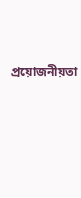প্রয়োজনীয়তা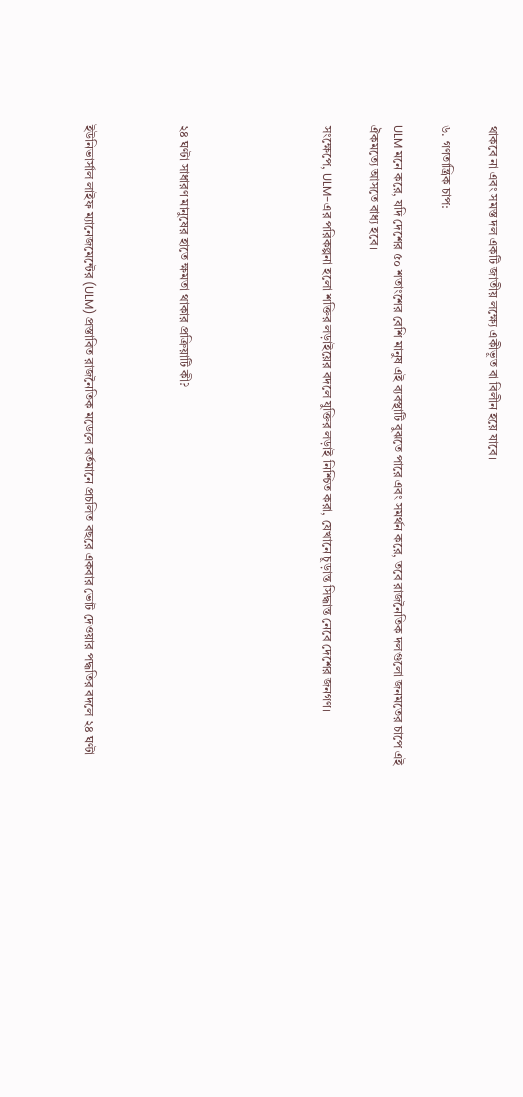থাকবে না এবং সমস্ত দল একটি জাতীয় লক্ষ্যে একীভূত বা বিলীন হয়ে যাবে।

৬. গণতান্ত্রিক চাপ:

ULM মনে করে, যদি দেশের ৫০ শতাংশের বেশি মানুষ এই ব্যবস্থাটি বুঝতে পারে এবং সমর্থন করে, তবে রাজনৈতিক দলগুলো জনমতের চাপে এই ঐকমত্যে আসতে বাধ্য হবে।

সংক্ষেপে, ULM-এর পরিকল্পনা হলো শক্তির লড়াইয়ের বদলে যুক্তির লড়াই নিশ্চিত করা, যেখানে চূড়ান্ত সিদ্ধান্ত নেবে দেশের জনগণ।





২৪ ঘণ্টা সাধারণ মানুষের হাতে ক্ষমতা থাকার প্রক্রিয়াটি কী?



ইউনিভার্সাল লাইফ ম্যানেজমেন্টের (ULM) প্রস্তাবিত রাজনৈতিক মডেলে বর্তমানে প্রচলিত বছরে একবার ভোট দেওয়ার পদ্ধতির বদলে ২৪ ঘণ্টা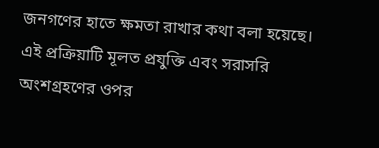জনগণের হাতে ক্ষমতা রাখার কথা বলা হয়েছে। এই প্রক্রিয়াটি মূলত প্রযুক্তি এবং সরাসরি অংশগ্রহণের ওপর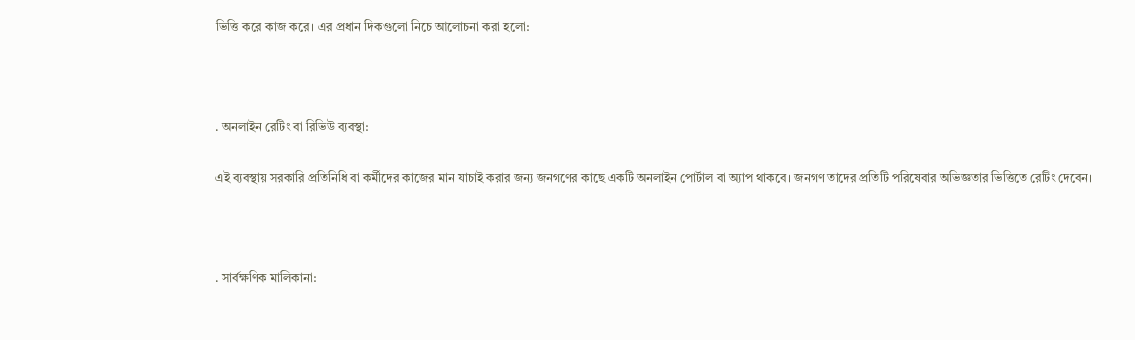ভিত্তি করে কাজ করে। এর প্রধান দিকগুলো নিচে আলোচনা করা হলো:



. অনলাইন রেটিং বা রিভিউ ব্যবস্থা:

এই ব্যবস্থায় সরকারি প্রতিনিধি বা কর্মীদের কাজের মান যাচাই করার জন্য জনগণের কাছে একটি অনলাইন পোর্টাল বা অ্যাপ থাকবে। জনগণ তাদের প্রতিটি পরিষেবার অভিজ্ঞতার ভিত্তিতে রেটিং দেবেন।



. সার্বক্ষণিক মালিকানা: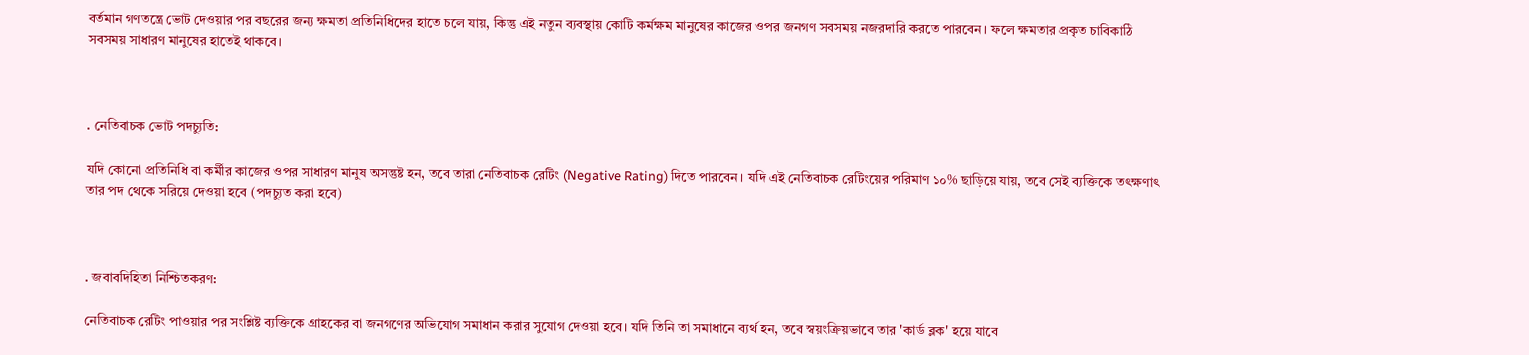বর্তমান গণতন্ত্রে ভোট দেওয়ার পর বছরের জন্য ক্ষমতা প্রতিনিধিদের হাতে চলে যায়, কিন্তু এই নতুন ব্যবস্থায় কোটি কর্মক্ষম মানুষের কাজের ওপর জনগণ সবসময় নজরদারি করতে পারবেন। ফলে ক্ষমতার প্রকৃত চাবিকাঠি সবসময় সাধারণ মানুষের হাতেই থাকবে।



. নেতিবাচক ভোট পদচ্যুতি:

যদি কোনো প্রতিনিধি বা কর্মীর কাজের ওপর সাধারণ মানুষ অসন্তুষ্ট হন, তবে তারা নেতিবাচক রেটিং (Negative Rating) দিতে পারবেন। যদি এই নেতিবাচক রেটিংয়ের পরিমাণ ১০% ছাড়িয়ে যায়, তবে সেই ব্যক্তিকে তৎক্ষণাৎ তার পদ থেকে সরিয়ে দেওয়া হবে (পদচ্যুত করা হবে)



. জবাবদিহিতা নিশ্চিতকরণ:

নেতিবাচক রেটিং পাওয়ার পর সংশ্লিষ্ট ব্যক্তিকে গ্রাহকের বা জনগণের অভিযোগ সমাধান করার সুযোগ দেওয়া হবে। যদি তিনি তা সমাধানে ব্যর্থ হন, তবে স্বয়ংক্রিয়ভাবে তার 'কার্ড ব্লক' হয়ে যাবে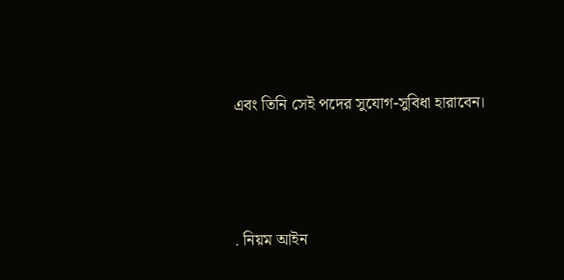এবং তিনি সেই পদের সুযোগ-সুবিধা হারাবেন।



. নিয়ম আইন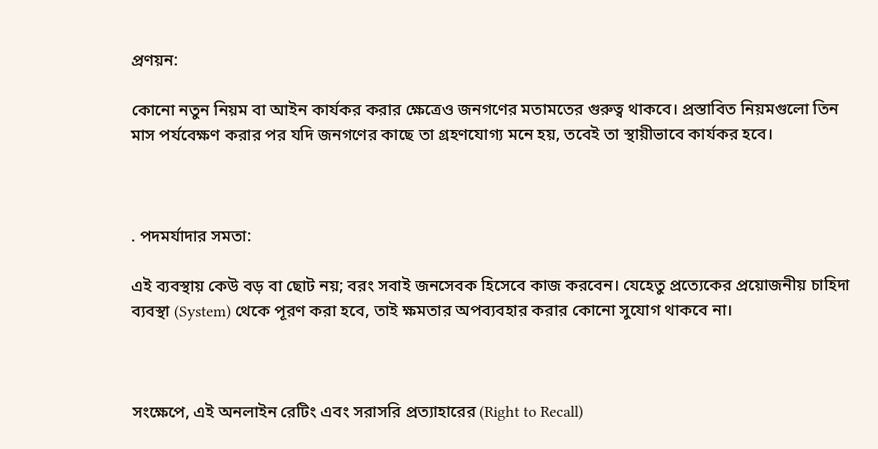প্রণয়ন:

কোনো নতুন নিয়ম বা আইন কার্যকর করার ক্ষেত্রেও জনগণের মতামতের গুরুত্ব থাকবে। প্রস্তাবিত নিয়মগুলো তিন মাস পর্যবেক্ষণ করার পর যদি জনগণের কাছে তা গ্রহণযোগ্য মনে হয়, তবেই তা স্থায়ীভাবে কার্যকর হবে।



. পদমর্যাদার সমতা:

এই ব্যবস্থায় কেউ বড় বা ছোট নয়; বরং সবাই জনসেবক হিসেবে কাজ করবেন। যেহেতু প্রত্যেকের প্রয়োজনীয় চাহিদা ব্যবস্থা (System) থেকে পূরণ করা হবে, তাই ক্ষমতার অপব্যবহার করার কোনো সুযোগ থাকবে না।



সংক্ষেপে, এই অনলাইন রেটিং এবং সরাসরি প্রত্যাহারের (Right to Recall)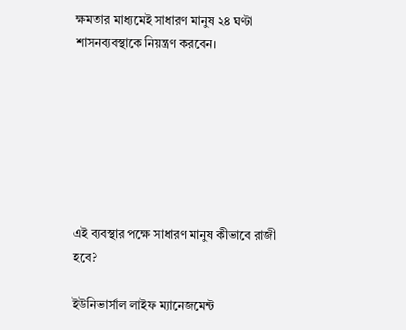ক্ষমতার মাধ্যমেই সাধারণ মানুষ ২৪ ঘণ্টা শাসনব্যবস্থাকে নিয়ন্ত্রণ করবেন।







এই ব্যবস্থার পক্ষে সাধারণ মানুষ কীভাবে রাজী হবে?

ইউনিভার্সাল লাইফ ম্যানেজমেন্ট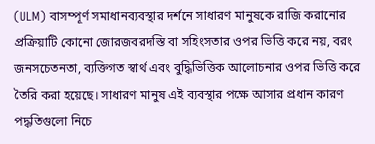(ULM) বাসম্পূর্ণ সমাধানব্যবস্থার দর্শনে সাধারণ মানুষকে রাজি করানোর প্রক্রিয়াটি কোনো জোরজবরদস্তি বা সহিংসতার ওপর ভিত্তি করে নয়, বরং জনসচেতনতা, ব্যক্তিগত স্বার্থ এবং বুদ্ধিভিত্তিক আলোচনার ওপর ভিত্তি করে তৈরি করা হয়েছে। সাধারণ মানুষ এই ব্যবস্থার পক্ষে আসার প্রধান কারণ পদ্ধতিগুলো নিচে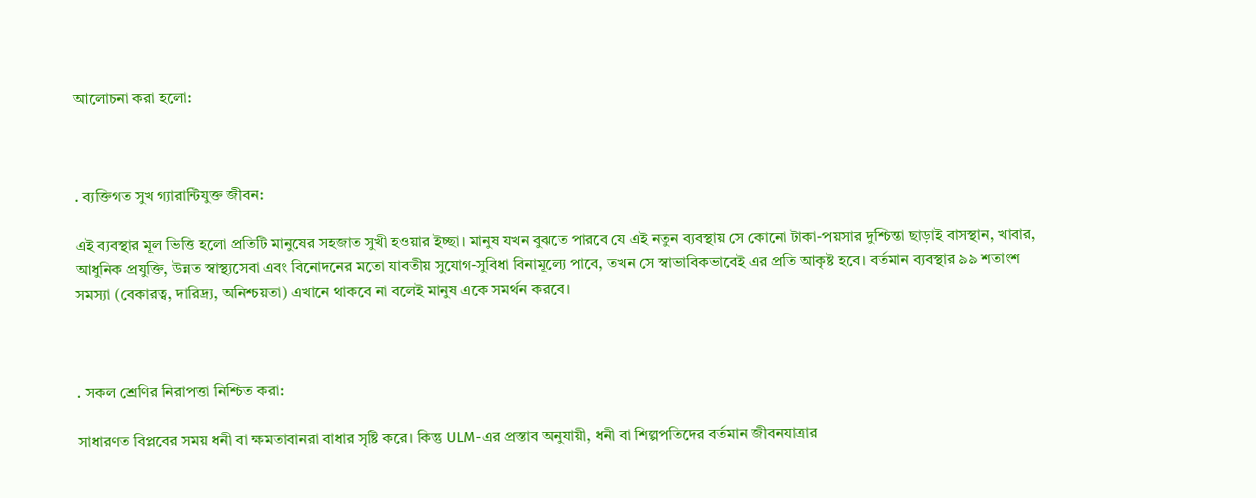আলোচনা করা হলো:



. ব্যক্তিগত সুখ গ্যারান্টিযুক্ত জীবন:

এই ব্যবস্থার মূল ভিত্তি হলো প্রতিটি মানুষের সহজাত সুখী হওয়ার ইচ্ছা। মানুষ যখন বুঝতে পারবে যে এই নতুন ব্যবস্থায় সে কোনো টাকা-পয়সার দুশ্চিন্তা ছাড়াই বাসস্থান, খাবার, আধুনিক প্রযুক্তি, উন্নত স্বাস্থ্যসেবা এবং বিনোদনের মতো যাবতীয় সুযোগ-সুবিধা বিনামূল্যে পাবে, তখন সে স্বাভাবিকভাবেই এর প্রতি আকৃষ্ট হবে। বর্তমান ব্যবস্থার ৯৯ শতাংশ সমস্যা (বেকারত্ব, দারিদ্র্য, অনিশ্চয়তা) এখানে থাকবে না বলেই মানুষ একে সমর্থন করবে।



. সকল শ্রেণির নিরাপত্তা নিশ্চিত করা:

সাধারণত বিপ্লবের সময় ধনী বা ক্ষমতাবানরা বাধার সৃষ্টি করে। কিন্তু ULM-এর প্রস্তাব অনুযায়ী, ধনী বা শিল্পপতিদের বর্তমান জীবনযাত্রার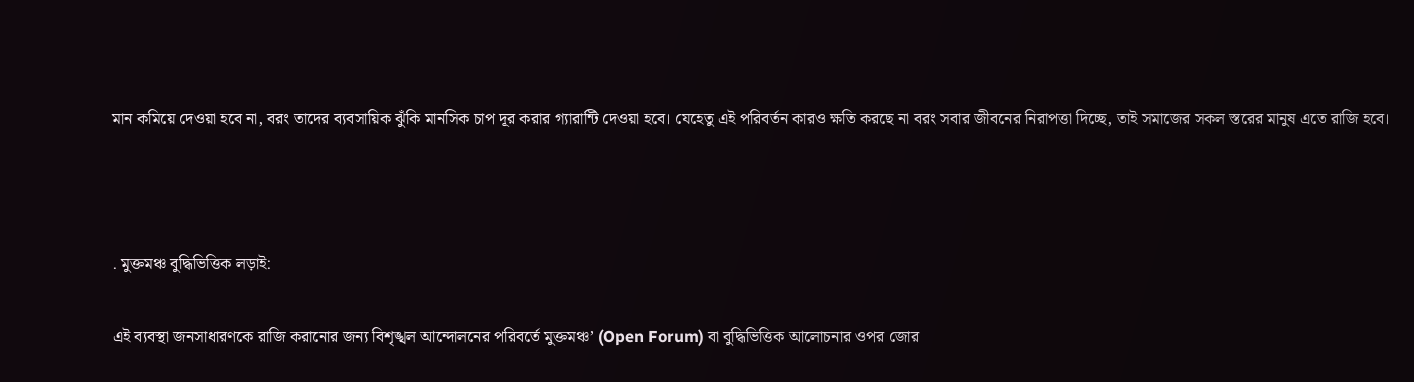মান কমিয়ে দেওয়া হবে না, বরং তাদের ব্যবসায়িক ঝুঁকি মানসিক চাপ দূর করার গ্যারান্টি দেওয়া হবে। যেহেতু এই পরিবর্তন কারও ক্ষতি করছে না বরং সবার জীবনের নিরাপত্তা দিচ্ছে, তাই সমাজের সকল স্তরের মানুষ এতে রাজি হবে।



. মুক্তমঞ্চ বুদ্ধিভিত্তিক লড়াই:

এই ব্যবস্থা জনসাধারণকে রাজি করানোর জন্য বিশৃঙ্খল আন্দোলনের পরিবর্তে মুক্তমঞ্চ’ (Open Forum) বা বুদ্ধিভিত্তিক আলোচনার ওপর জোর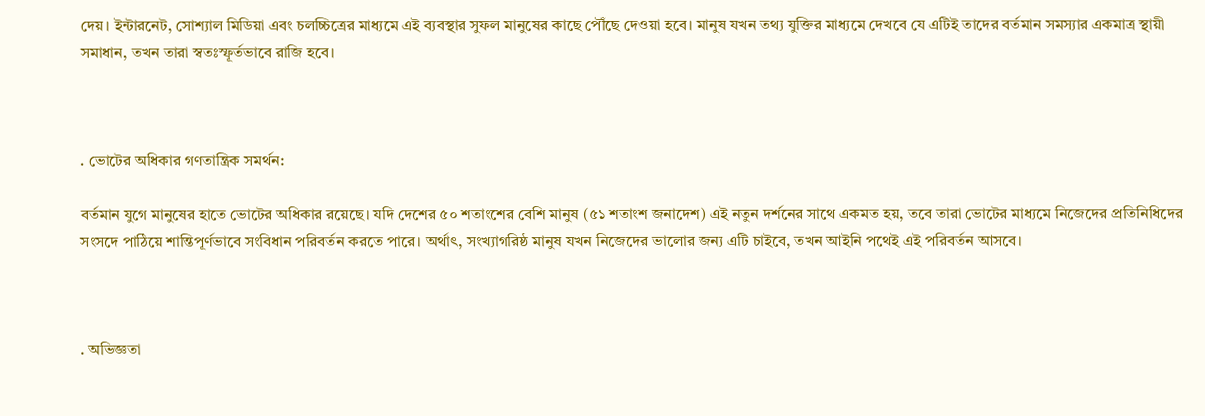দেয়। ইন্টারনেট, সোশ্যাল মিডিয়া এবং চলচ্চিত্রের মাধ্যমে এই ব্যবস্থার সুফল মানুষের কাছে পৌঁছে দেওয়া হবে। মানুষ যখন তথ্য যুক্তির মাধ্যমে দেখবে যে এটিই তাদের বর্তমান সমস্যার একমাত্র স্থায়ী সমাধান, তখন তারা স্বতঃস্ফূর্তভাবে রাজি হবে।



. ভোটের অধিকার গণতান্ত্রিক সমর্থন:

বর্তমান যুগে মানুষের হাতে ভোটের অধিকার রয়েছে। যদি দেশের ৫০ শতাংশের বেশি মানুষ (৫১ শতাংশ জনাদেশ) এই নতুন দর্শনের সাথে একমত হয়, তবে তারা ভোটের মাধ্যমে নিজেদের প্রতিনিধিদের সংসদে পাঠিয়ে শান্তিপূর্ণভাবে সংবিধান পরিবর্তন করতে পারে। অর্থাৎ, সংখ্যাগরিষ্ঠ মানুষ যখন নিজেদের ভালোর জন্য এটি চাইবে, তখন আইনি পথেই এই পরিবর্তন আসবে।



. অভিজ্ঞতা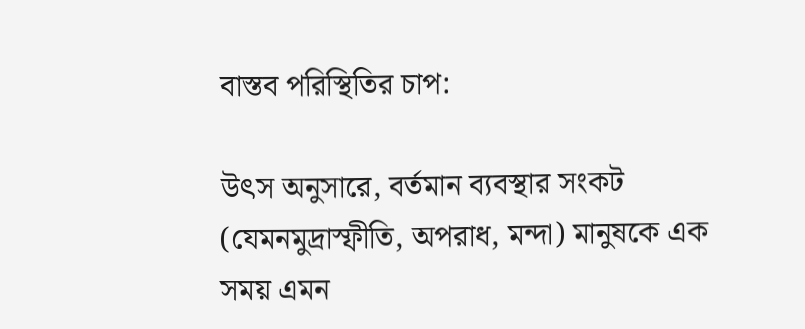বাস্তব পরিস্থিতির চাপ:

উৎস অনুসারে, বর্তমান ব্যবস্থার সংকট (যেমনমুদ্রাস্ফীতি, অপরাধ, মন্দা) মানুষকে এক সময় এমন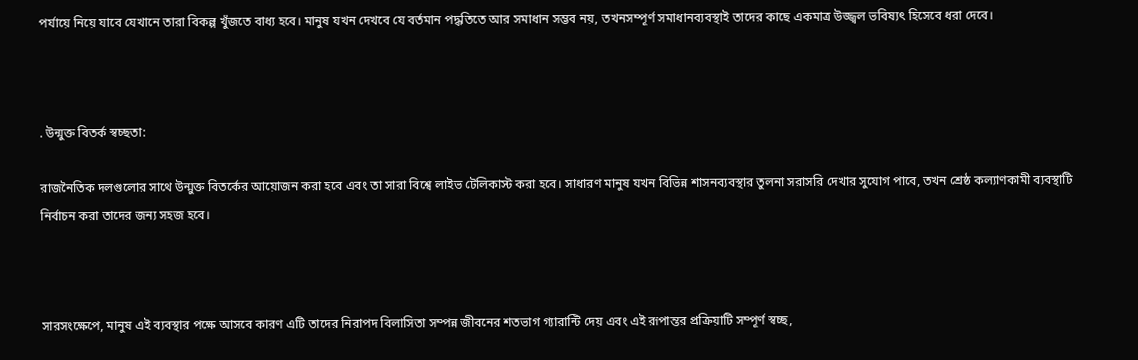পর্যায়ে নিয়ে যাবে যেখানে তারা বিকল্প খুঁজতে বাধ্য হবে। মানুষ যখন দেখবে যে বর্তমান পদ্ধতিতে আর সমাধান সম্ভব নয়, তখনসম্পূর্ণ সমাধানব্যবস্থাই তাদের কাছে একমাত্র উজ্জ্বল ভবিষ্যৎ হিসেবে ধরা দেবে।



. উন্মুক্ত বিতর্ক স্বচ্ছতা:

রাজনৈতিক দলগুলোর সাথে উন্মুক্ত বিতর্কের আয়োজন করা হবে এবং তা সারা বিশ্বে লাইভ টেলিকাস্ট করা হবে। সাধারণ মানুষ যখন বিভিন্ন শাসনব্যবস্থার তুলনা সরাসরি দেখার সুযোগ পাবে, তখন শ্রেষ্ঠ কল্যাণকামী ব্যবস্থাটি নির্বাচন করা তাদের জন্য সহজ হবে।



সারসংক্ষেপে, মানুষ এই ব্যবস্থার পক্ষে আসবে কারণ এটি তাদের নিরাপদ বিলাসিতা সম্পন্ন জীবনের শতভাগ গ্যারান্টি দেয় এবং এই রূপান্তর প্রক্রিয়াটি সম্পূর্ণ স্বচ্ছ,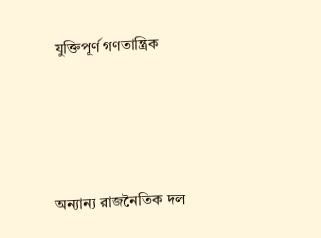যুক্তিপূর্ণ গণতান্ত্রিক





অন্যান্য রাজনৈতিক দল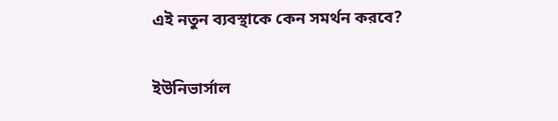এই নতুন ব্যবস্থাকে কেন সমর্থন করবে?

ইউনিভার্সাল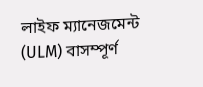লাইফ ম্যানেজমেন্ট (ULM) বাসম্পূর্ণ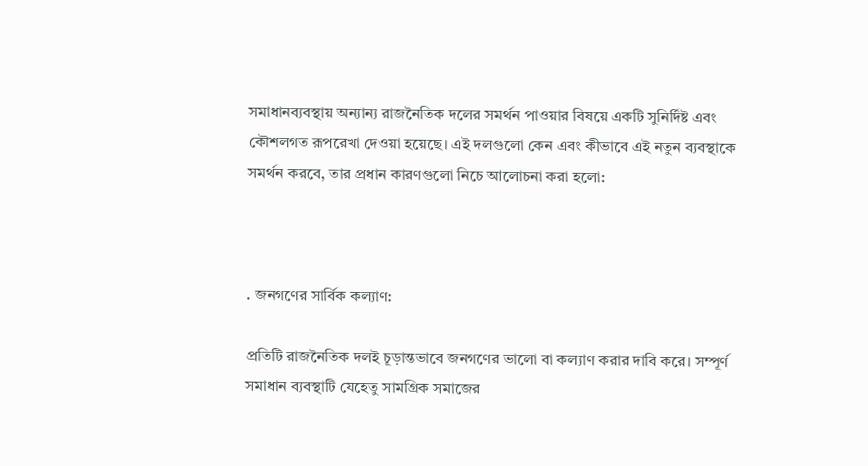সমাধানব্যবস্থায় অন্যান্য রাজনৈতিক দলের সমর্থন পাওয়ার বিষয়ে একটি সুনির্দিষ্ট এবং কৌশলগত রূপরেখা দেওয়া হয়েছে। এই দলগুলো কেন এবং কীভাবে এই নতুন ব্যবস্থাকে সমর্থন করবে, তার প্রধান কারণগুলো নিচে আলোচনা করা হলো:



. জনগণের সার্বিক কল্যাণ:

প্রতিটি রাজনৈতিক দলই চূড়ান্তভাবে জনগণের ভালো বা কল্যাণ করার দাবি করে। সম্পূর্ণ সমাধান ব্যবস্থাটি যেহেতু সামগ্রিক সমাজের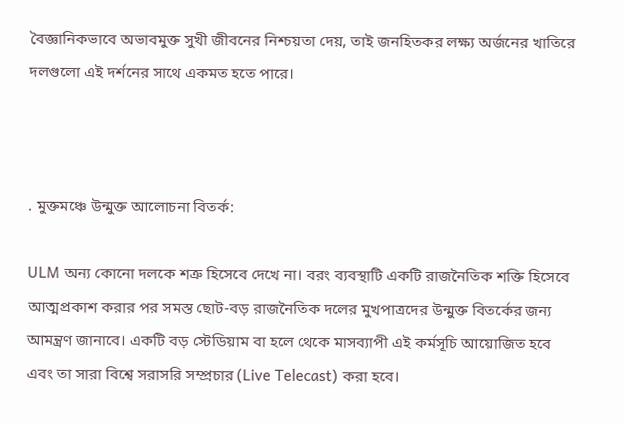বৈজ্ঞানিকভাবে অভাবমুক্ত সুখী জীবনের নিশ্চয়তা দেয়, তাই জনহিতকর লক্ষ্য অর্জনের খাতিরে দলগুলো এই দর্শনের সাথে একমত হতে পারে।



. মুক্তমঞ্চে উন্মুক্ত আলোচনা বিতর্ক:

ULM অন্য কোনো দলকে শত্রু হিসেবে দেখে না। বরং ব্যবস্থাটি একটি রাজনৈতিক শক্তি হিসেবে আত্মপ্রকাশ করার পর সমস্ত ছোট-বড় রাজনৈতিক দলের মুখপাত্রদের উন্মুক্ত বিতর্কের জন্য আমন্ত্রণ জানাবে। একটি বড় স্টেডিয়াম বা হলে থেকে মাসব্যাপী এই কর্মসূচি আয়োজিত হবে এবং তা সারা বিশ্বে সরাসরি সম্প্রচার (Live Telecast) করা হবে।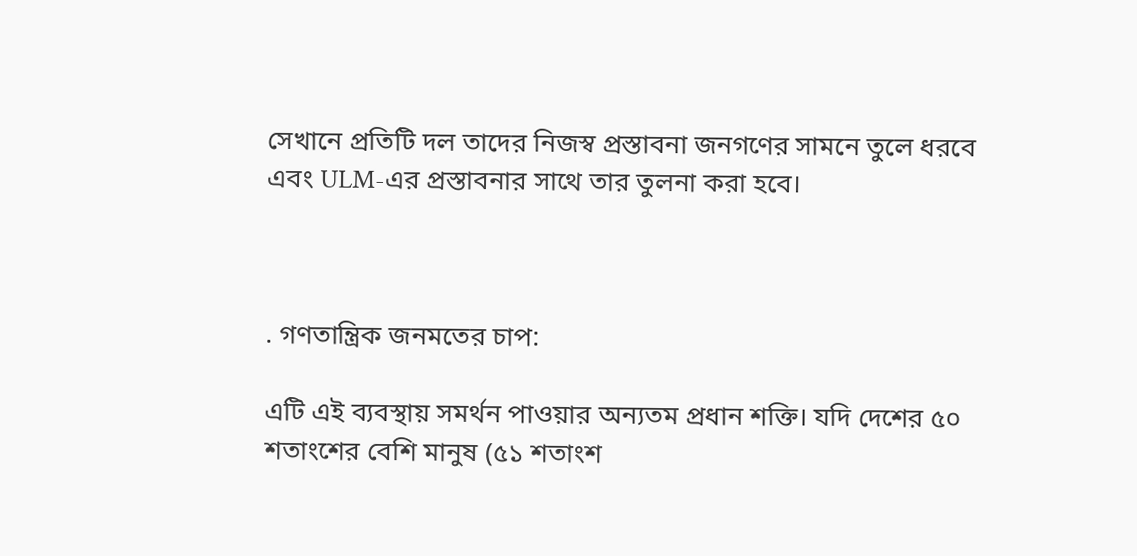সেখানে প্রতিটি দল তাদের নিজস্ব প্রস্তাবনা জনগণের সামনে তুলে ধরবে এবং ULM-এর প্রস্তাবনার সাথে তার তুলনা করা হবে।



. গণতান্ত্রিক জনমতের চাপ:

এটি এই ব্যবস্থায় সমর্থন পাওয়ার অন্যতম প্রধান শক্তি। যদি দেশের ৫০ শতাংশের বেশি মানুষ (৫১ শতাংশ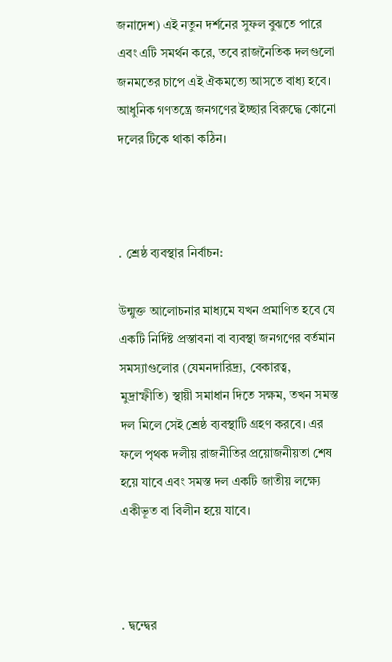জনাদেশ) এই নতুন দর্শনের সুফল বুঝতে পারে এবং এটি সমর্থন করে, তবে রাজনৈতিক দলগুলো জনমতের চাপে এই ঐকমত্যে আসতে বাধ্য হবে। আধুনিক গণতন্ত্রে জনগণের ইচ্ছার বিরুদ্ধে কোনো দলের টিকে থাকা কঠিন।



. শ্রেষ্ঠ ব্যবস্থার নির্বাচন:

উন্মুক্ত আলোচনার মাধ্যমে যখন প্রমাণিত হবে যে একটি নির্দিষ্ট প্রস্তাবনা বা ব্যবস্থা জনগণের বর্তমান সমস্যাগুলোর (যেমনদারিদ্র্য, বেকারত্ব, মুদ্রাস্ফীতি) স্থায়ী সমাধান দিতে সক্ষম, তখন সমস্ত দল মিলে সেই শ্রেষ্ঠ ব্যবস্থাটি গ্রহণ করবে। এর ফলে পৃথক দলীয় রাজনীতির প্রয়োজনীয়তা শেষ হয়ে যাবে এবং সমস্ত দল একটি জাতীয় লক্ষ্যে একীভূত বা বিলীন হয়ে যাবে।



. দ্বন্দ্বের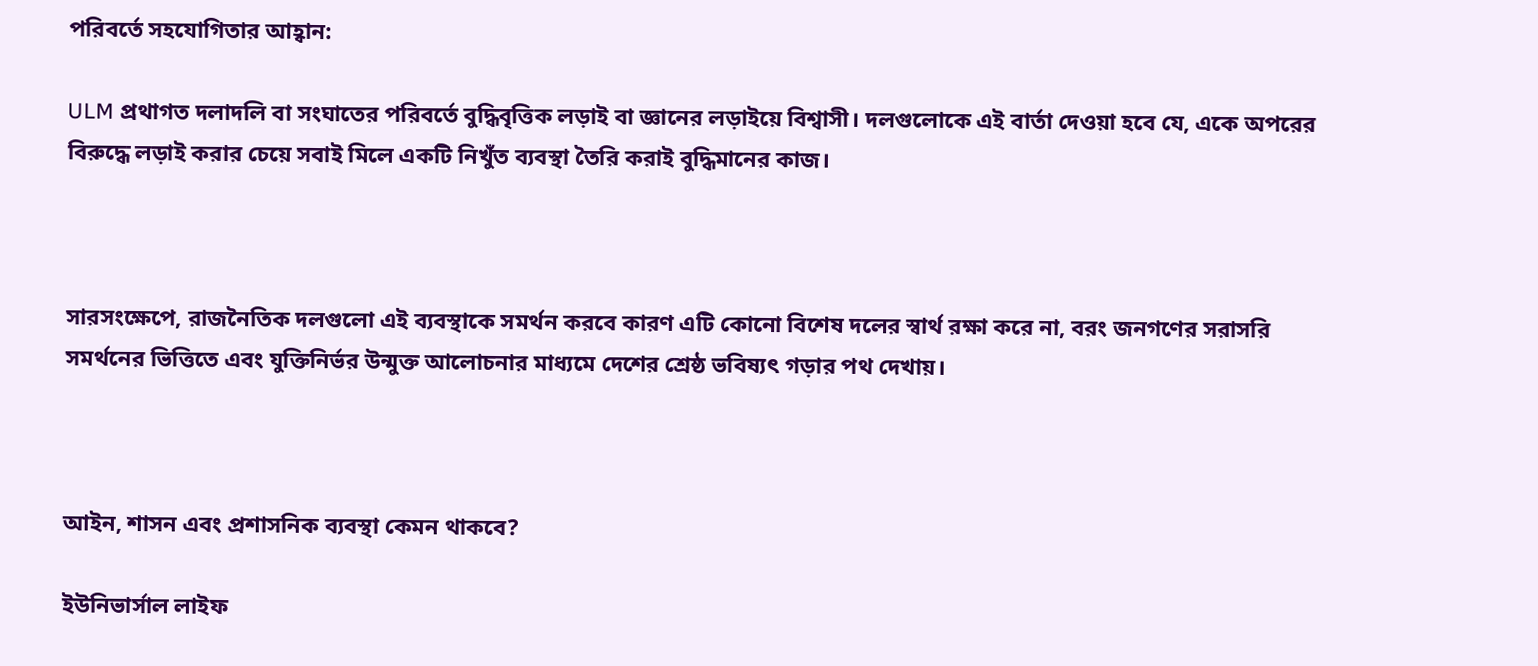পরিবর্তে সহযোগিতার আহ্বান:

ULM প্রথাগত দলাদলি বা সংঘাতের পরিবর্তে বুদ্ধিবৃত্তিক লড়াই বা জ্ঞানের লড়াইয়ে বিশ্বাসী। দলগুলোকে এই বার্তা দেওয়া হবে যে, একে অপরের বিরুদ্ধে লড়াই করার চেয়ে সবাই মিলে একটি নিখুঁত ব্যবস্থা তৈরি করাই বুদ্ধিমানের কাজ।



সারসংক্ষেপে, রাজনৈতিক দলগুলো এই ব্যবস্থাকে সমর্থন করবে কারণ এটি কোনো বিশেষ দলের স্বার্থ রক্ষা করে না, বরং জনগণের সরাসরি সমর্থনের ভিত্তিতে এবং যুক্তিনির্ভর উন্মুক্ত আলোচনার মাধ্যমে দেশের শ্রেষ্ঠ ভবিষ্যৎ গড়ার পথ দেখায়।



আইন, শাসন এবং প্রশাসনিক ব্যবস্থা কেমন থাকবে?

ইউনিভার্সাল লাইফ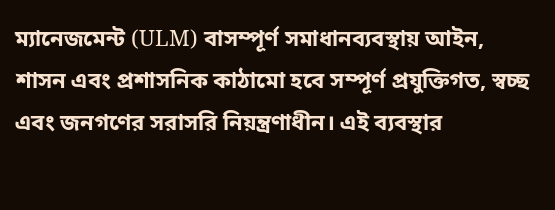ম্যানেজমেন্ট (ULM) বাসম্পূর্ণ সমাধানব্যবস্থায় আইন, শাসন এবং প্রশাসনিক কাঠামো হবে সম্পূর্ণ প্রযুক্তিগত, স্বচ্ছ এবং জনগণের সরাসরি নিয়ন্ত্রণাধীন। এই ব্যবস্থার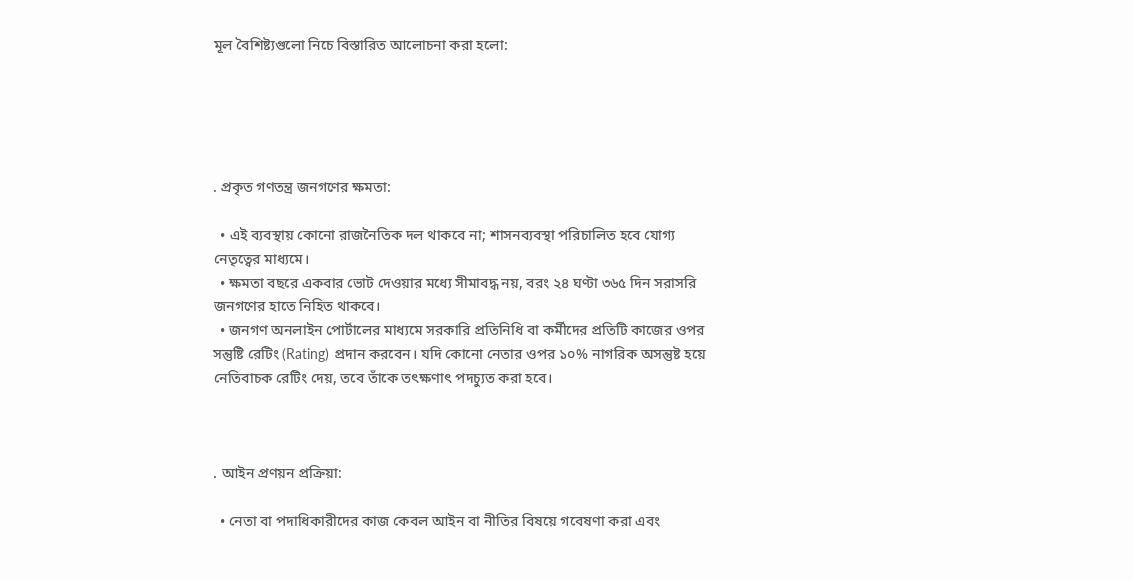মূল বৈশিষ্ট্যগুলো নিচে বিস্তারিত আলোচনা করা হলো:





. প্রকৃত গণতন্ত্র জনগণের ক্ষমতা:

  • এই ব্যবস্থায় কোনো রাজনৈতিক দল থাকবে না; শাসনব্যবস্থা পরিচালিত হবে যোগ্য নেতৃত্বের মাধ্যমে।
  • ক্ষমতা বছরে একবার ভোট দেওয়ার মধ্যে সীমাবদ্ধ নয়, বরং ২৪ ঘণ্টা ৩৬৫ দিন সরাসরি জনগণের হাতে নিহিত থাকবে।
  • জনগণ অনলাইন পোর্টালের মাধ্যমে সরকারি প্রতিনিধি বা কর্মীদের প্রতিটি কাজের ওপর সন্তুষ্টি রেটিং (Rating) প্রদান করবেন। যদি কোনো নেতার ওপর ১০% নাগরিক অসন্তুষ্ট হয়ে নেতিবাচক রেটিং দেয়, তবে তাঁকে তৎক্ষণাৎ পদচ্যুত করা হবে।



. আইন প্রণয়ন প্রক্রিয়া:

  • নেতা বা পদাধিকারীদের কাজ কেবল আইন বা নীতির বিষয়ে গবেষণা করা এবং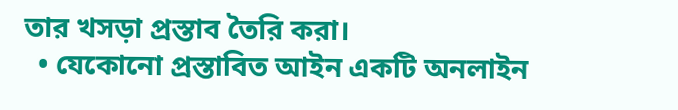তার খসড়া প্রস্তাব তৈরি করা।
  • যেকোনো প্রস্তাবিত আইন একটি অনলাইন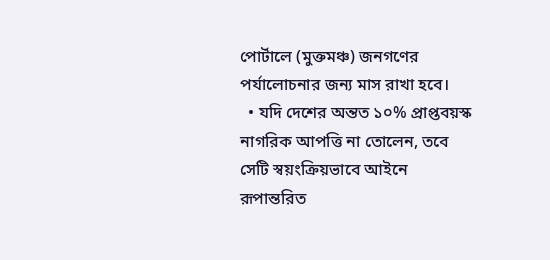পোর্টালে (মুক্তমঞ্চ) জনগণের পর্যালোচনার জন্য মাস রাখা হবে।
  • যদি দেশের অন্তত ১০% প্রাপ্তবয়স্ক নাগরিক আপত্তি না তোলেন, তবে সেটি স্বয়ংক্রিয়ভাবে আইনে রূপান্তরিত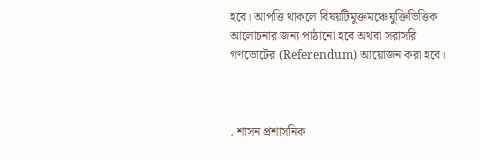হবে। আপত্তি থাকলে বিষয়টিমুক্তমঞ্চেযুক্তিভিত্তিক আলোচনার জন্য পাঠানো হবে অথবা সরাসরি গণভোটের (Referendum) আয়োজন করা হবে।



. শাসন প্রশাসনিক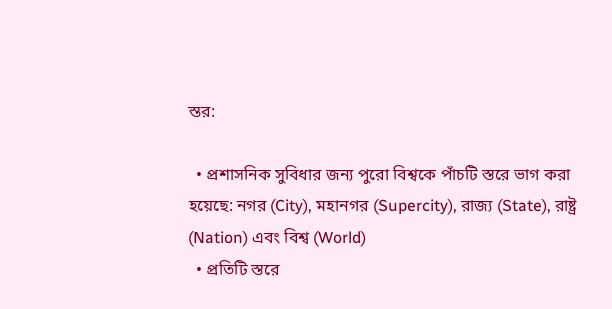স্তর:

  • প্রশাসনিক সুবিধার জন্য পুরো বিশ্বকে পাঁচটি স্তরে ভাগ করা হয়েছে: নগর (City), মহানগর (Supercity), রাজ্য (State), রাষ্ট্র (Nation) এবং বিশ্ব (World)
  • প্রতিটি স্তরে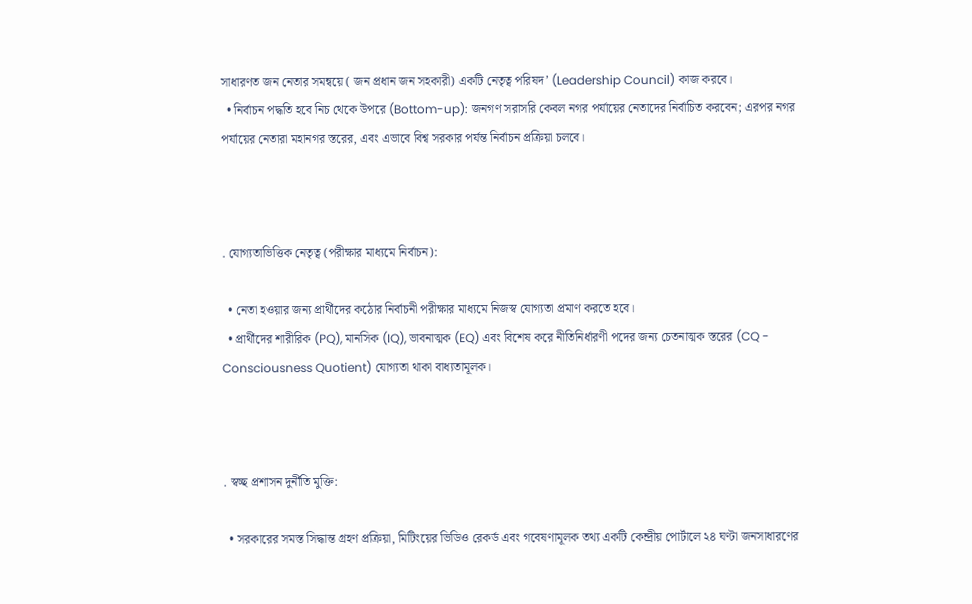সাধারণত জন নেতার সমন্বয়ে ( জন প্রধান জন সহকারী) একটি নেতৃত্ব পরিষদ’ (Leadership Council) কাজ করবে।
  • নির্বাচন পদ্ধতি হবে নিচ থেকে উপরে (Bottom-up): জনগণ সরাসরি কেবল নগর পর্যায়ের নেতাদের নির্বাচিত করবেন; এরপর নগর পর্যায়ের নেতারা মহানগর স্তরের, এবং এভাবে বিশ্ব সরকার পর্যন্ত নির্বাচন প্রক্রিয়া চলবে।



. যোগ্যতাভিত্তিক নেতৃত্ব (পরীক্ষার মাধ্যমে নির্বাচন):

  • নেতা হওয়ার জন্য প্রার্থীদের কঠোর নির্বাচনী পরীক্ষার মাধ্যমে নিজস্ব যোগ্যতা প্রমাণ করতে হবে।
  • প্রার্থীদের শারীরিক (PQ), মানসিক (IQ), ভাবনাত্মক (EQ) এবং বিশেষ করে নীতিনির্ধারণী পদের জন্য চেতনাত্মক স্তরের (CQ - Consciousness Quotient) যোগ্যতা থাকা বাধ্যতামূলক।



. স্বচ্ছ প্রশাসন দুর্নীতি মুক্তি:

  • সরকারের সমস্ত সিদ্ধান্ত গ্রহণ প্রক্রিয়া, মিটিংয়ের ভিডিও রেকর্ড এবং গবেষণামূলক তথ্য একটি কেন্দ্রীয় পোর্টালে ২৪ ঘণ্টা জনসাধারণের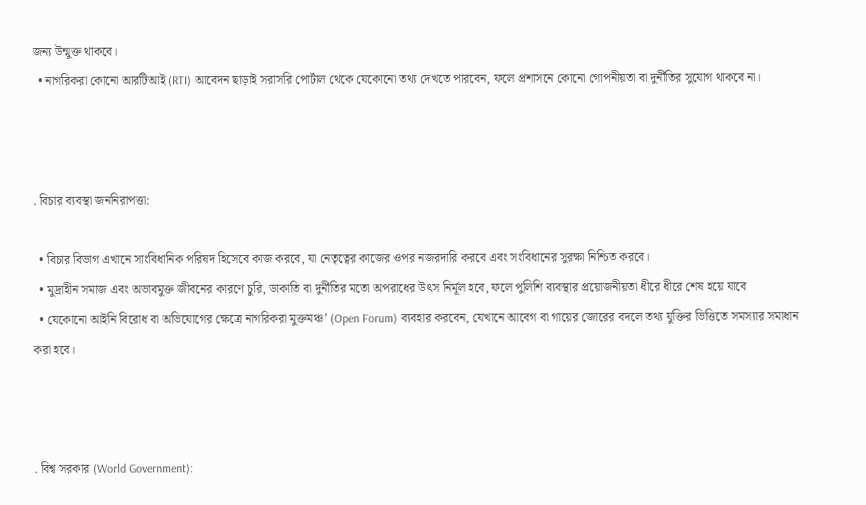জন্য উন্মুক্ত থাকবে।
  • নাগরিকরা কোনো আরটিআই (RTI) আবেদন ছাড়াই সরাসরি পোর্টাল থেকে যেকোনো তথ্য দেখতে পারবেন, ফলে প্রশাসনে কোনো গোপনীয়তা বা দুর্নীতির সুযোগ থাকবে না।



. বিচার ব্যবস্থা জননিরাপত্তা:

  • বিচার বিভাগ এখানে সাংবিধানিক পরিষদ হিসেবে কাজ করবে, যা নেতৃত্বের কাজের ওপর নজরদারি করবে এবং সংবিধানের সুরক্ষা নিশ্চিত করবে।
  • মুদ্রাহীন সমাজ এবং অভাবমুক্ত জীবনের কারণে চুরি, ডাকাতি বা দুর্নীতির মতো অপরাধের উৎস নির্মূল হবে, ফলে পুলিশি ব্যবস্থার প্রয়োজনীয়তা ধীরে ধীরে শেষ হয়ে যাবে
  • যেকোনো আইনি বিরোধ বা অভিযোগের ক্ষেত্রে নাগরিকরা মুক্তমঞ্চ’ (Open Forum) ব্যবহার করবেন, যেখানে আবেগ বা গায়ের জোরের বদলে তথ্য যুক্তির ভিত্তিতে সমস্যার সমাধান করা হবে।



. বিশ্ব সরকার (World Government):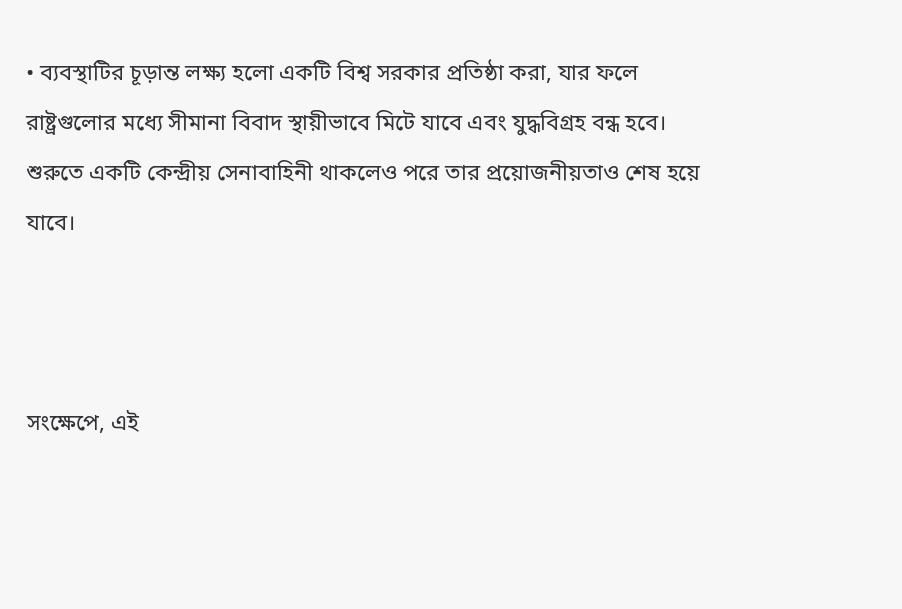• ব্যবস্থাটির চূড়ান্ত লক্ষ্য হলো একটি বিশ্ব সরকার প্রতিষ্ঠা করা, যার ফলে রাষ্ট্রগুলোর মধ্যে সীমানা বিবাদ স্থায়ীভাবে মিটে যাবে এবং যুদ্ধবিগ্রহ বন্ধ হবে। শুরুতে একটি কেন্দ্রীয় সেনাবাহিনী থাকলেও পরে তার প্রয়োজনীয়তাও শেষ হয়ে যাবে।



সংক্ষেপে, এই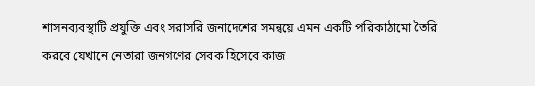শাসনব্যবস্থাটি প্রযুক্তি এবং সরাসরি জনাদেশের সমন্বয়ে এমন একটি পরিকাঠামো তৈরি করবে যেখানে নেতারা জনগণের সেবক হিসেবে কাজ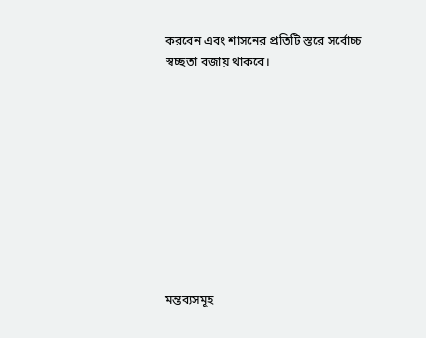করবেন এবং শাসনের প্রতিটি স্তরে সর্বোচ্চ স্বচ্ছতা বজায় থাকবে।










মন্তব্যসমূহ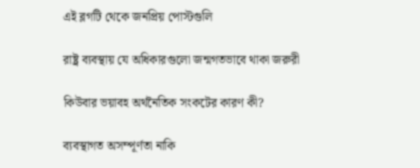এই ব্লগটি থেকে জনপ্রিয় পোস্টগুলি

রাষ্ট্র ব্যবস্থায় যে অধিকারগুলো জন্মগতভাবে থাকা জরুরী

কিউবার ভয়াবহ অর্থনৈতিক সংকটের কারণ কী?

ব্যবস্থাগত অসম্পূর্ণতা নাকি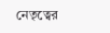নেতৃত্বের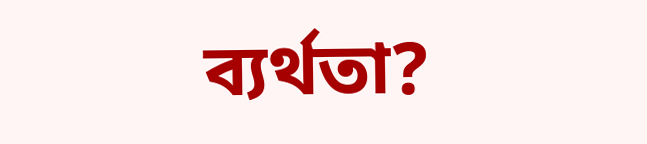ব্যর্থতা?